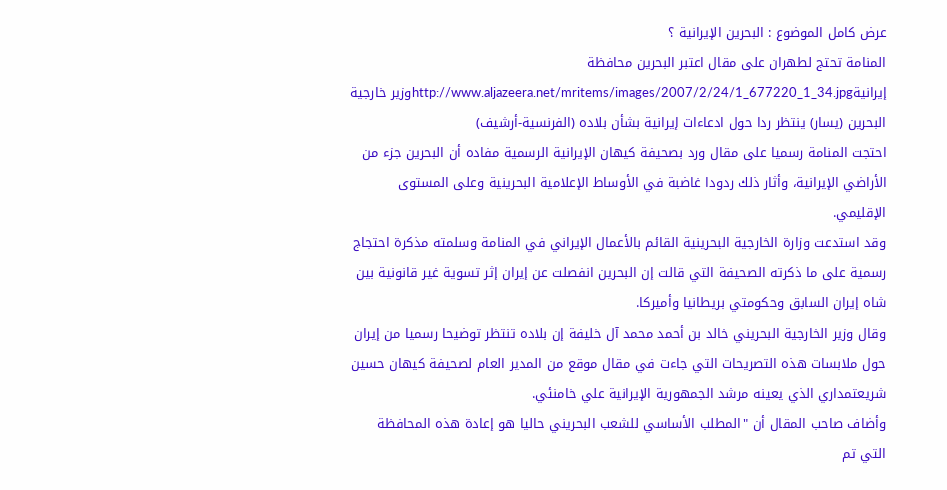عرض كامل الموضوع : البحرين الإيرانية ؟
المنامة تحتج لطهران على مقال اعتبر البحرين محافظة إيرانيةhttp://www.aljazeera.net/mritems/images/2007/2/24/1_677220_1_34.jpgوزير خارجية البحرين (يسار) ينتظر ردا حول ادعاءات إيرانية بشأن بلاده (الفرنسية-أرشيف)
احتجت المنامة رسميا على مقال ورد بصحيفة كيهان الإيرانية الرسمية مفاده أن البحرين جزء من الأراضي الإيرانية، وأثار ذلك ردودا غاضبة في الأوساط الإعلامية البحرينية وعلى المستوى الإقليمي.
وقد استدعت وزارة الخارجية البحرينية القائم بالأعمال الإيراني في المنامة وسلمته مذكرة احتجاج رسمية على ما ذكرته الصحيفة التي قالت إن البحرين انفصلت عن إيران إثر تسوية غير قانونية بين شاه إيران السابق وحكومتي بريطانيا وأميركا.
وقال وزير الخارجية البحريني خالد بن أحمد محمد آل خليفة إن بلاده تنتظر توضيحا رسميا من إيران حول ملابسات هذه التصريحات التي جاءت في مقال موقع من المدير العام لصحيفة كيهان حسين شريعتمداري الذي يعينه مرشد الجمهورية الإيرانية علي خامنئي.
وأضاف صاحب المقال أن "المطلب الأساسي للشعب البحريني حاليا هو إعادة هذه المحافظة التي تم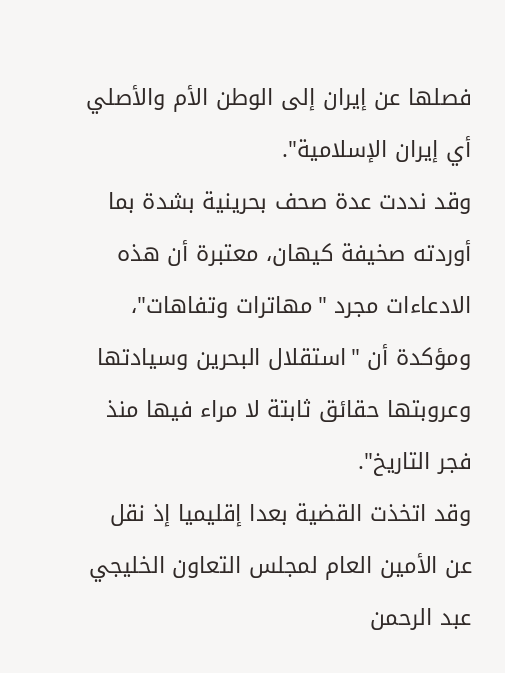فصلها عن إيران إلى الوطن الأم والأصلي أي إيران الإسلامية".
وقد نددت عدة صحف بحرينية بشدة بما أوردته صخيفة كيهان، معتبرة أن هذه الادعاءات مجرد "مهاترات وتفاهات"، ومؤكدة أن "استقلال البحرين وسيادتها وعروبتها حقائق ثابتة لا مراء فيها منذ فجر التاريخ".
وقد اتخذت القضية بعدا إقليميا إذ نقل عن الأمين العام لمجلس التعاون الخليجي عبد الرحمن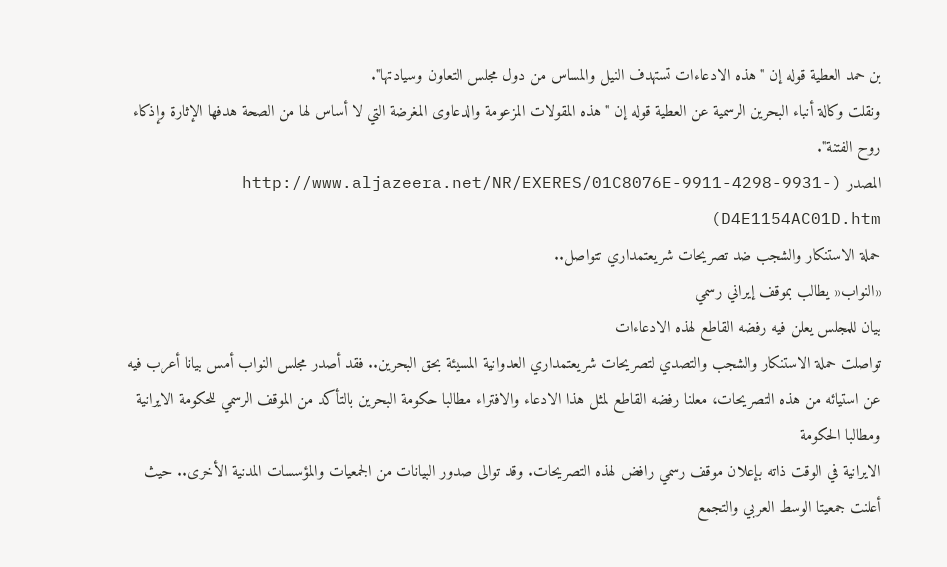بن حمد العطية قوله إن "هذه الادعاءات تستهدف النيل والمساس من دول مجلس التعاون وسيادتها".
ونقلت وكالة أنباء البحرين الرسمية عن العطية قوله إن "هذه المقولات المزعومة والدعاوى المغرضة التي لا أساس لها من الصحة هدفها الإثارة وإذكاء روح الفتنة".
المصدر (http://www.aljazeera.net/NR/EXERES/01C8076E-9911-4298-9931-D4E1154AC01D.htm)
حملة الاستنكار والشجب ضد تصريحات شريعتمداري تتواصل..
«النواب« يطالب بموقف إيراني رسمي
بيان للمجلس يعلن فيه رفضه القاطع لهذه الادعاءات
تواصلت حملة الاستنكار والشجب والتصدي لتصريحات شريعتمداري العدوانية المسيئة بحق البحرين.. فقد أصدر مجلس النواب أمس بيانا أعرب فيه عن استيائه من هذه التصريحات، معلنا رفضه القاطع لمثل هذا الادعاء والافتراء مطالبا حكومة البحرين بالتأكد من الموقف الرسمي للحكومة الايرانية ومطالبا الحكومة
الايرانية في الوقت ذاته بإعلان موقف رسمي رافض لهذه التصريحات. وقد توالى صدور البيانات من الجمعيات والمؤسسات المدنية الأخرى.. حيث أعلنت جمعيتا الوسط العربي والتجمع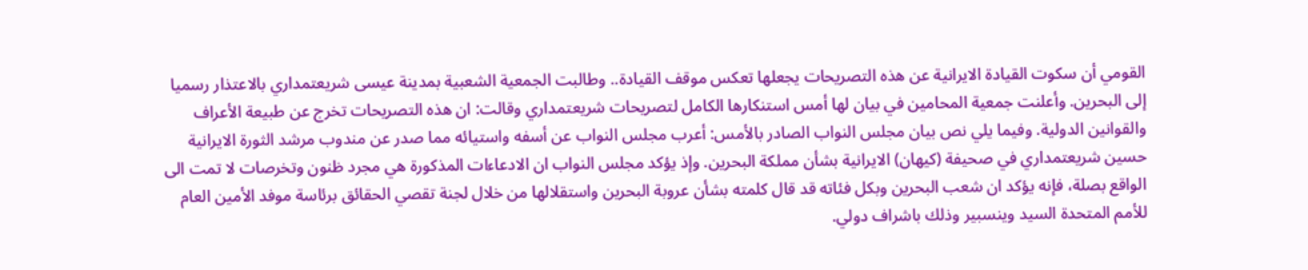القومي أن سكوت القيادة الايرانية عن هذه التصريحات يجعلها تعكس موقف القيادة.. وطالبت الجمعية الشعبية بمدينة عيسى شريعتمداري بالاعتذار رسميا إلى البحرين. وأعلنت جمعية المحامين في بيان لها أمس استنكارها الكامل لتصريحات شريعتمداري وقالت: ان هذه التصريحات تخرج عن طبيعة الأعراف والقوانين الدولية. وفيما يلي نص بيان مجلس النواب الصادر بالأمس: أعرب مجلس النواب عن أسفه واستيائه مما صدر عن مندوب مرشد الثورة الايرانية حسين شريعتمداري في صحيفة (كيهان) الايرانية بشأن مملكة البحرين. وإذ يؤكد مجلس النواب ان الادعاءات المذكورة هي مجرد ظنون وتخرصات لا تمت الى الواقع بصلة، فإنه يؤكد ان شعب البحرين وبكل فئاته قد قال كلمته بشأن عروبة البحرين واستقلالها من خلال لجنة تقصي الحقائق برئاسة موفد الأمين العام للأمم المتحدة السيد وينسبير وذلك باشراف دولي.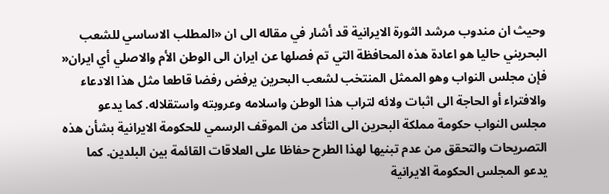وحيث ان مندوب مرشد الثورة الايرانية قد أشار في مقاله الى ان «المطلب الاساسي للشعب البحريني حاليا هو اعادة هذه المحافظة التي تم فصلها عن ايران الى الوطن الأم والاصلي أي ايران« فإن مجلس النواب وهو الممثل المنتخب لشعب البحرين يرفض رفضا قاطعا مثل هذا الادعاء والافتراء أو الحاجة الى اثبات ولائه لتراب هذا الوطن واسلامه وعروبته واستقلاله. كما يدعو مجلس النواب حكومة مملكة البحرين الى التأكد من الموقف الرسمي للحكومة الايرانية بشأن هذه التصريحات والتحقق من عدم تبنيها لهذا الطرح حفاظا على العلاقات القائمة بين البلدين. كما يدعو المجلس الحكومة الايرانية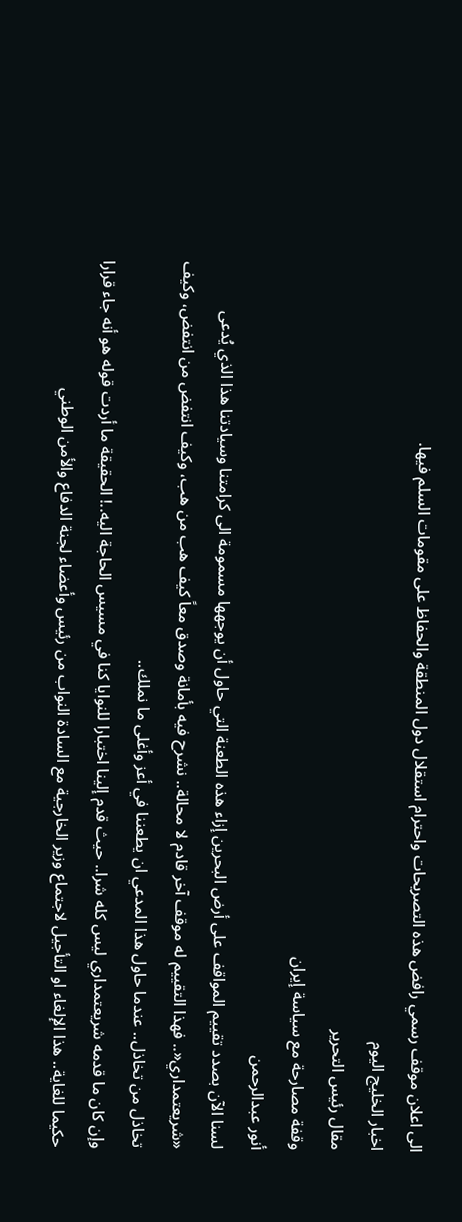الى اعلان موقف رسمي رافض هذه التصريحات واحترام استقلال دول المنطقة والحفاظ على مقومات السلم فيها.
اخبار الخليج اليوم
مقال رئيس التحرير
وقفة مصارحة مع سياسة إيران
أنور عبدالرحمن
لسنا الآن بصدد تقييم المواقف على أرض البحرين إزاء هذه الطعنة التي حاول أن يوجهها مسمومة الى كرامتنا وسيادتنا هذا الذي يُدعى «شريعتمداري«.. فهذا التقييم له موقف آخر قادم لا محالة.. نشرح فيه بأمانة وصدق معاً كيف هب من هب، وكيف انتفض من انتفض، وكيف تخاذل من تخاذل.. عندما حاول هذا المدعي ان يطعننا في أعز وأغلى ما نملك..
وإن كان ما قدمه شريعتمداري ليس كله شرا.. حيث قدم إلينا اختبارا للنوايا كنا في مسيس الحاجة اليه..! الحقيقة ما أردت قوله هو أنه جاء قرارا حكيما للغاية.. هذا الإلغاء او التأجيل لاجتماع وزير الخارجية مع السادة النواب من رئيس وأعضاء لجنة الدفاع والأمن الوطني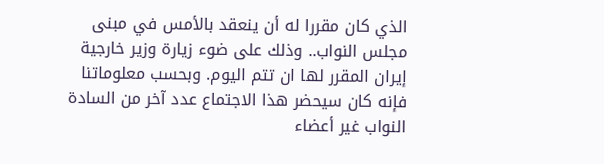الذي كان مقررا له أن ينعقد بالأمس في مبنى مجلس النواب.. وذلك على ضوء زيارة وزير خارجية إيران المقرر لها ان تتم اليوم. وبحسب معلوماتنا فإنه كان سيحضر هذا الاجتماع عدد آخر من السادة النواب غير أعضاء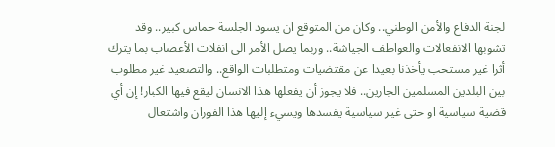لجنة الدفاع والأمن الوطني.. وكان من المتوقع ان يسود الجلسة حماس كبير.. وقد تشوبها الانفعالات والعواطف الجياشة.. وربما يصل الأمر الى انفلات الأعصاب بما يترك أثرا غير مستحب يأخذنا بعيدا عن مقتضيات ومتطلبات الواقع.. والتصعيد غير مطلوب بين البلدين المسلمين الجارين.. فلا يجوز أن يفعلها هذا الانسان ليقع فيها الكبار! إن أي قضية سياسية او حتى غير سياسية يفسدها ويسيء إليها هذا الفوران واشتعال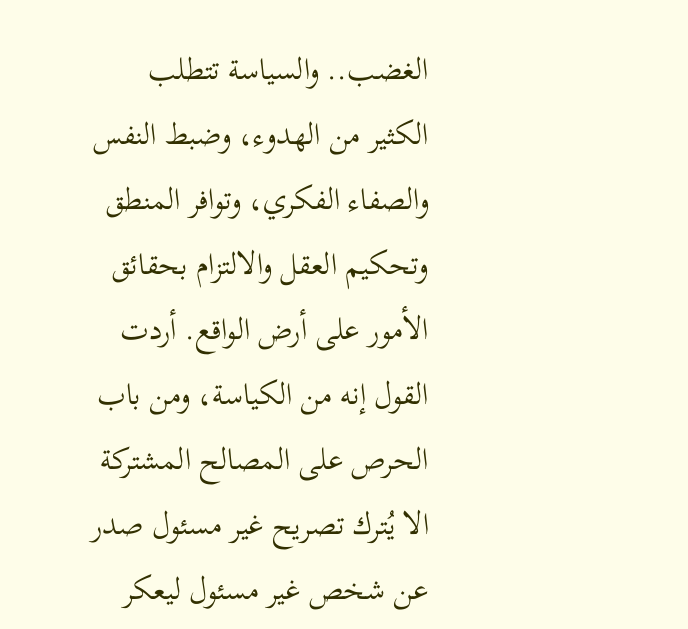الغضب.. والسياسة تتطلب الكثير من الهدوء، وضبط النفس والصفاء الفكري، وتوافر المنطق وتحكيم العقل والالتزام بحقائق الأمور على أرض الواقع. أردت القول إنه من الكياسة، ومن باب الحرص على المصالح المشتركة الا يُترك تصريح غير مسئول صدر عن شخص غير مسئول ليعكر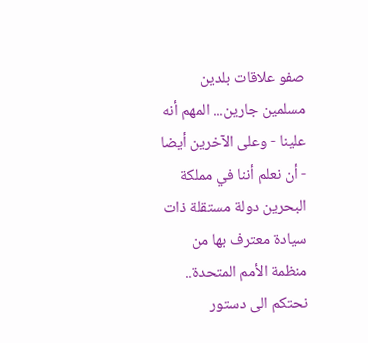صفو علاقات بلدين مسلمين جارين... المهم أنه علينا - وعلى الآخرين أيضا - أن نعلم أننا في مملكة البحرين دولة مستقلة ذات سيادة معترف بها من منظمة الأمم المتحدة.. نحتكم الى دستور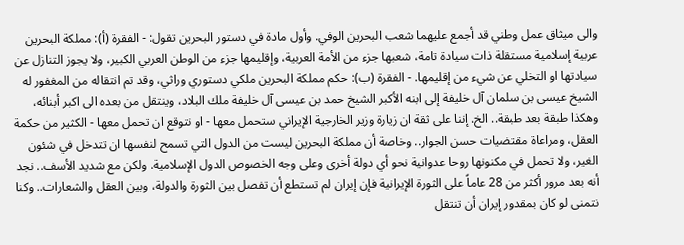والى ميثاق عمل وطني قد أجمع عليهما شعب البحرين الوفي. وأول مادة في دستور البحرين تقول: - الفقرة (أ): مملكة البحرين عربية إسلامية مستقلة ذات سيادة تامة، شعبها جزء من الأمة العربية، وإقليمها جزء من الوطن العربي الكبير، ولا يجوز التنازل عن سيادتها او التخلي عن شيء من إقليمها. - الفقرة (ب): حكم مملكة البحرين ملكي دستوري وراثي، وقد تم انتقاله من المغفور له الشيخ عيسى بن سلمان آل خليفة إلى ابنه الأكبر الشيخ حمد بن عيسى آل خليفة ملك البلاد، وينتقل من بعده الى اكبر أبنائه، وهكذا طبقة بعد طبقة.. الخ. إننا على ثقة ان زيارة وزير الخارجية الإيراني ستحمل معها - او نتوقع ان تحمل معها - الكثير من حكمة العقل، ومراعاة مقتضيات حسن الجوار.. وخاصة أن مملكة البحرين ليست من الدول التي تسمح لنفسها ان تتدخل في شئون الغير، ولا تحمل في مكنونها روحا عدوانية نحو أي دولة أخرى وعلى وجه الخصوص الدول الإسلامية. ولكن مع شديد الأسف.. نجد أنه بعد مرور أكثر من 28 عاماً على الثورة الإيرانية فإن إيران لم تستطع أن تفصل بين الثورة والدولة، وبين العقل والشعارات.. وكنا نتمنى لو كان بمقدور إيران أن تنتقل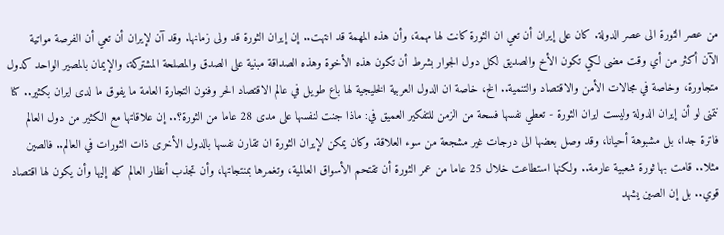من عصر الثورة الى عصر الدولة. كان على إيران أن تعي ان الثورة كانت لها مهمة، وأن هذه المهمة قد انتهت.. إن إيران الثورة قد ولى زمانها. وقد آن لإيران أن تعي أن الفرصة مواتية الآن أكثر من أي وقت مضى لكي تكون الأخ والصديق لكل دول الجوار بشرط أن تكون هذه الأخوة وهذه الصداقة مبنية على الصدق والمصلحة المشتركة، والإيمان بالمصير الواحد كدول متجاورة، وخاصة في مجالات الأمن والاقتصاد والتنمية.. الخ، خاصة ان الدول العربية الخليجية لها باع طويل في عالم الاقتصاد الحر وفنون التجارة العامة ما يفوق ما لدى ايران بكثير.. كنا نتمنى لو أن إيران الدولة وليست ايران الثورة - تعطي نفسها فسحة من الزمن للتفكير العميق في: ماذا جنت لنفسها على مدى 28 عاما من الثورة؟.. إن علاقاتها مع الكثير من دول العالم فاترة جدا، بل مشبوهة أحيانا، وقد وصل بعضها الى درجات غير مشجعة من سوء العلاقة. وكان يمكن لإيران الثورة ان تقارن نفسها بالدول الأخرى ذات الثورات في العالم.. فالصين مثلا.. قامت بها ثورة شعبية عارمة.. ولكنها استطاعت خلال 25 عاما من عمر الثورة أن تقتحم الأسواق العالمية، وتغمرها بمنتجاتها، وأن تجذب أنظار العالم كله إليها وأن يكون لها اقتصاد قوي.. بل إن الصين يشهد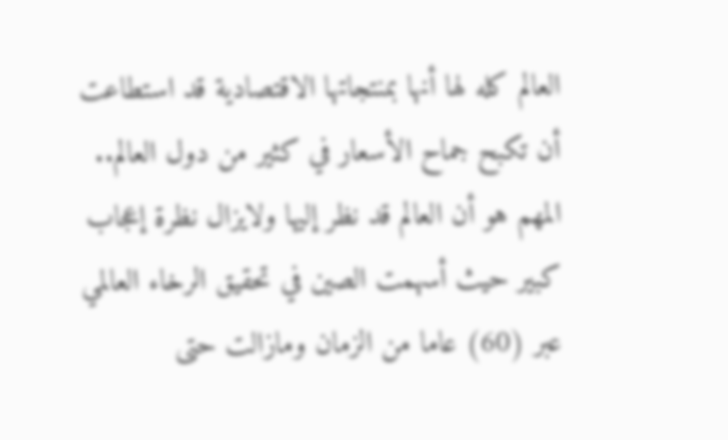العالم كله لها أنها بمنتجاتها الاقتصادية قد استطاعت أن تكبح جماح الأسعار في كثير من دول العالم.. المهم هو أن العالم قد نظر إليها ولايزال نظرة إعجاب كبير حيث أسهمت الصين في تحقيق الرخاء العالمي عبر (60) عاما من الزمان ومازالت حتى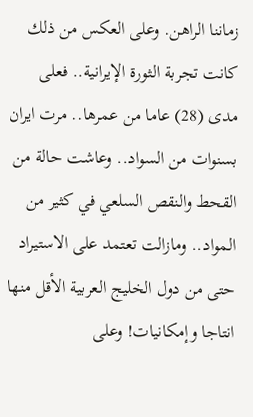زماننا الراهن. وعلى العكس من ذلك كانت تجربة الثورة الإيرانية.. فعلى مدى (28) عاما من عمرها.. مرت ايران بسنوات من السواد.. وعاشت حالة من القحط والنقص السلعي في كثير من المواد.. ومازالت تعتمد على الاستيراد حتى من دول الخليج العربية الأقل منها انتاجا وإمكانيات! وعلى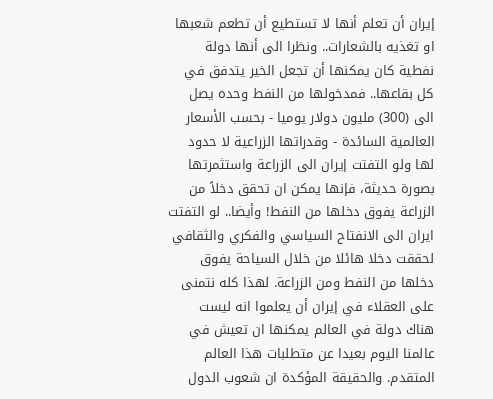إيران أن تعلم أنها لا تستطيع أن تطعم شعبها او تغذيه بالشعارات.. ونظرا الى أنها دولة نفطية كان يمكنها أن تجعل الخير يتدفق في كل بقاعها.. فمدخولها من النفط وحده يصل الى (300) مليون دولار يوميا - بحسب الأسعار العالمية السائدة - وقدراتها الزراعية لا حدود لها ولو التفتت إيران الى الزراعة واستثمرتها بصورة حديثة، فإنها يمكن ان تحقق دخلاً من الزراعة يفوق دخلها من النفط! وأيضا.. لو التفتت ايران الى الانفتاح السياسي والفكري والثقافي لحققت دخلا هائلا من خلال السياحة يفوق دخلها من النفط ومن الزراعة. لهذا كله نتمنى على العقلاء في إيران أن يعلموا انه ليست هناك دولة في العالم يمكنها ان تعيش في عالمنا اليوم بعيدا عن متطلبات هذا العالم المتقدم. والحقيقة المؤكدة ان شعوب الدول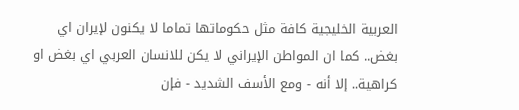العربية الخليجية كافة مثل حكوماتها تماما لا يكنون لإيران اي بغض.. كما ان المواطن الإيراني لا يكن للانسان العربي اي بغض او كراهية.. إلا أنه - ومع الأسف الشديد - فإن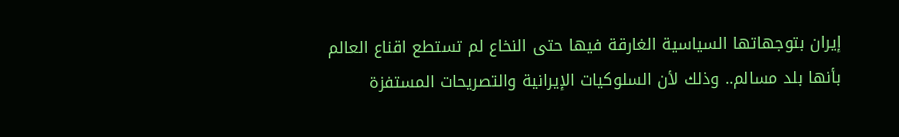إيران بتوجهاتها السياسية الغارقة فيها حتى النخاع لم تستطع اقناع العالم بأنها بلد مسالم.. وذلك لأن السلوكيات الإيرانية والتصريحات المستفزة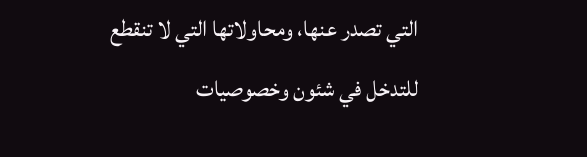التي تصدر عنها، ومحاولاتها التي لا تنقطع للتدخل في شئون وخصوصيات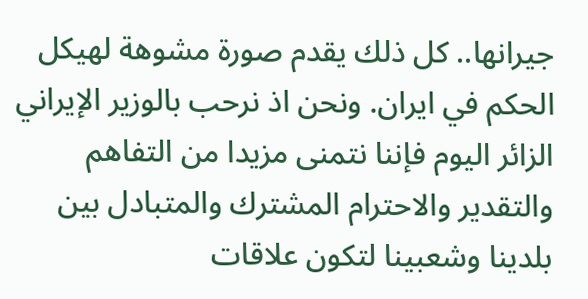جيرانها.. كل ذلك يقدم صورة مشوهة لهيكل الحكم في ايران. ونحن اذ نرحب بالوزير الإيراني الزائر اليوم فإننا نتمنى مزيدا من التفاهم والتقدير والاحترام المشترك والمتبادل بين بلدينا وشعبينا لتكون علاقات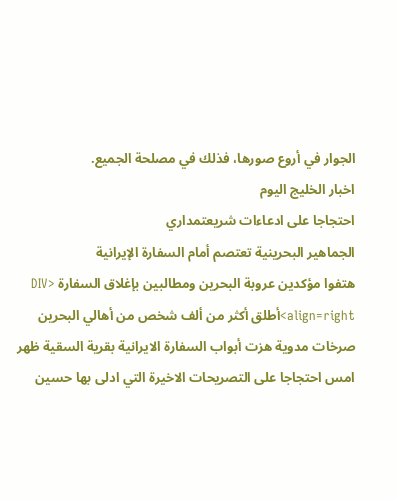الجوار في أروع صورها، فذلك في مصلحة الجميع.
اخبار الخليج اليوم
احتجاجا على ادعاءات شريعتمداري
الجماهير البحرينية تعتصم أمام السفارة الإيرانية
هتفوا مؤكدين عروبة البحرين ومطالبين بإغلاق السفارة <DIV align=right>أطلق أكثر من ألف شخص من أهالي البحرين صرخات مدوية هزت أبواب السفارة الايرانية بقرية السقية ظهر امس احتجاجا على التصريحات الاخيرة التي ادلى بها حسين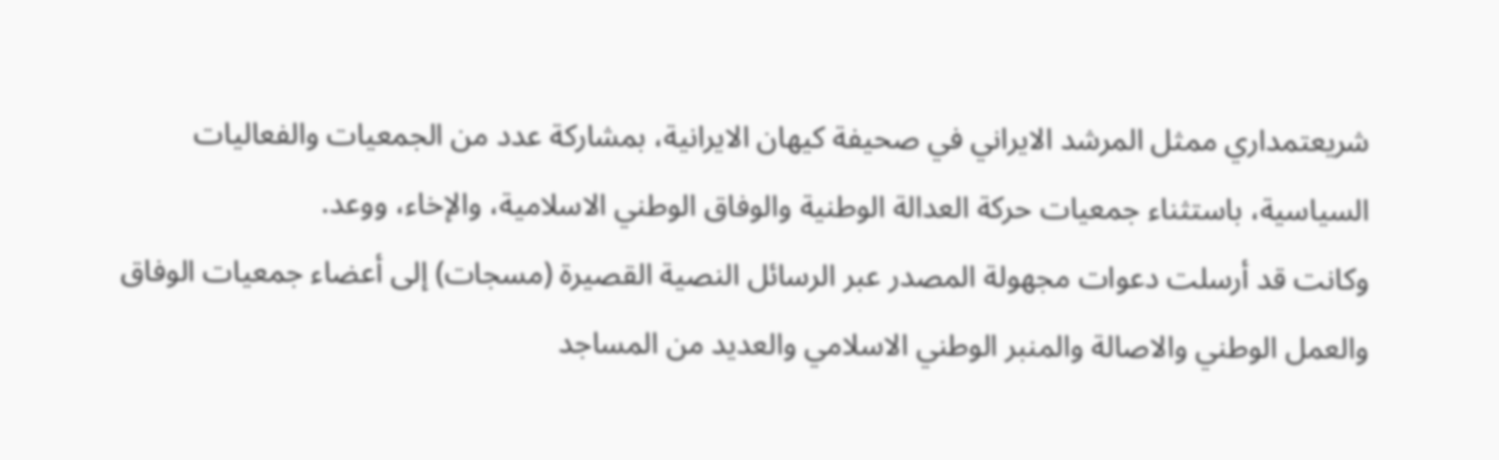شريعتمداري ممثل المرشد الايراني في صحيفة كيهان الايرانية، بمشاركة عدد من الجمعيات والفعاليات السياسية، باستثناء جمعيات حركة العدالة الوطنية والوفاق الوطني الاسلامية، والإخاء، ووعد.
وكانت قد أرسلت دعوات مجهولة المصدر عبر الرسائل النصية القصيرة (مسجات) إلى أعضاء جمعيات الوفاق والعمل الوطني والاصالة والمنبر الوطني الاسلامي والعديد من المساجد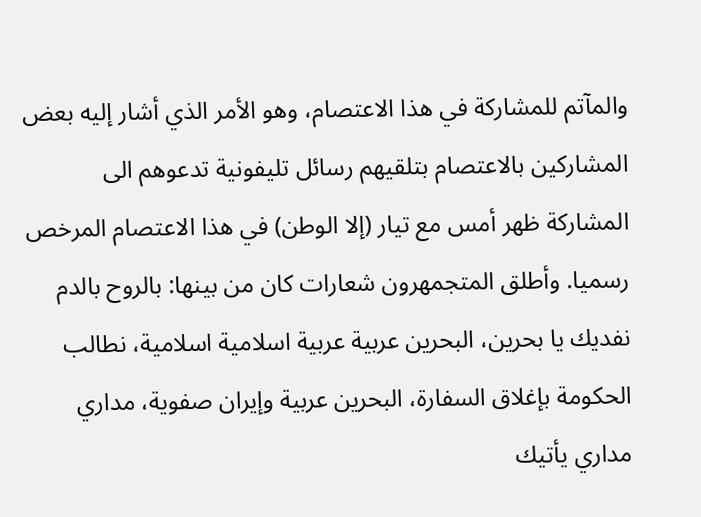والمآتم للمشاركة في هذا الاعتصام، وهو الأمر الذي أشار إليه بعض المشاركين بالاعتصام بتلقيهم رسائل تليفونية تدعوهم الى المشاركة ظهر أمس مع تيار (إلا الوطن) في هذا الاعتصام المرخص رسميا. وأطلق المتجمهرون شعارات كان من بينها: بالروح بالدم نفديك يا بحرين، البحرين عربية عربية اسلامية اسلامية، نطالب الحكومة بإغلاق السفارة، البحرين عربية وإيران صفوية، مداري مداري يأتيك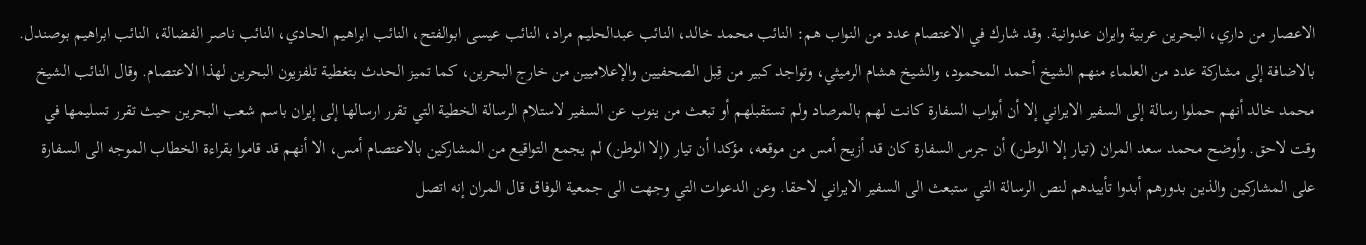الاعصار من داري، البحرين عربية وايران عدوانية. وقد شارك في الاعتصام عدد من النواب هم: النائب محمد خالد، النائب عبدالحليم مراد، النائب عيسى ابوالفتح، النائب ابراهيم الحادي، النائب ناصر الفضالة، النائب ابراهيم بوصندل. بالاضافة إلى مشاركة عدد من العلماء منهم الشيخ أحمد المحمود، والشيخ هشام الرميثي، وتواجد كبير من قِبل الصحفيين والإعلاميين من خارج البحرين، كما تميز الحدث بتغطية تلفزيون البحرين لهذا الاعتصام. وقال النائب الشيخ محمد خالد أنهم حملوا رسالة إلى السفير الايراني إلا أن أبواب السفارة كانت لهم بالمرصاد ولم تستقبلهم أو تبعث من ينوب عن السفير لاستلام الرسالة الخطية التي تقرر ارسالها إلى إيران باسم شعب البحرين حيث تقرر تسليمها في وقت لاحق. وأوضح محمد سعد المران (تيار إلا الوطن) أن جرس السفارة كان قد أزيح أمس من موقعه، مؤكدا أن تيار (إلا الوطن) لم يجمع التواقيع من المشاركين بالاعتصام أمس، الا أنهم قد قاموا بقراءة الخطاب الموجه الى السفارة على المشاركين والذين بدورهم أبدوا تأييدهم لنص الرسالة التي ستبعث الى السفير الايراني لاحقا. وعن الدعوات التي وجهت الى جمعية الوفاق قال المران إنه اتصل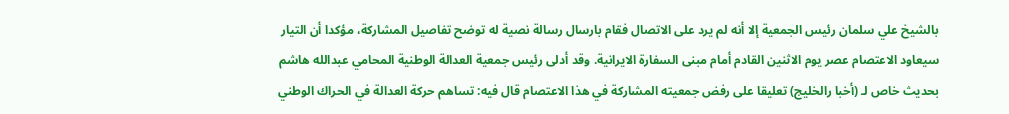بالشيخ علي سلمان رئيس الجمعية إلا أنه لم يرد على الاتصال فقام بارسال رسالة نصية له توضح تفاصيل المشاركة، مؤكدا أن التيار سيعاود الاعتصام عصر يوم الاثنين القادم أمام مبنى السفارة الايرانية. وقد أدلى رئيس جمعية العدالة الوطنية المحامي عبدالله هاشم بحديث خاص لـ (أخبا رالخليج) تعليقا على رفض جمعيته المشاركة في هذا الاعتصام قال فيه: تساهم حركة العدالة في الحراك الوطني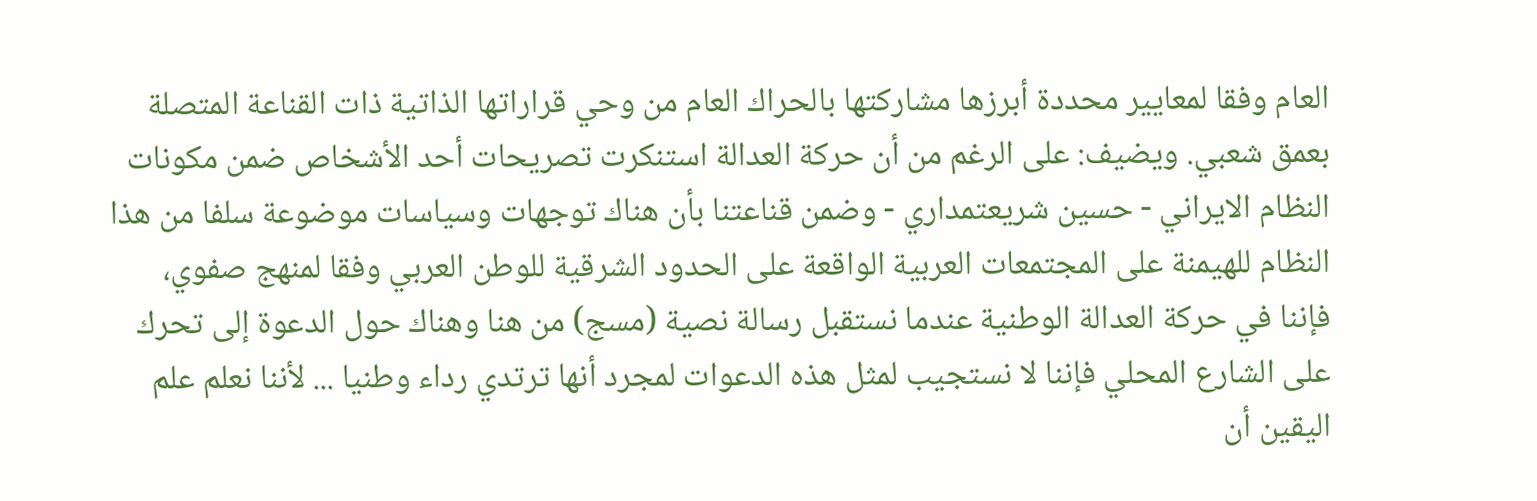العام وفقا لمعايير محددة أبرزها مشاركتها بالحراك العام من وحي قراراتها الذاتية ذات القناعة المتصلة بعمق شعبي. ويضيف: على الرغم من أن حركة العدالة استنكرت تصريحات أحد الأشخاص ضمن مكونات النظام الايراني - حسين شريعتمداري - وضمن قناعتنا بأن هناك توجهات وسياسات موضوعة سلفا من هذا النظام للهيمنة على المجتمعات العربية الواقعة على الحدود الشرقية للوطن العربي وفقا لمنهج صفوي، فإننا في حركة العدالة الوطنية عندما نستقبل رسالة نصية (مسج) من هنا وهناك حول الدعوة إلى تحرك على الشارع المحلي فإننا لا نستجيب لمثل هذه الدعوات لمجرد أنها ترتدي رداء وطنيا ... لأننا نعلم علم اليقين أن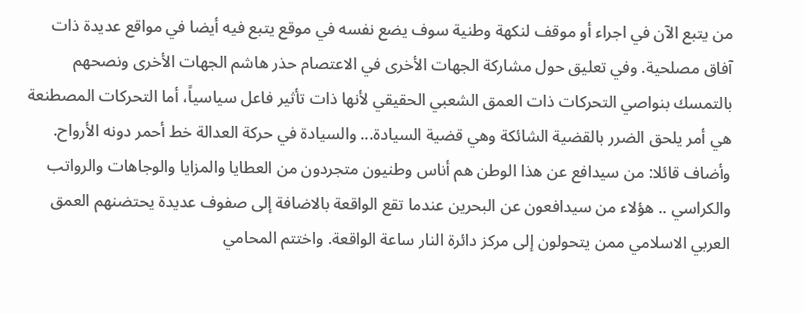من يتبع الآن في اجراء أو موقف لنكهة وطنية سوف يضع نفسه في موقع يتبع فيه أيضا في مواقع عديدة ذات آفاق مصلحية. وفي تعليق حول مشاركة الجهات الأخرى في الاعتصام حذر هاشم الجهات الأخرى ونصحهم بالتمسك بنواصي التحركات ذات العمق الشعبي الحقيقي لأنها ذات تأثير فاعل سياسياً، أما التحركات المصطنعة هي أمر يلحق الضرر بالقضية الشائكة وهي قضية السيادة... والسيادة في حركة العدالة خط أحمر دونه الأرواح. وأضاف قائلا: من سيدافع عن هذا الوطن هم أناس وطنيون متجردون من العطايا والمزايا والوجاهات والرواتب والكراسي .. هؤلاء من سيدافعون عن البحرين عندما تقع الواقعة بالاضافة إلى صفوف عديدة يحتضنهم العمق العربي الاسلامي ممن يتحولون إلى مركز دائرة النار ساعة الواقعة. واختتم المحامي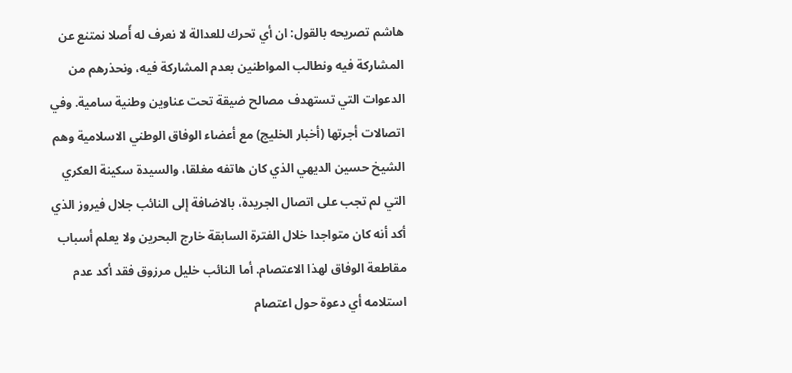هاشم تصريحه بالقول: ان أي تحرك للعدالة لا نعرف له أًصلا نمتنع عن المشاركة فيه ونطالب المواطنين بعدم المشاركة فيه، ونحذرهم من الدعوات التي تستهدف مصالح ضيقة تحت عناوين وطنية سامية. وفي اتصالات أجرتها (أخبار الخليج) مع أعضاء الوفاق الوطني الاسلامية وهم الشيخ حسين الديهي الذي كان هاتفه مغلقا، والسيدة سكينة العكري التي لم تجب على اتصال الجريدة، بالاضافة إلى النائب جلال فيروز الذي أكد أنه كان متواجدا خلال الفترة السابقة خارج البحرين ولا يعلم أسباب مقاطعة الوفاق لهذا الاعتصام. أما النائب خليل مرزوق فقد أكد عدم استلامه أي دعوة حول اعتصام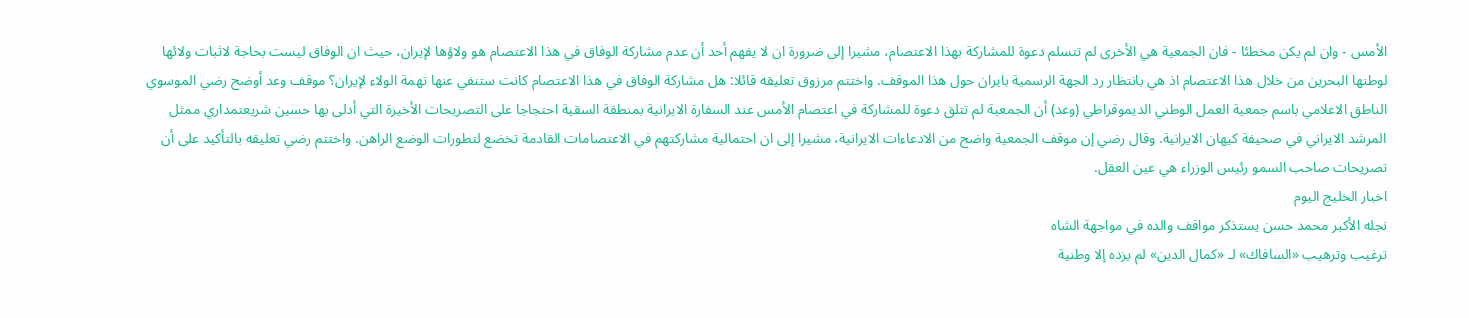الأمس - وان لم يكن مخطئا - فان الجمعية هي الأخرى لم تتسلم دعوة للمشاركة بهذا الاعتصام، مشيرا إلى ضرورة ان لا يفهم أحد أن عدم مشاركة الوفاق في هذا الاعتصام هو ولاؤها لإيران، حيث ان الوفاق ليست بحاجة لاثبات ولائها لوطنها البحرين من خلال هذا الاعتصام اذ هي بانتظار رد الجهة الرسمية بايران حول هذا الموقف. واختتم مرزوق تعليقه قائلا: هل مشاركة الوفاق في هذا الاعتصام كانت ستنفي عنها تهمة الولاء لإيران؟ موقف وعد أوضح رضي الموسوي الناطق الاعلامي باسم جمعية العمل الوطني الديموقراطي (وعد) أن الجمعية لم تتلق دعوة للمشاركة في اعتصام الأمس عند السفارة الايرانية بمنطقة السقية احتجاجا على التصريحات الأخيرة التي أدلى بها حسين شريعتمداري ممثل المرشد الايراني في صحيفة كيهان الايرانية. وقال رضي إن موقف الجمعية واضح من الادعاءات الايرانية، مشيرا إلى ان احتمالية مشاركتهم في الاعتصامات القادمة تخضع لتطورات الوضع الراهن. واختتم رضي تعليقه بالتأكيد على أن تصريحات صاحب السمو رئيس الوزراء هي عين العقل.
اخبار الخليج اليوم
نجله الأكبر محمد حسن يستذكر مواقف والده في مواجهة الشاه
ترغيب وترهيب «السافاك» لـ «كمال الدين» لم يزده إلا وطنية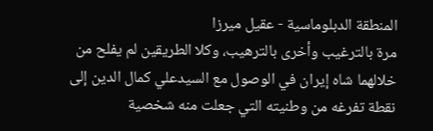المنطقة الدبلوماسية - عقيل ميرزا
مرة بالترغيب وأخرى بالترهيب، وكلا الطريقين لم يفلح من خلالهما شاه إيران في الوصول مع السيدعلي كمال الدين إلى نقطة تفرغه من وطنيته التي جعلت منه شخصية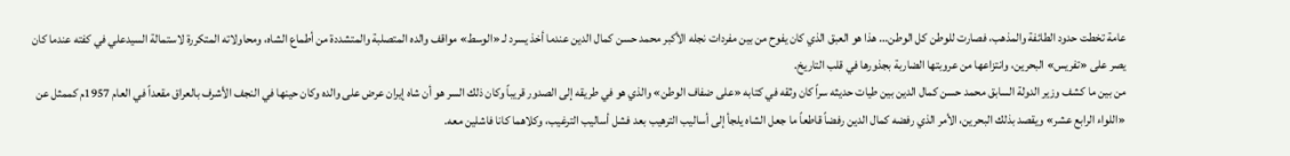عامة تخطت حدود الطائفة والمذهب، فصارت للوطن كل الوطن... هذا هو العبق الذي كان يفوح من بين مفردات نجله الأكبر محمد حسن كمال الدين عندما أخذ يسرد لـ «الوسط» مواقف والده المتصلبة والمتشددة من أطماع الشاه، ومحاولاته المتكررة لاستمالة السيدعلي في كفته عندما كان يصر على «تفريس» البحرين، وانتزاعها من عروبتها الضاربة بجذورها في قلب التاريخ.
من بين ما كشف وزير الدولة السابق محمد حسن كمال الدين بين طيات حديثه سراً كان وثقه في كتابه «على ضفاف الوطن» والذي هو في طريقه إلى الصدور قريباً وكان ذلك السر هو أن شاه إيران عرض على والده وكان حينها في النجف الأشرف بالعراق مقعداً في العام 1957م كممثل عن «اللواء الرابع عشر» ويقصد بذلك البحرين، الأمر الذي رفضه كمال الدين رفضاً قاطعاً ما جعل الشاه يلجأ إلى أساليب الترهيب بعد فشل أساليب الترغيب، وكلاهما كانا فاشلين معه.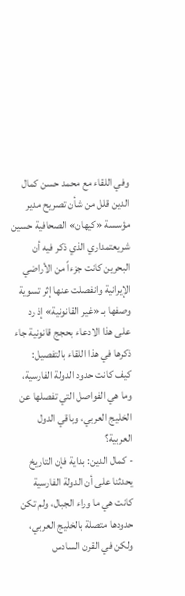وفي اللقاء مع محمد حسن كمال الدين قلل من شأن تصريح مدير مؤسسة «كيهان» الصحافية حسين شريعتمداري الذي ذكر فيه أن البحرين كانت جزءاً من الأراضي الإيرانية وانفصلت عنها إثر تسوية وصفها بـ «غير القانونية» إذ رد على هذا الادعاء بحجج قانونية جاء ذكرها في هذا اللقاء بالتفصيل:
كيف كانت حدود الدولة الفارسية، وما هي الفواصل التي تفصلها عن الخليج العربي، وباقي الدول العربية؟
- كمال الدين: بداية فإن التاريخ يحدثنا على أن الدولة الفارسية كانت هي ما وراء الجبال، ولم تكن حدودها متصلة بالخليج العربي، ولكن في القرن السادس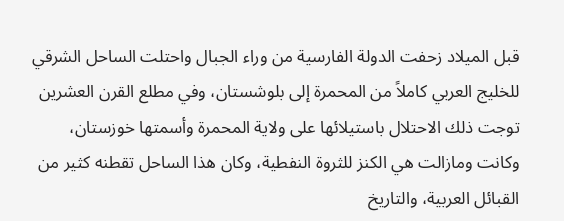قبل الميلاد زحفت الدولة الفارسية من وراء الجبال واحتلت الساحل الشرقي للخليج العربي كاملاً من المحمرة إلى بلوشستان، وفي مطلع القرن العشرين توجت ذلك الاحتلال باستيلائها على ولاية المحمرة وأسمتها خوزستان، وكانت ومازالت هي الكنز للثروة النفطية، وكان هذا الساحل تقطنه كثير من القبائل العربية، والتاريخ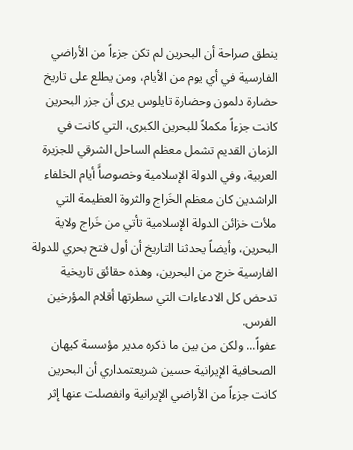ينطق صراحة أن البحرين لم تكن جزءاً من الأراضي الفارسية في أي يوم من الأيام، ومن يطلع على تاريخ حضارة دلمون وحضارة تايلوس يرى أن جزر البحرين كانت جزءاً مكملاً للبحرين الكبرى، التي كانت في الزمان القديم تشمل معظم الساحل الشرقي للجزيرة العربية، وفي الدولة الإسلامية وخصوصاًَ أيام الخلفاء الراشدين كان معظم الخَراج والثروة العظيمة التي ملأت خزائن الدولة الإسلامية تأتي من خَراج ولاية البحرين، وأيضاً يحدثنا التاريخ أن أول فتح بحري للدولة الفارسية خرج من البحرين، وهذه حقائق تاريخية تدحض كل الادعاءات التي سطرتها أقلام المؤرخين الفرس.
عفواً... ولكن من بين ما ذكره مدير مؤسسة كيهان الصحافية الإيرانية حسين شريعتمداري أن البحرين كانت جزءاً من الأراضي الإيرانية وانفصلت عنها إثر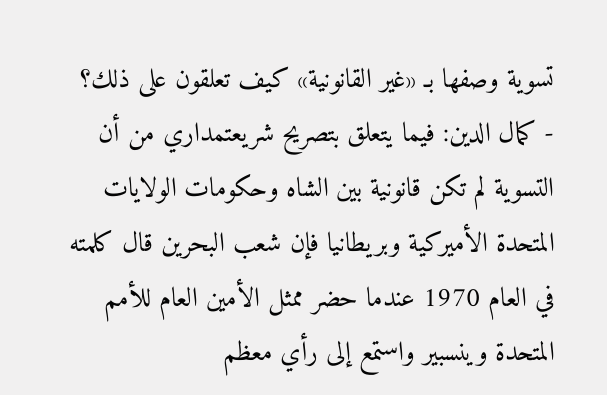تسوية وصفها بـ «غير القانونية» كيف تعلقون على ذلك؟
- كمال الدين: فيما يتعلق بتصريح شريعتمداري من أن التسوية لم تكن قانونية بين الشاه وحكومات الولايات المتحدة الأميركية وبريطانيا فإن شعب البحرين قال كلمته في العام 1970 عندما حضر ممثل الأمين العام للأمم المتحدة وينسبير واستمع إلى رأي معظم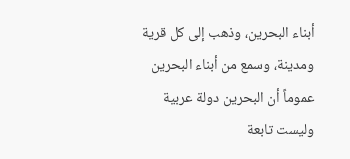أبناء البحرين، وذهب إلى كل قرية ومدينة، وسمع من أبناء البحرين عموماً أن البحرين دولة عربية وليست تابعة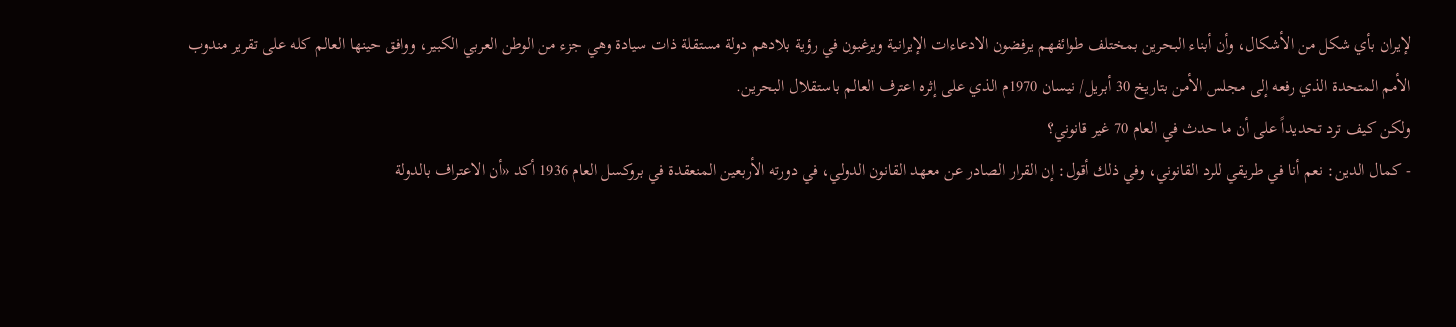لإيران بأي شكل من الأشكال، وأن أبناء البحرين بمختلف طوائفهم يرفضون الادعاءات الإيرانية ويرغبون في رؤية بلادهم دولة مستقلة ذات سيادة وهي جزء من الوطن العربي الكبير، ووافق حينها العالم كله على تقرير مندوب الأمم المتحدة الذي رفعه إلى مجلس الأمن بتاريخ 30 أبريل/ نيسان 1970م الذي على إثره اعترف العالم باستقلال البحرين.
ولكن كيف ترد تحديداً على أن ما حدث في العام 70 غير قانوني؟
- كمال الدين: نعم أنا في طريقي للرد القانوني، وفي ذلك أقول: إن القرار الصادر عن معهد القانون الدولي، في دورته الأربعين المنعقدة في بروكسل العام 1936 أكد «أن الاعتراف بالدولة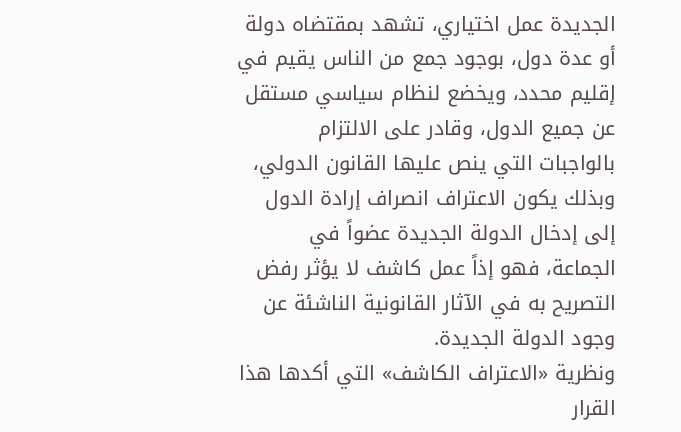الجديدة عمل اختياري، تشهد بمقتضاه دولة أو عدة دول، بوجود جمع من الناس يقيم في إقليم محدد، ويخضع لنظام سياسي مستقل عن جميع الدول، وقادر على الالتزام بالواجبات التي ينص عليها القانون الدولي، وبذلك يكون الاعتراف انصراف إرادة الدول إلى إدخال الدولة الجديدة عضواً في الجماعة، فهو إذاً عمل كاشف لا يؤثر رفض التصريح به في الآثار القانونية الناشئة عن وجود الدولة الجديدة.
ونظرية «الاعتراف الكاشف» التي أكدها هذا القرار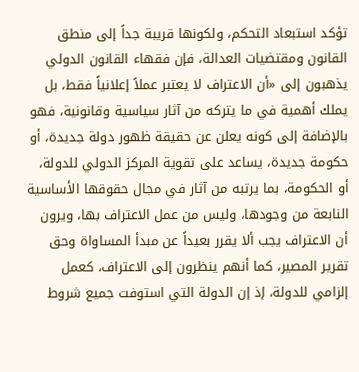تؤكد استبعاد التحكم، ولكونها قريبة جداً إلى منطق القانون ومقتضيات العدالة، فإن فقهاء القانون الدولي يذهبون إلى «أن الاعتراف لا يعتبر عملاً إعلانياً فقط، بل يملك أهمية في ما يتركه من آثار سياسية وقانونية، فهو بالإضافة إلى كونه يعلن عن حقيقة ظهور دولة جديدة، أو حكومة جديدة، يساعد على تقوية المركز الدولي للدولة، أو الحكومة، بما يرتبه من آثار في مجال حقوقها الأساسية النابعة من وجودها، وليس من عمل الاعتراف بها، ويرون أن الاعتراف يجب ألا يقرر بعيداً عن مبدأ المساواة وحق تقرير المصير، كما أنهم ينظرون إلى الاعتراف، كعمل إلزامي للدولة، إذ إن الدولة التي استوفت جميع شروط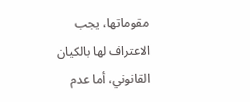مقوماتها، يجب الاعتراف لها بالكيان القانوني، أما عدم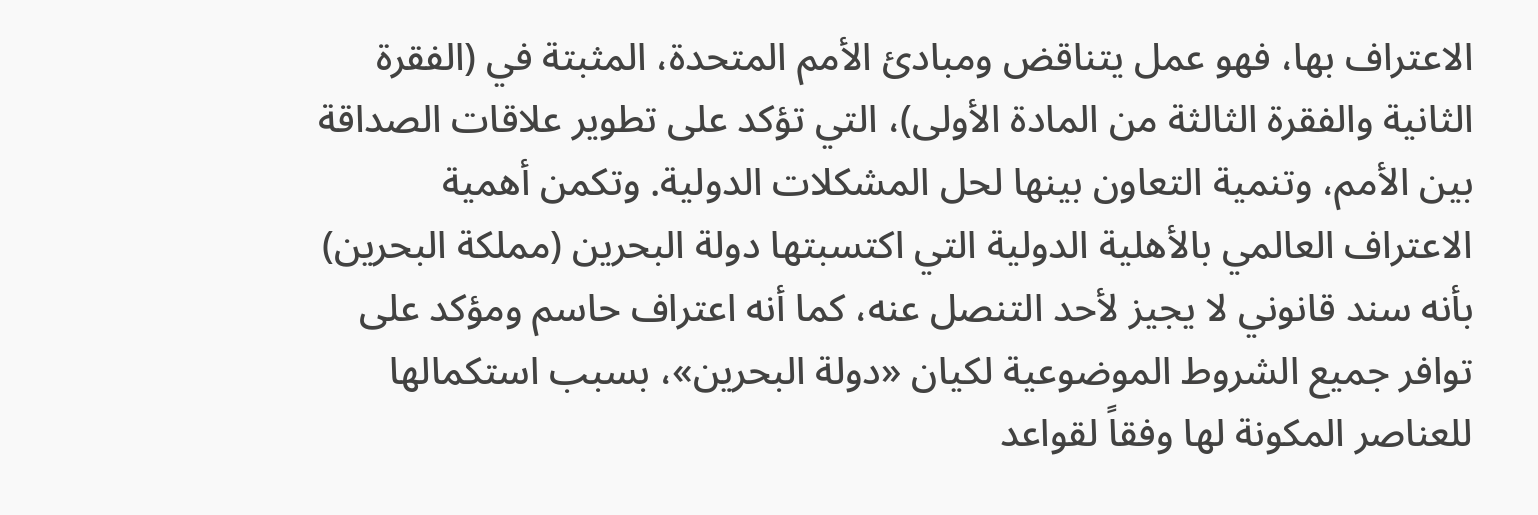الاعتراف بها، فهو عمل يتناقض ومبادئ الأمم المتحدة، المثبتة في (الفقرة الثانية والفقرة الثالثة من المادة الأولى)، التي تؤكد على تطوير علاقات الصداقة بين الأمم، وتنمية التعاون بينها لحل المشكلات الدولية. وتكمن أهمية الاعتراف العالمي بالأهلية الدولية التي اكتسبتها دولة البحرين (مملكة البحرين) بأنه سند قانوني لا يجيز لأحد التنصل عنه، كما أنه اعتراف حاسم ومؤكد على توافر جميع الشروط الموضوعية لكيان «دولة البحرين»، بسبب استكمالها للعناصر المكونة لها وفقاً لقواعد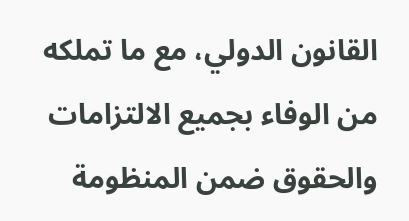القانون الدولي، مع ما تملكه من الوفاء بجميع الالتزامات والحقوق ضمن المنظومة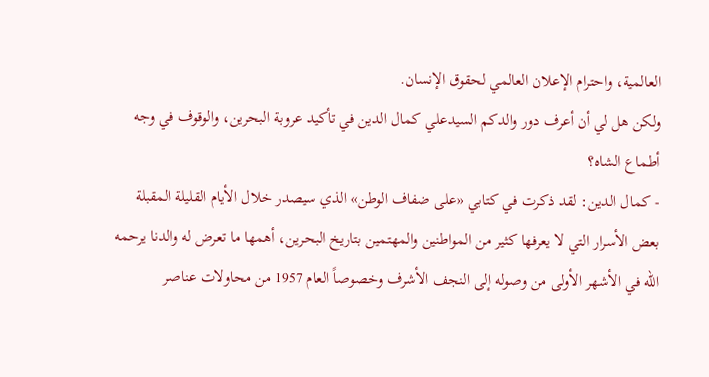العالمية، واحترام الإعلان العالمي لحقوق الإنسان.
ولكن هل لي أن أعرف دور والدكم السيدعلي كمال الدين في تأكيد عروبة البحرين، والوقوف في وجه أطماع الشاه؟
- كمال الدين: لقد ذكرت في كتابي «على ضفاف الوطن» الذي سيصدر خلال الأيام القليلة المقبلة بعض الأسرار التي لا يعرفها كثير من المواطنين والمهتمين بتاريخ البحرين، أهمها ما تعرض له والدنا يرحمه الله في الأشهر الأولى من وصوله إلى النجف الأشرف وخصوصاً العام 1957 من محاولات عناصر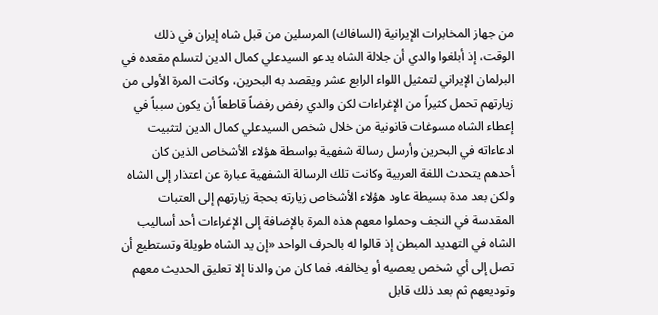من جهاز المخابرات الإيرانية (السافاك) المرسلين من قبل شاه إيران في ذلك الوقت، إذ أبلغوا والدي أن جلالة الشاه يدعو السيدعلي كمال الدين لتسلم مقعده في البرلمان الإيراني لتمثيل اللواء الرابع عشر ويقصد به البحرين، وكانت المرة الأولى من زيارتهم تحمل كثيراً من الإغراءات لكن والدي رفض رفضاً قاطعاً أن يكون سبباً في إعطاء الشاه مسوغات قانونية من خلال شخص السيدعلي كمال الدين لتثبيت ادعاءاته في البحرين وأرسل رسالة شفهية بواسطة هؤلاء الأشخاص الذين كان أحدهم يتحدث اللغة العربية وكانت تلك الرسالة الشفهية عبارة عن اعتذار إلى الشاه ولكن بعد مدة بسيطة عاود هؤلاء الأشخاص زيارته بحجة زيارتهم إلى العتبات المقدسة في النجف وحملوا معهم هذه المرة بالإضافة إلى الإغراءات أحد أساليب الشاه في التهديد المبطن إذ قالوا له بالحرف الواحد «إن يد الشاه طويلة وتستطيع أن تصل إلى أي شخص يعصيه أو يخالفه، فما كان من والدنا إلا تعليق الحديث معهم وتوديعهم ثم بعد ذلك قابل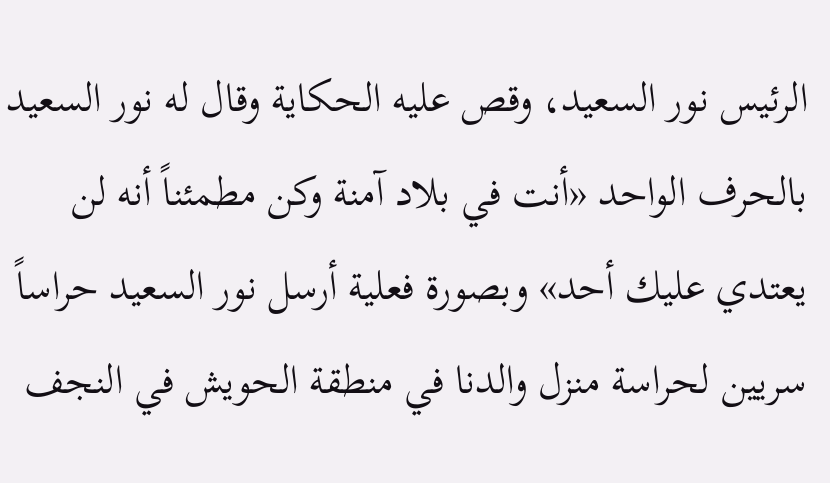الرئيس نور السعيد، وقص عليه الحكاية وقال له نور السعيد بالحرف الواحد «أنت في بلاد آمنة وكن مطمئناً أنه لن يعتدي عليك أحد» وبصورة فعلية أرسل نور السعيد حراساً سريين لحراسة منزل والدنا في منطقة الحويش في النجف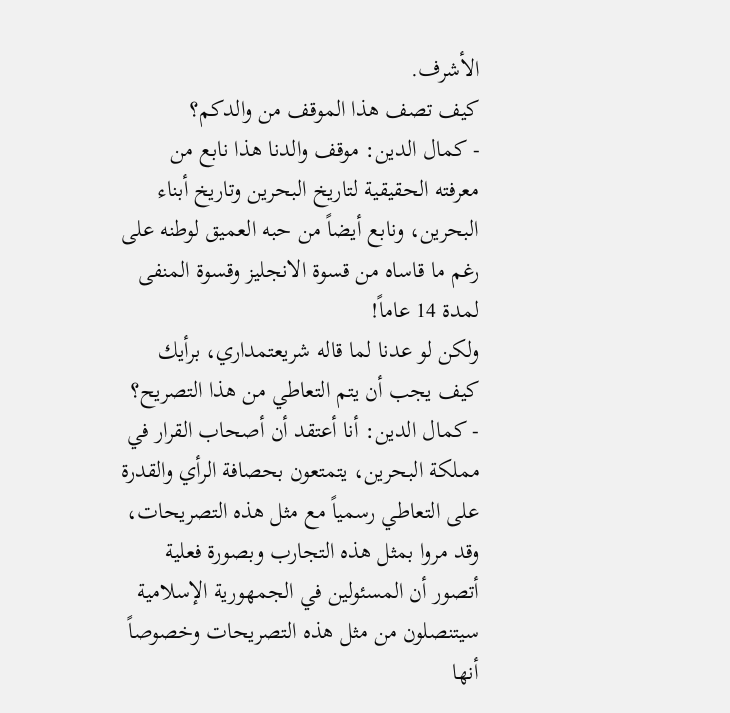الأشرف.
كيف تصف هذا الموقف من والدكم؟
- كمال الدين: موقف والدنا هذا نابع من معرفته الحقيقية لتاريخ البحرين وتاريخ أبناء البحرين، ونابع أيضاً من حبه العميق لوطنه على رغم ما قاساه من قسوة الانجليز وقسوة المنفى لمدة 14 عاماً!
ولكن لو عدنا لما قاله شريعتمداري، برأيك كيف يجب أن يتم التعاطي من هذا التصريح؟
- كمال الدين: أنا أعتقد أن أصحاب القرار في مملكة البحرين، يتمتعون بحصافة الرأي والقدرة على التعاطي رسمياً مع مثل هذه التصريحات، وقد مروا بمثل هذه التجارب وبصورة فعلية أتصور أن المسئولين في الجمهورية الإسلامية سيتنصلون من مثل هذه التصريحات وخصوصاً أنها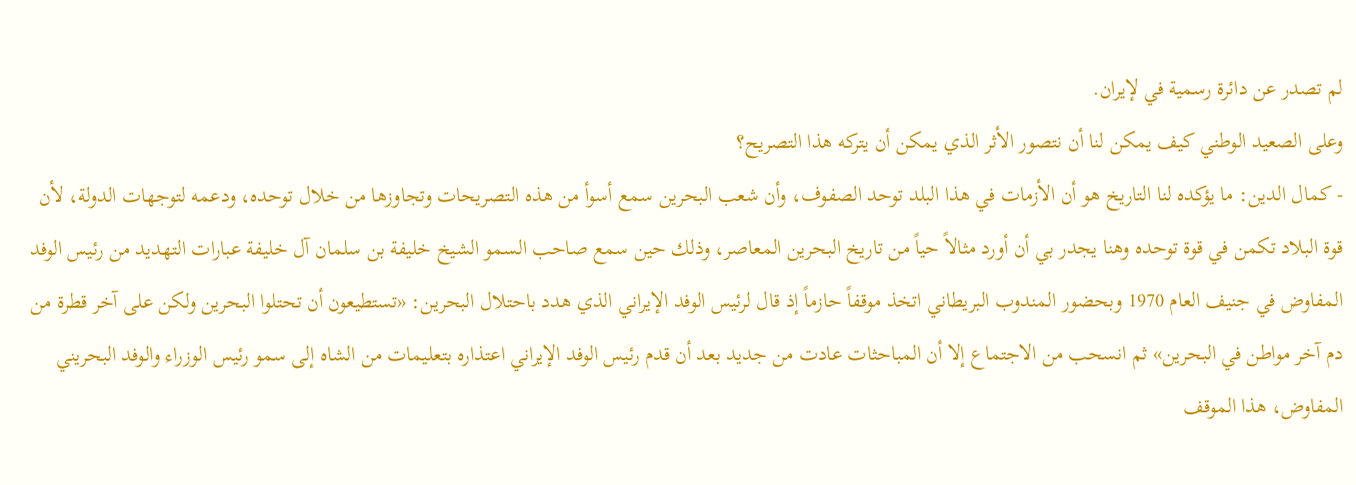لم تصدر عن دائرة رسمية في لإيران.
وعلى الصعيد الوطني كيف يمكن لنا أن نتصور الأثر الذي يمكن أن يتركه هذا التصريح؟
- كمال الدين: ما يؤكده لنا التاريخ هو أن الأزمات في هذا البلد توحد الصفوف، وأن شعب البحرين سمع أسوأ من هذه التصريحات وتجاوزها من خلال توحده، ودعمه لتوجهات الدولة، لأن قوة البلاد تكمن في قوة توحده وهنا يجدر بي أن أورد مثالاً حياً من تاريخ البحرين المعاصر، وذلك حين سمع صاحب السمو الشيخ خليفة بن سلمان آل خليفة عبارات التهديد من رئيس الوفد المفاوض في جنيف العام 1970 وبحضور المندوب البريطاني اتخذ موقفاً حازماً إذ قال لرئيس الوفد الإيراني الذي هدد باحتلال البحرين: «تستطيعون أن تحتلوا البحرين ولكن على آخر قطرة من دم آخر مواطن في البحرين» ثم انسحب من الاجتماع إلا أن المباحثات عادت من جديد بعد أن قدم رئيس الوفد الإيراني اعتذاره بتعليمات من الشاه إلى سمو رئيس الوزراء والوفد البحريني المفاوض، هذا الموقف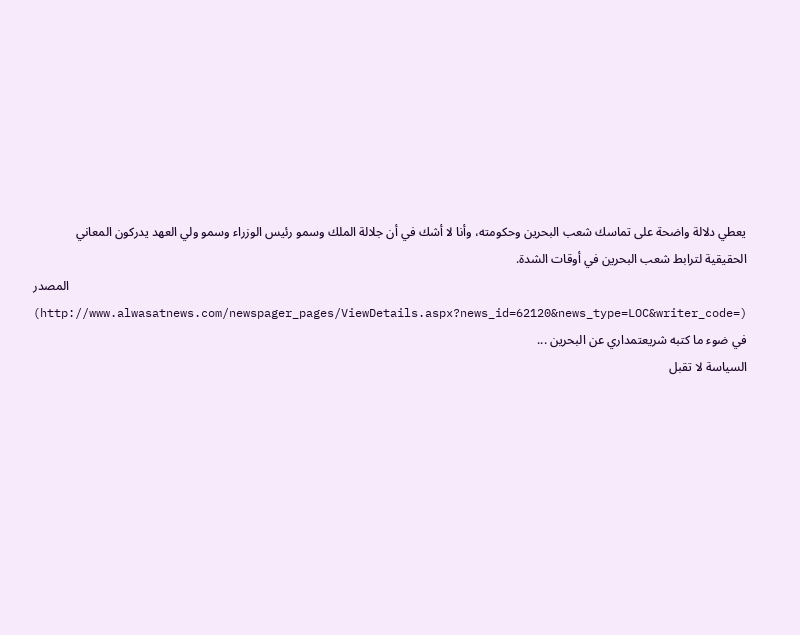يعطي دلالة واضحة على تماسك شعب البحرين وحكومته، وأنا لا أشك في أن جلالة الملك وسمو رئيس الوزراء وسمو ولي العهد يدركون المعاني الحقيقية لترابط شعب البحرين في أوقات الشدة.
المصدر (http://www.alwasatnews.com/newspager_pages/ViewDetails.aspx?news_id=62120&news_type=LOC&writer_code=)
في ضوء ما كتبه شريعتمداري عن البحرين ...
السياسة لا تقبل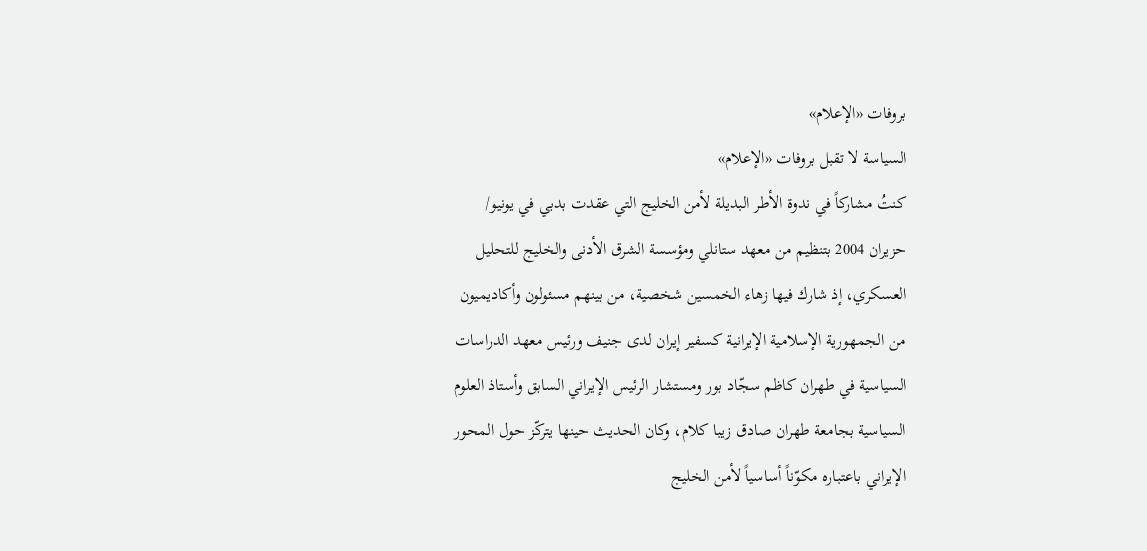بروفات «الإعلام»
السياسة لا تقبل بروفات «الإعلام»
كنتُ مشاركاً في ندوة الأطر البديلة لأمن الخليج التي عقدت بدبي في يونيو/ حزيران 2004 بتنظيم من معهد ستانلي ومؤسسة الشرق الأدنى والخليج للتحليل العسكري، إذ شارك فيها زهاء الخمسين شخصية، من بينهم مسئولون وأكاديميون من الجمهورية الإسلامية الإيرانية كسفير إيران لدى جنيف ورئيس معهد الدراسات السياسية في طهران كاظم سجّاد بور ومستشار الرئيس الإيراني السابق وأستاذ العلوم السياسية بجامعة طهران صادق زيبا كلام، وكان الحديث حينها يتركّز حول المحور الإيراني باعتباره مكوّناً أساسياً لأمن الخليج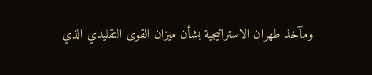ومآخذ طهران الاستراتيجية بشأن ميزان القوى التقليدي الذي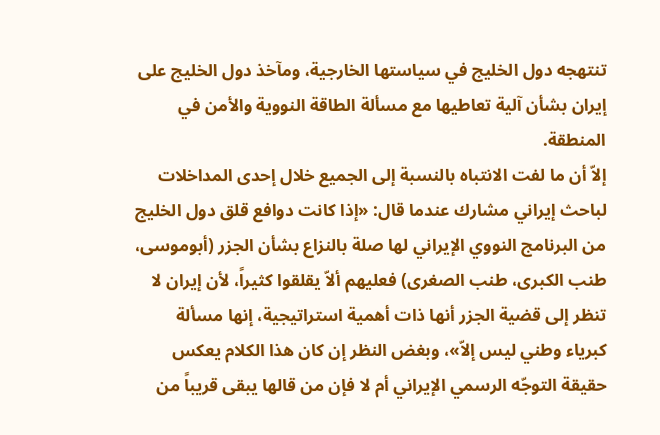تنتهجه دول الخليج في سياستها الخارجية، ومآخذ دول الخليج على إيران بشأن آلية تعاطيها مع مسألة الطاقة النووية والأمن في المنطقة.
إلاّ أن ما لفت الانتباه بالنسبة إلى الجميع خلال إحدى المداخلات لباحث إيراني مشارك عندما قال: «إذا كانت دوافع قلق دول الخليج من البرنامج النووي الإيراني لها صلة بالنزاع بشأن الجزر (أبوموسى، طنب الكبرى، طنب الصغرى) فعليهم ألاّ يقلقوا كثيراً، لأن إيران لا تنظر إلى قضية الجزر أنها ذات أهمية استراتيجية، إنها مسألة كبرياء وطني ليس إلاّ»، وبغض النظر إن كان هذا الكلام يعكس حقيقة التوجّه الرسمي الإيراني أم لا فإن من قالها يبقى قريباً من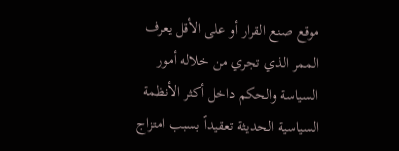موقع صنع القرار أو على الأقل يعرف الممر الذي تجري من خلاله أمور السياسة والحكم داخل أكثر الأنظمة السياسية الحديثة تعقيداً بسبب امتزاج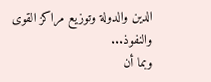الدين والدولة وتوزيع مراكز القوى والنفوذ...
وبما أن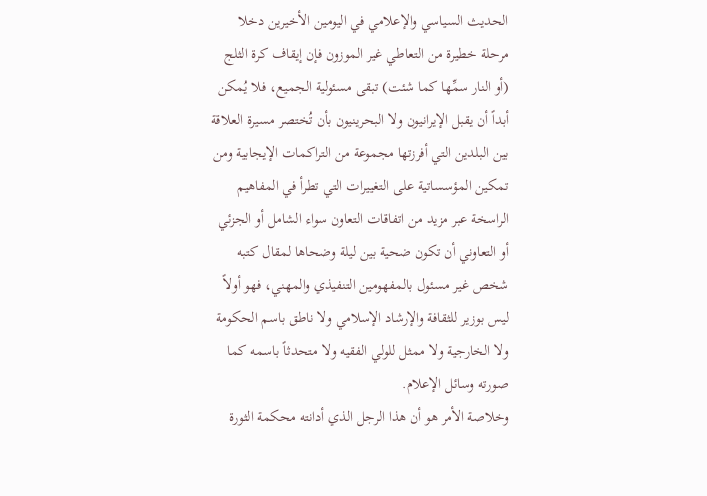الحديث السياسي والإعلامي في اليومين الأخيرين دخلا مرحلة خطيرة من التعاطي غير الموزون فإن إيقاف كرة الثلج (أو النار سمِّها كما شئت) تبقى مسئولية الجميع، فلا يُمكن أبداً أن يقبل الإيرانيون ولا البحرينيون بأن تُختصر مسيرة العلاقة بين البلدين التي أفرزتها مجموعة من التراكمات الإيجابية ومن تمكين المؤسساتية على التغييرات التي تطرأ في المفاهيم الراسخة عبر مزيد من اتفاقات التعاون سواء الشامل أو الجزئي أو التعاوني أن تكون ضحية بين ليلة وضحاها لمقال كتبه شخص غير مسئول بالمفهومين التنفيذي والمهني، فهو أولاً ليس بوزير للثقافة والإرشاد الإسلامي ولا ناطق باسم الحكومة ولا الخارجية ولا ممثل للولي الفقيه ولا متحدثاً باسمه كما صورته وسائل الإعلام.
وخلاصة الأمر هو أن هذا الرجل الذي أدانته محكمة الثورة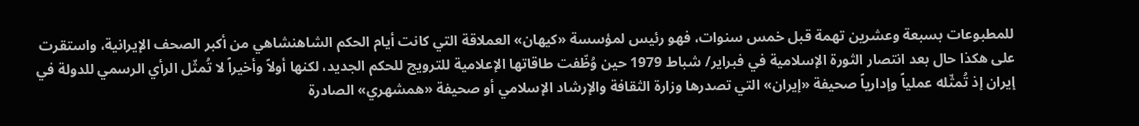للمطبوعات بسبعة وعشرين تهمة قبل خمس سنوات، فهو رئيس لمؤسسة «كيهان» العملاقة التي كانت أيام الحكم الشاهنشاهي من أكبر الصحف الإيرانية، واستقرت على هكذا حال بعد انتصار الثورة الإسلامية في فبراير/ شباط 1979 حين وُظّفت طاقاتها الإعلامية للترويج للحكم الجديد، لكنها أولاً وأخيراً لا تُمثّل الرأي الرسمي للدولة في إيران إذ تُمثّله عملياً وإدارياً صحيفة «إيران» التي تصدرها وزارة الثقافة والإرشاد الإسلامي أو صحيفة «همشهري» الصادرة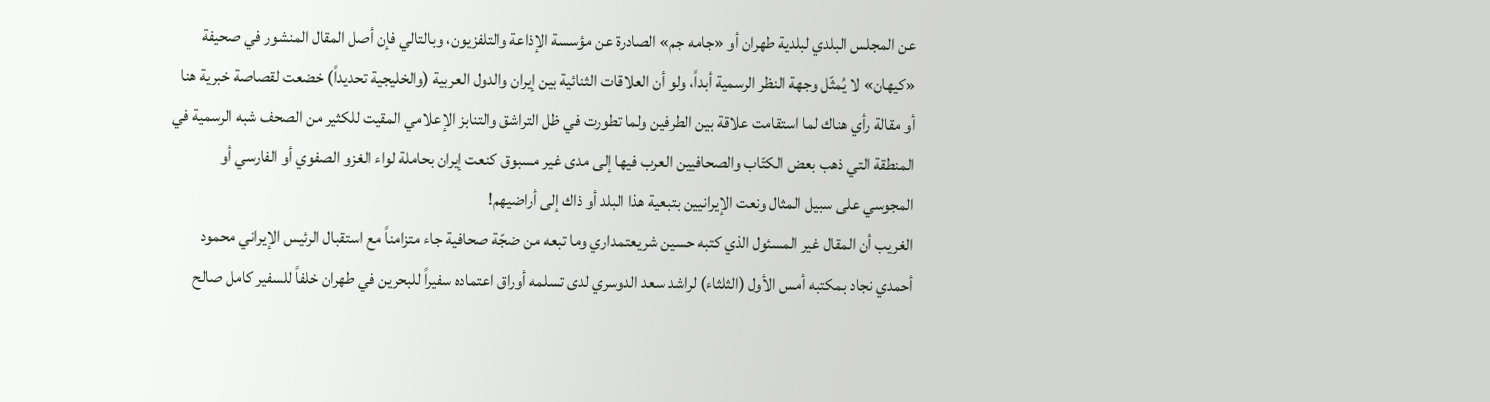عن المجلس البلدي لبلدية طهران أو «جامه جم» الصادرة عن مؤسسة الإذاعة والتلفزيون، وبالتالي فإن أصل المقال المنشور في صحيفة «كيهان» لا يُمثّل وجهة النظر الرسمية أبداً، ولو أن العلاقات الثنائية بين إيران والدول العربية (والخليجية تحديداً) خضعت لقصاصة خبرية هنا أو مقالة رأي هناك لما استقامت علاقة بين الطرفين ولما تطورت في ظل التراشق والتنابز الإعلامي المقيت للكثير من الصحف شبه الرسمية في المنطقة التي ذهب بعض الكتّاب والصحافيين العرب فيها إلى مدى غير مسبوق كنعت إيران بحاملة لواء الغزو الصفوي أو الفارسي أو المجوسي على سبيل المثال ونعت الإيرانيين بتبعية هذا البلد أو ذاك إلى أراضيهم!
الغريب أن المقال غير المسئول الذي كتبه حسين شريعتمداري وما تبعه من ضجّة صحافية جاء متزامناً مع استقبال الرئيس الإيراني محمود أحمدي نجاد بمكتبه أمس الأول (الثلثاء) لراشد سعد الدوسري لدى تسلمه أوراق اعتماده سفيراً للبحرين في طهران خلفاً للسفير كامل صالح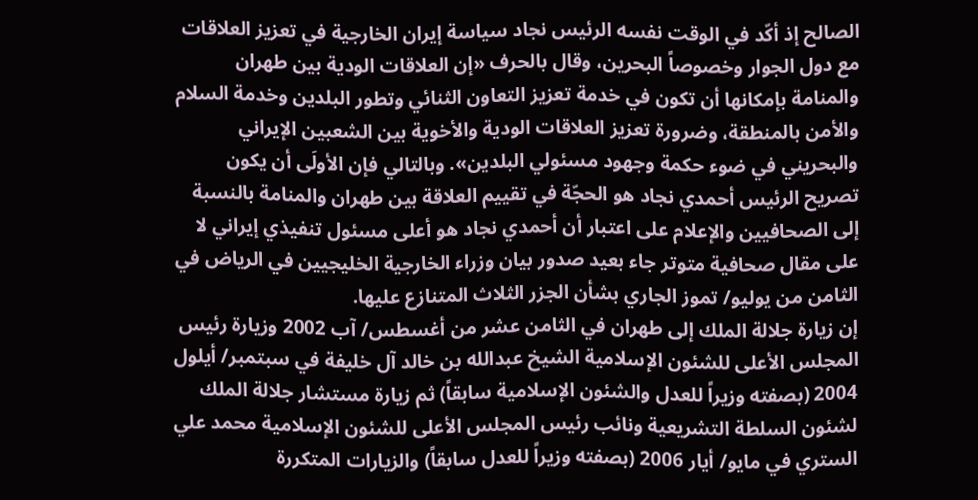الصالح إذ أكّد في الوقت نفسه الرئيس نجاد سياسة إيران الخارجية في تعزيز العلاقات مع دول الجوار وخصوصاً البحرين، وقال بالحرف «إن العلاقات الودية بين طهران والمنامة بإمكانها أن تكون في خدمة تعزيز التعاون الثنائي وتطور البلدين وخدمة السلام والأمن بالمنطقة، وضرورة تعزيز العلاقات الودية والأخوية بين الشعبين الإيراني والبحريني في ضوء حكمة وجهود مسئولي البلدين». وبالتالي فإن الأولَى أن يكون تصريح الرئيس أحمدي نجاد هو الحجّة في تقييم العلاقة بين طهران والمنامة بالنسبة إلى الصحافيين والإعلام على اعتبار أن أحمدي نجاد هو أعلى مسئول تنفيذي إيراني لا على مقال صحافية متوتر جاء بعيد صدور بيان وزراء الخارجية الخليجيين في الرياض في الثامن من يوليو/ تموز الجاري بشأن الجزر الثلاث المتنازع عليها.
إن زيارة جلالة الملك إلى طهران في الثامن عشر من أغسطس/ آب 2002 وزيارة رئيس المجلس الأعلى للشئون الإسلامية الشيخ عبدالله بن خالد آل خليفة في سبتمبر/ أيلول 2004 (بصفته وزيراً للعدل والشئون الإسلامية سابقاً) ثم زيارة مستشار جلالة الملك لشئون السلطة التشريعية ونائب رئيس المجلس الأعلى للشئون الإسلامية محمد علي الستري في مايو/ أيار 2006 (بصفته وزيراً للعدل سابقاً) والزيارات المتكررة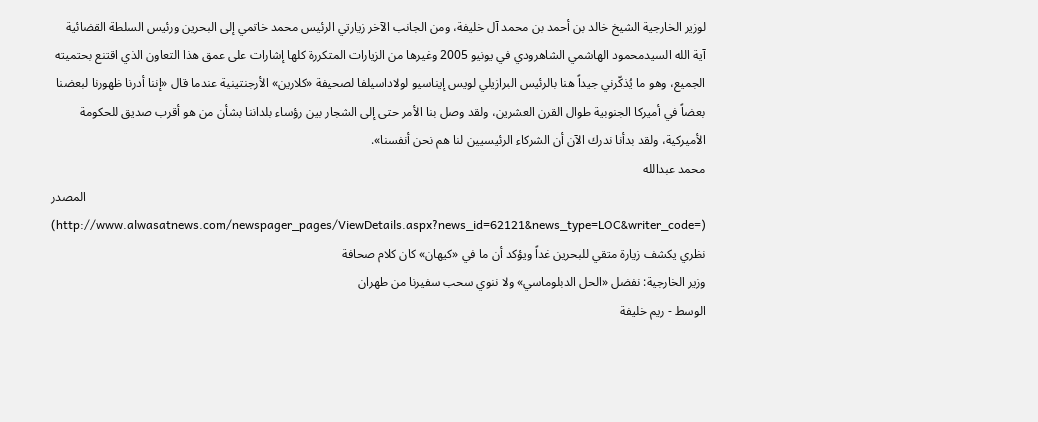لوزير الخارجية الشيخ خالد بن أحمد بن محمد آل خليفة، ومن الجانب الآخر زيارتي الرئيس محمد خاتمي إلى البحرين ورئيس السلطة القضائية آية الله السيدمحمود الهاشمي الشاهرودي في يونيو 2005 وغيرها من الزيارات المتكررة كلها إشارات على عمق هذا التعاون الذي اقتنع بحتميته الجميع، وهو ما يُذكّرني جيداً هنا بالرئيس البرازيلي لويس إيناسيو لولاداسيلفا لصحيفة «كلارين» الأرجنتينية عندما قال «إننا أدرنا ظهورنا لبعضنا بعضاً في أميركا الجنوبية طوال القرن العشرين، ولقد وصل بنا الأمر حتى إلى الشجار بين رؤساء بلداننا بشأن من هو أقرب صديق للحكومة الأميركية، ولقد بدأنا ندرك الآن أن الشركاء الرئيسيين لنا هم نحن أنفسنا».
محمد عبدالله
المصدر (http://www.alwasatnews.com/newspager_pages/ViewDetails.aspx?news_id=62121&news_type=LOC&writer_code=)
نظري يكشف زيارة متقي للبحرين غداً ويؤكد أن ما في «كيهان» كان كلام صحافة
وزير الخارجية: نفضل «الحل الدبلوماسي» ولا ننوي سحب سفيرنا من طهران
الوسط - ريم خليفة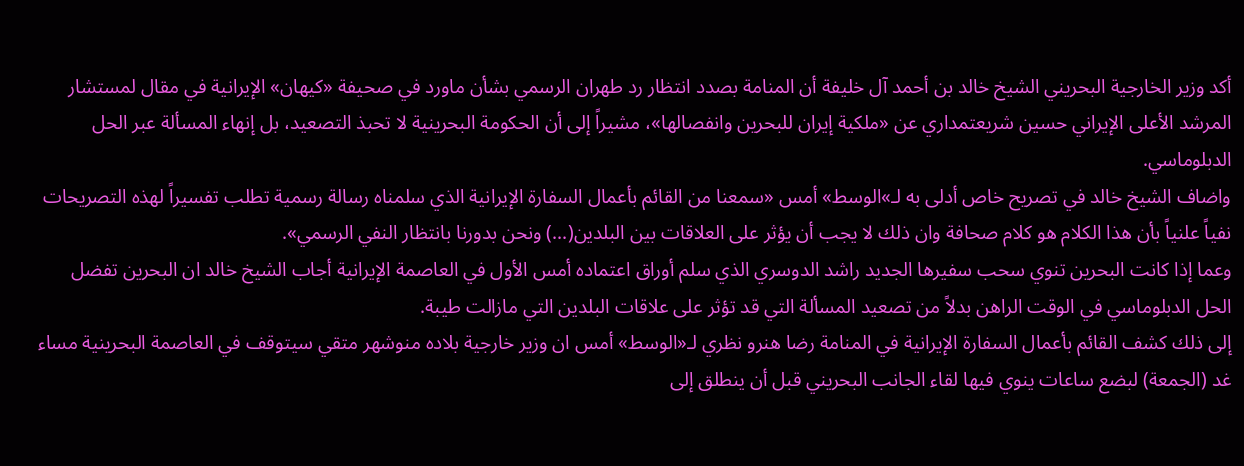أكد وزير الخارجية البحريني الشيخ خالد بن أحمد آل خليفة أن المنامة بصدد انتظار رد طهران الرسمي بشأن ماورد في صحيفة «كيهان» الإيرانية في مقال لمستشار المرشد الأعلى الإيراني حسين شريعتمداري عن «ملكية إيران للبحرين وانفصالها»، مشيراً إلى أن الحكومة البحرينية لا تحبذ التصعيد، بل إنهاء المسألة عبر الحل الدبلوماسي.
واضاف الشيخ خالد في تصريح خاص أدلى به لـ»الوسط» أمس «سمعنا من القائم بأعمال السفارة الإيرانية الذي سلمناه رسالة رسمية تطلب تفسيراً لهذه التصريحات نفياً علنياً بأن هذا الكلام هو كلام صحافة وان ذلك لا يجب أن يؤثر على العلاقات بين البلدين(...) ونحن بدورنا بانتظار النفي الرسمي».
وعما إذا كانت البحرين تنوي سحب سفيرها الجديد راشد الدوسري الذي سلم أوراق اعتماده أمس الأول في العاصمة الإيرانية أجاب الشيخ خالد ان البحرين تفضل الحل الدبلوماسي في الوقت الراهن بدلاً من تصعيد المسألة التي قد تؤثر على علاقات البلدين التي مازالت طيبة.
إلى ذلك كشف القائم بأعمال السفارة الإيرانية في المنامة رضا هنرو نظري لـ«الوسط» أمس ان وزير خارجية بلاده منوشهر متقي سيتوقف في العاصمة البحرينية مساء غد (الجمعة) لبضع ساعات ينوي فيها لقاء الجانب البحريني قبل أن ينطلق إلى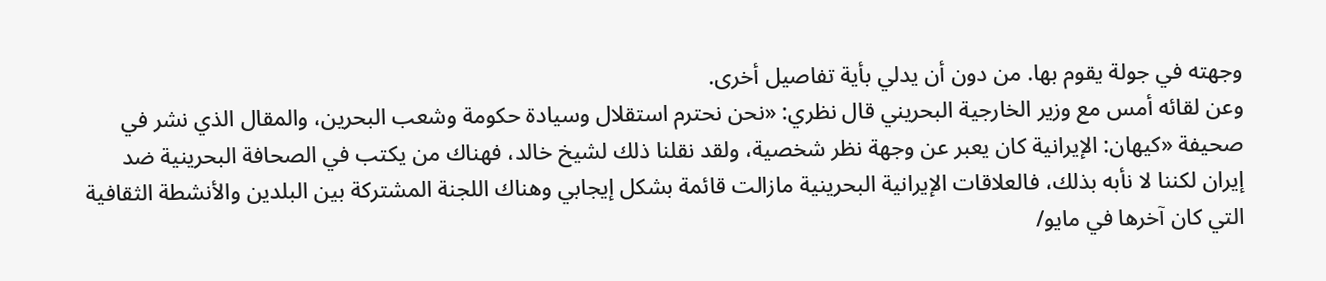وجهته في جولة يقوم بها. من دون أن يدلي بأية تفاصيل أخرى.
وعن لقائه أمس مع وزير الخارجية البحريني قال نظري: «نحن نحترم استقلال وسيادة حكومة وشعب البحرين، والمقال الذي نشر في صحيفة «كيهان: الإيرانية كان يعبر عن وجهة نظر شخصية، ولقد نقلنا ذلك لشيخ خالد، فهناك من يكتب في الصحافة البحرينية ضد إيران لكننا لا نأبه بذلك، فالعلاقات الإيرانية البحرينية مازالت قائمة بشكل إيجابي وهناك اللجنة المشتركة بين البلدين والأنشطة الثقافية التي كان آخرها في مايو/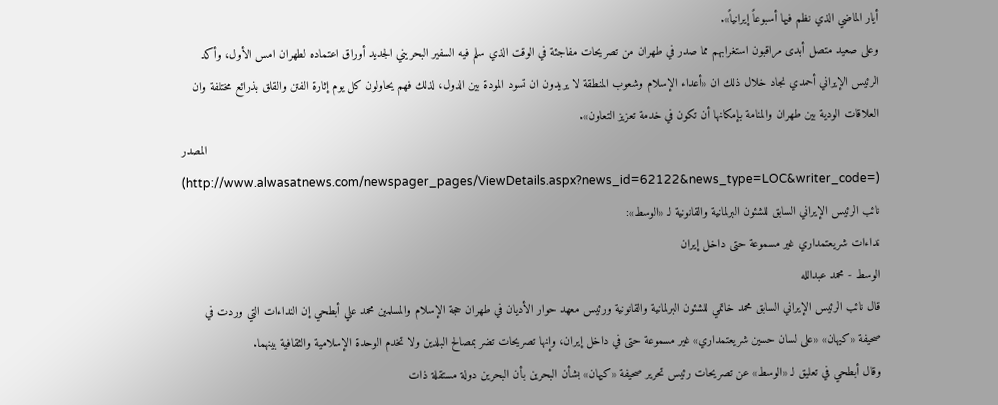أيار الماضي الذي نظم فيها أسبوعاً إيرانياً».
وعلى صعيد متصل أبدى مراقبون استغرابهم مما صدر في طهران من تصريحات مفاجئة في الوقت الذي سلم فيه السفير البحريني الجديد أوراق اعتماده لطهران امس الأول، وأكد الرئيس الإيراني أحمدي نجاد خلال ذلك ان «أعداء الإسلام وشعوب المنطقة لا يريدون ان تسود المودة بين الدول، لذلك فهم يحاولون كل يوم إثارة الفتن والقلق بذرائع مختلفة وان العلاقات الودية بين طهران والمنامة بإمكانها أن تكون في خدمة تعزيز التعاون».
المصدر (http://www.alwasatnews.com/newspager_pages/ViewDetails.aspx?news_id=62122&news_type=LOC&writer_code=)
نائب الرئيس الإيراني السابق للشئون البرلمانية والقانونية لـ «الوسط»:
نداءات شريعتمداري غير مسموعة حتى داخل إيران
الوسط - محمد عبدالله
قال نائب الرئيس الإيراني السابق محمد خاتمي للشئون البرلمانية والقانونية ورئيس معهد حوار الأديان في طهران حجة الإسلام والمسلمين محمد علي أبطحي إن النداءات التي وردت في صحيفة «كيهان» «على لسان حسين شريعتمداري» غير مسموعة حتى في داخل إيران، وإنها تصريحات تضر بمصالح البلدين ولا تخدم الوحدة الإسلامية والثقافية بينهما.
وقال أبطحي في تعليق لـ «الوسط» عن تصريحات رئيس تحرير صحيفة «كيهان» بشأن البحرين بأن البحرين دولة مستقلة ذات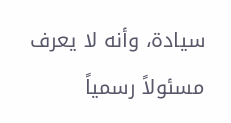سيادة، وأنه لا يعرف مسئولاً رسمياً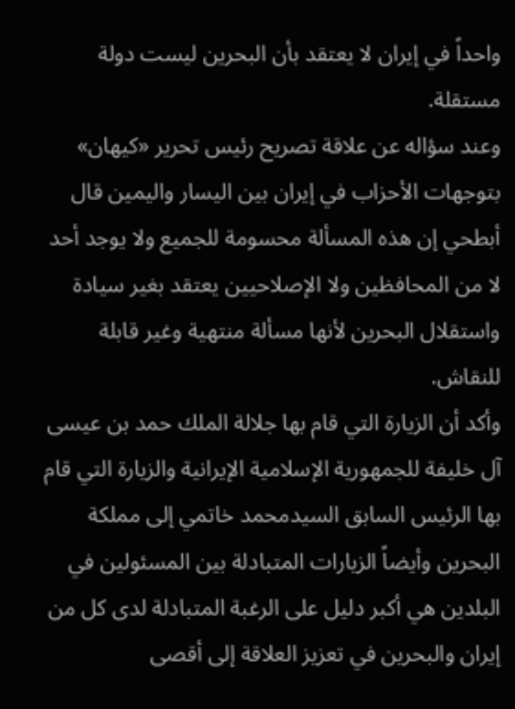واحداً في إيران لا يعتقد بأن البحرين ليست دولة مستقلة.
وعند سؤاله عن علاقة تصريح رئيس تحرير «كيهان» بتوجهات الأحزاب في إيران بين اليسار واليمين قال أبطحي إن هذه المسألة محسومة للجميع ولا يوجد أحد لا من المحافظين ولا الإصلاحيين يعتقد بغير سيادة واستقلال البحرين لأنها مسألة منتهية وغير قابلة للنقاش.
وأكد أن الزيارة التي قام بها جلالة الملك حمد بن عيسى آل خليفة للجمهورية الإسلامية الإيرانية والزيارة التي قام بها الرئيس السابق السيدمحمد خاتمي إلى مملكة البحرين وأيضاً الزيارات المتبادلة بين المسئولين في البلدين هي أكبر دليل على الرغبة المتبادلة لدى كل من إيران والبحرين في تعزيز العلاقة إلى أقصى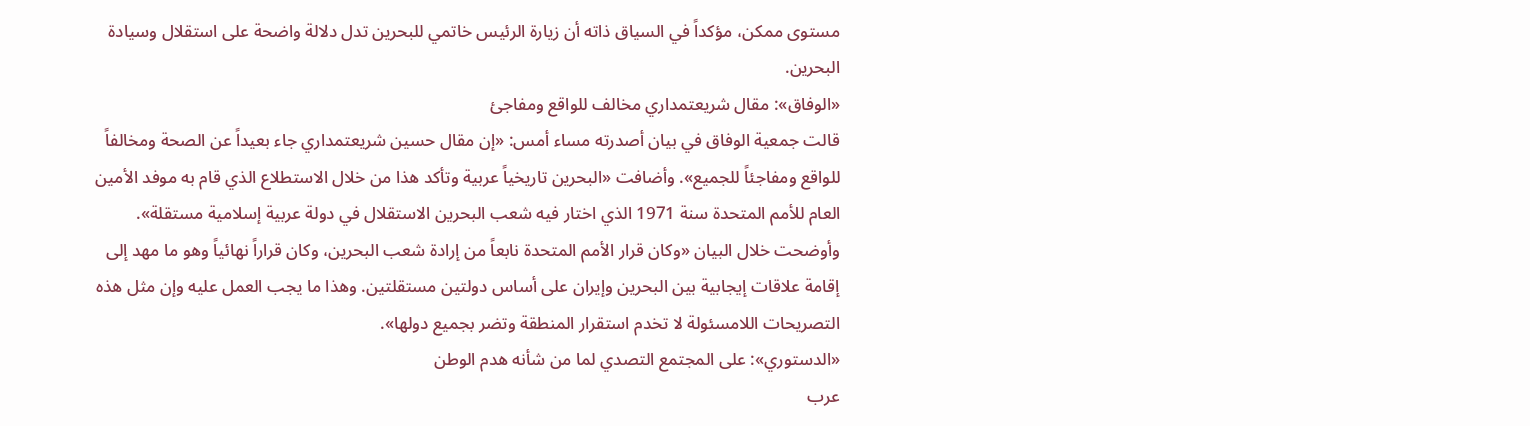مستوى ممكن، مؤكداً في السياق ذاته أن زيارة الرئيس خاتمي للبحرين تدل دلالة واضحة على استقلال وسيادة البحرين.
«الوفاق»: مقال شريعتمداري مخالف للواقع ومفاجئ
قالت جمعية الوفاق في بيان أصدرته مساء أمس: «إن مقال حسين شريعتمداري جاء بعيداً عن الصحة ومخالفاً للواقع ومفاجئاً للجميع». وأضافت «البحرين تاريخياً عربية وتأكد هذا من خلال الاستطلاع الذي قام به موفد الأمين العام للأمم المتحدة سنة 1971 الذي اختار فيه شعب البحرين الاستقلال في دولة عربية إسلامية مستقلة».
وأوضحت خلال البيان «وكان قرار الأمم المتحدة نابعاً من إرادة شعب البحرين، وكان قراراً نهائياً وهو ما مهد إلى إقامة علاقات إيجابية بين البحرين وإيران على أساس دولتين مستقلتين. وهذا ما يجب العمل عليه وإن مثل هذه التصريحات اللامسئولة لا تخدم استقرار المنطقة وتضر بجميع دولها».
«الدستوري»: على المجتمع التصدي لما من شأنه هدم الوطن
عرب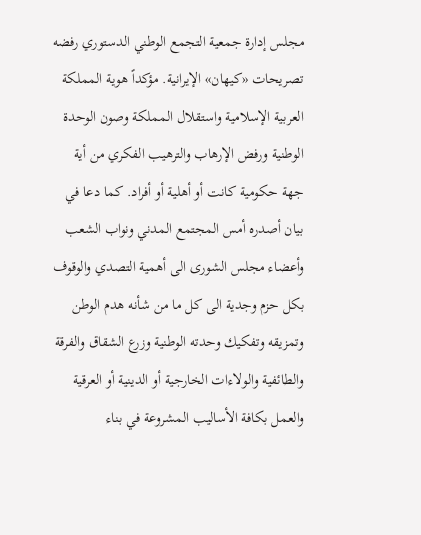مجلس إدارة جمعية التجمع الوطني الدستوري رفضه تصريحات «كيهان» الإيرانية. مؤكداً هوية المملكة العربية الإسلامية واستقلال المملكة وصون الوحدة الوطنية ورفض الإرهاب والترهيب الفكري من أية جهة حكومية كانت أو أهلية أو أفراد. كما دعا في بيان أصدره أمس المجتمع المدني ونواب الشعب وأعضاء مجلس الشورى الى أهمية التصدي والوقوف بكل حزم وجدية الى كل ما من شأنه هدم الوطن وتمزيقه وتفكيك وحدته الوطنية وزرع الشقاق والفرقة والطائفية والولاءات الخارجية أو الدينية أو العرقية والعمل بكافة الأساليب المشروعة في بناء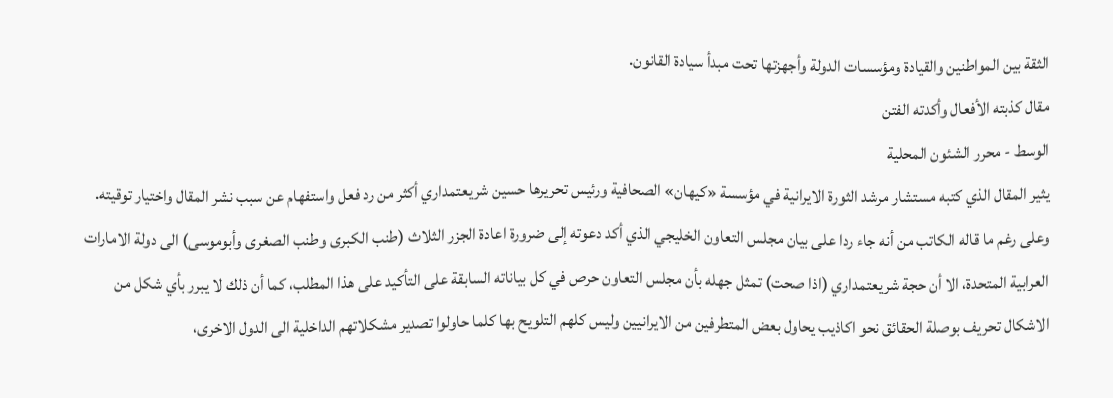الثقة بين المواطنين والقيادة ومؤسسات الدولة وأجهزتها تحت مبدأ سيادة القانون.
مقال كذبته الأفعال وأكدته الفتن
الوسط - محرر الشئون المحلية
يثير المقال الذي كتبه مستشار مرشد الثورة الايرانية في مؤسسة «كيهان» الصحافية ورئيس تحريرها حسين شريعتمداري أكثر من رد فعل واستفهام عن سبب نشر المقال واختيار توقيته.
وعلى رغم ما قاله الكاتب من أنه جاء ردا على بيان مجلس التعاون الخليجي الذي أكد دعوته إلى ضرورة اعادة الجزر الثلاث (طنب الكبرى وطنب الصغرى وأبوموسى) الى دولة الامارات العرابية المتحدة، الا أن حجة شريعتمداري (اذا صحت) تمثل جهله بأن مجلس التعاون حرص في كل بياناته السابقة على التأكيد على هذا المطلب، كما أن ذلك لا يبرر بأي شكل من الاشكال تحريف بوصلة الحقائق نحو اكاذيب يحاول بعض المتطرفين من الايرانيين وليس كلهم التلويح بها كلما حاولوا تصدير مشكلاتهم الداخلية الى الدول الاخرى،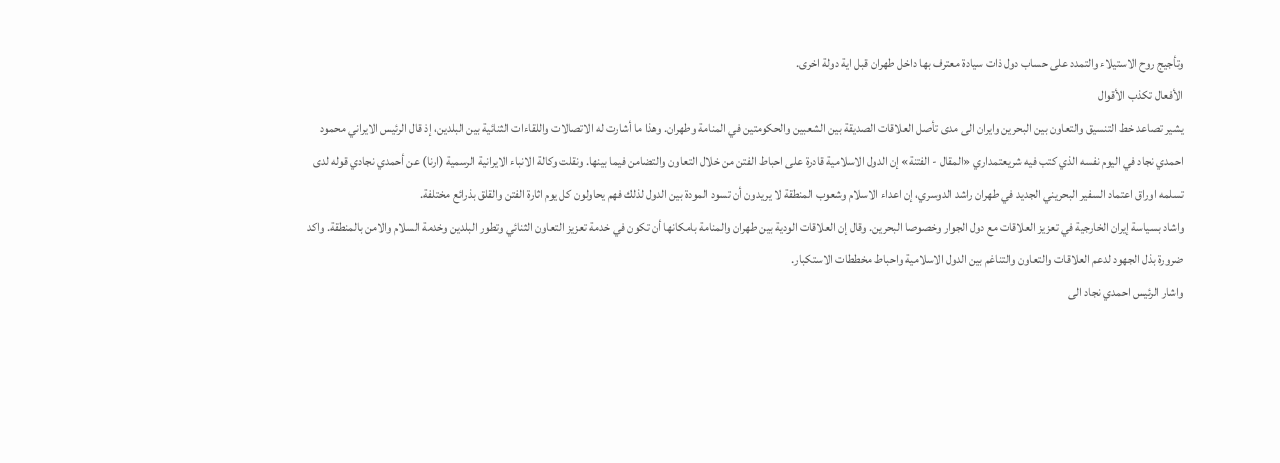وتأجيج روح الاستيلاء والتمدد على حساب دول ذات سيادة معترف بها داخل طهران قبل اية دولة اخرى.
الأفعال تكذب الأقوال
يشير تصاعد خط التنسيق والتعاون بين البحرين وايران الى مدى تأصل العلاقات الصديقة بين الشعبين والحكومتين في المنامة وطهران. وهذا ما أشارت له الاتصالات واللقاءات الثنائية بين البلدين، إذ قال الرئيس الايراني محمود احمدي نجاد في اليوم نفسه الذي كتب فيه شريعتمداري «المقال - الفتنة» إن الدول الاسلامية قادرة على احباط الفتن من خلال التعاون والتضامن فيما بينها. ونقلت وكالة الانباء الايرانية الرسمية (ارنا) عن أحمدي نجادي قوله لدى تسلمه اوراق اعتماد السفير البحريني الجديد في طهران راشد الدوسري، إن اعداء الاسلام وشعوب المنطقة لا يريدون أن تسود المودة بين الدول لذلك فهم يحاولون كل يوم اثارة الفتن والقلق بذرائع مختلفة.
واشاد بسياسة إيران الخارجية في تعزيز العلاقات مع دول الجوار وخصوصا البحرين. وقال إن العلاقات الودية بين طهران والمنامة بامكانها أن تكون في خدمة تعزيز التعاون الثنائي وتطور البلدين وخدمة السلام والامن بالمنطقة. واكد ضرورة بذل الجهود لدعم العلاقات والتعاون والتناغم بين الدول الاسلامية واحباط مخططات الاستكبار.
واشار الرئيس احمدي نجاد الى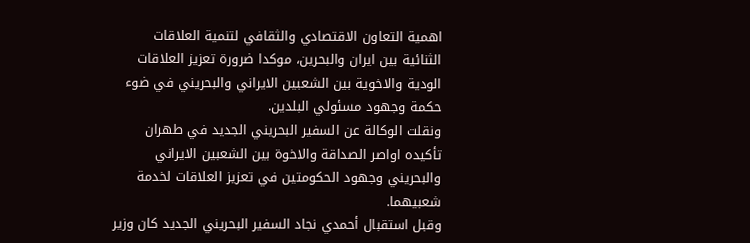اهمية التعاون الاقتصادي والثقافي لتنمية العلاقات الثنائية بين ايران والبحرين، موكدا ضرورة تعزيز العلاقات الودية والاخوية بين الشعبين الايراني والبحريني في ضوء حكمة وجهود مسئولي البلدين.
ونقلت الوكالة عن السفير البحريني الجديد في طهران تأكيده اواصر الصداقة والاخوة بين الشعبين الايراني والبحريني وجهود الحكومتين في تعزيز العلاقات لخدمة شعبيهما.
وقبل استقبال أحمدي نجاد السفير البحريني الجديد كان وزير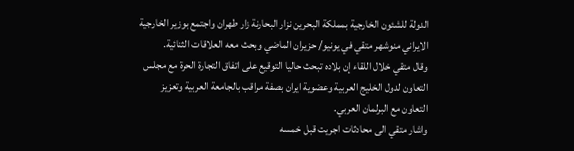الدولة للشئون الخارجية بمملكة البحرين نزار البحارنة زار طهران واجتمع بوزير الخارجية الايراني منوشهر متقي في يونيو/ حزيران الماضي وبحث معه العلاقات الثنائية.
وقال متقي خلال اللقاء إن بلاده تبحث حاليا التوقيع على اتفاق التجارة الحرة مع مجلس التعاون لدول الخليج العربية وعضوية ايران بصفة مراقب بالجامعة العربية وتعزيز التعاون مع البرلمان العربي.
واشار متقي الى محادثات اجريت قبل خمسه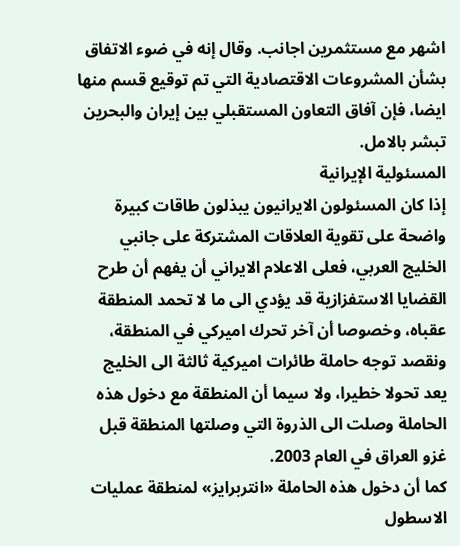اشهر مع مستثمرين اجانب. وقال إنه في ضوء الاتفاق بشأن المشروعات الاقتصادية التي تم توقيع قسم منها ايضا، فإن آفاق التعاون المستقبلي بين إيران والبحرين تبشر بالامل.
المسئولية الإيرانية
إذا كان المسئولون الايرانيون يبذلون طاقات كبيرة واضحة على تقوية العلاقات المشتركة على جانبي الخليج العربي، فعلى الاعلام الايراني أن يفهم أن طرح القضايا الاستفزازية قد يؤدي الى ما لا تحمد المنطقة عقباه، وخصوصا أن آخر تحرك اميركي في المنطقة، ونقصد توجه حاملة طائرات اميركية ثالثة الى الخليج يعد تحولا خطيرا، ولا سيما أن المنطقة مع دخول هذه الحاملة وصلت الى الذروة التي وصلتها المنطقة قبل غزو العراق في العام 2003.
كما أن دخول هذه الحاملة «انتربرايز» لمنطقة عمليات الاسطول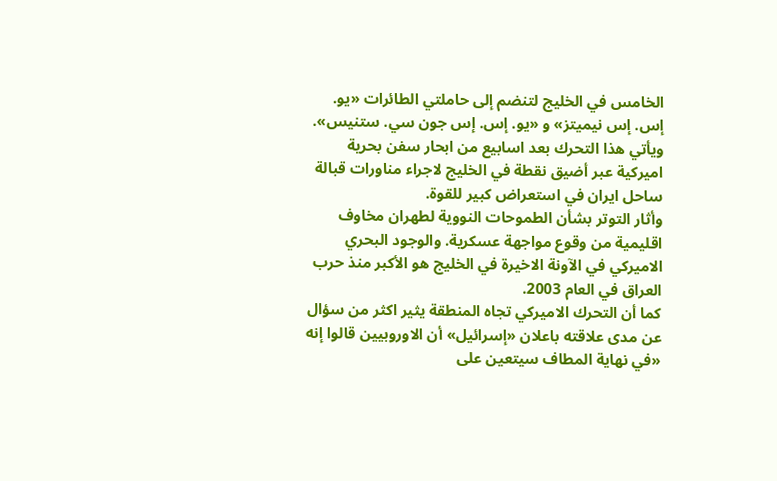الخامس في الخليج لتنضم إلى حاملتي الطائرات «يو. إس. إس نيميتز» و «يو. إس. إس جون سي. ستنيس».
ويأتي هذا التحرك بعد اسابيع من ابحار سفن بحرية اميركية عبر أضيق نقطة في الخليج لاجراء مناورات قبالة ساحل ايران في استعراض كبير للقوة.
وأثار التوتر بشأن الطموحات النووية لطهران مخاوف اقليمية من وقوع مواجهة عسكرية. والوجود البحري الاميركي في الآونة الاخيرة في الخليج هو الأكبر منذ حرب العراق في العام 2003.
كما أن التحرك الاميركي تجاه المنطقة يثير اكثر من سؤال عن مدى علاقته باعلان «إسرائيل» أن الاوروبيين قالوا إنه «في نهاية المطاف سيتعين على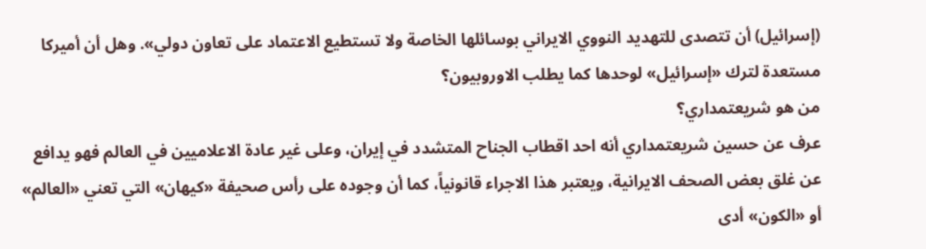(إسرائيل) أن تتصدى للتهديد النووي الايراني بوسائلها الخاصة ولا تستطيع الاعتماد على تعاون دولي». وهل أن أميركا مستعدة لترك «إسرائيل» لوحدها كما يطلب الاوروبيون؟
من هو شريعتمداري؟
عرف عن حسين شريعتمداري أنه احد اقطاب الجناح المتشدد في إيران، وعلى غير عادة الاعلاميين في العالم فهو يدافع عن غلق بعض الصحف الايرانية، ويعتبر هذا الاجراء قانونياً، كما أن وجوده على رأس صحيفة «كيهان» التي تعني «العالم» أو «الكون» أدى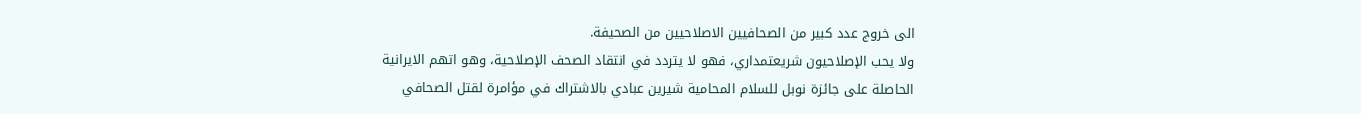الى خروج عدد كبير من الصحافيين الاصلاحيين من الصحيفة.
ولا يحب الإصلاحيون شريعتمداري، فهو لا يتردد في انتقاد الصحف الإصلاحية، وهو اتهم الايرانية الحاصلة على جائزة نوبل للسلام المحامية شيرين عبادي بالاشتراك في مؤامرة لقتل الصحافي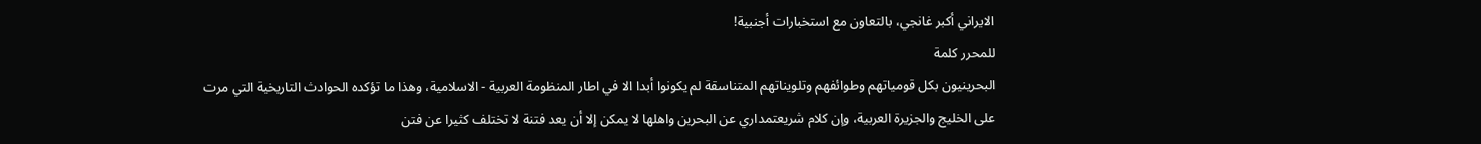الايراني أكبر غانجي، بالتعاون مع استخبارات أجنبية!
للمحرر كلمة
البحرينيون بكل قومياتهم وطوائفهم وتلويناتهم المتناسقة لم يكونوا أبدا الا في اطار المنظومة العربية - الاسلامية، وهذا ما تؤكده الحوادث التاريخية التي مرت على الخليج والجزيرة العربية، وإن كلام شريعتمداري عن البحرين واهلها لا يمكن إلا أن يعد فتنة لا تختلف كثيرا عن فتن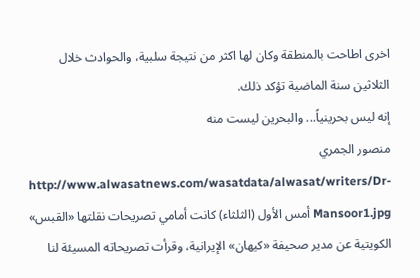اخرى اطاحت بالمنطقة وكان لها اكثر من نتيجة سلبية، والحوادث خلال الثلاثين سنة الماضية تؤكد ذلك.
إنه ليس بحرينياً... والبحرين ليست منه
منصور الجمري
http://www.alwasatnews.com/wasatdata/alwasat/writers/Dr-Mansoor1.jpg أمس الأول (الثلثاء) كانت أمامي تصريحات نقلتها «القبس» الكويتية عن مدير صحيفة «كيهان» الإيرانية، وقرأت تصريحاته المسيئة لنا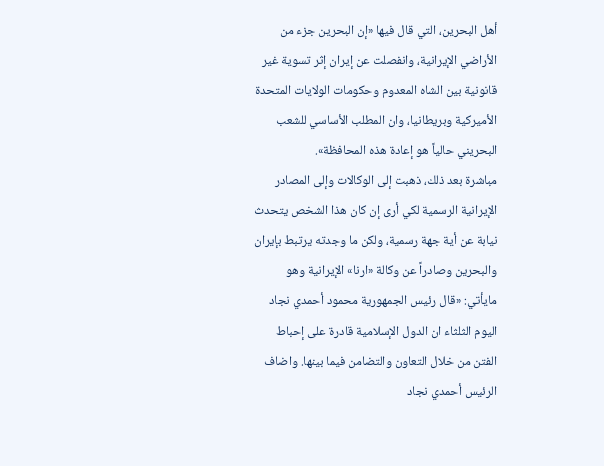أهل البحرين، التي قال فيها «إن البحرين جزء من الأراضي الإيرانية، وانفصلت عن إيران إثر تسوية غير قانونية بين الشاه المعدوم وحكومات الولايات المتحدة الأميركية وبريطانيا، وان المطلب الأساسي للشعب البحريني حالياً هو إعادة هذه المحافظة».
مباشرة بعد ذلك، ذهبت إلى الوكالات وإلى المصادر الإيرانية الرسمية لكي أرى إن كان هذا الشخص يتحدث نيابة عن أية جهة رسمية، ولكن ما وجدته يرتبط بإيران والبحرين وصادراً عن وكالة «ارنا» الإيرانية وهو مايأتي: «قال رئيس الجمهورية محمود أحمدي نجاد اليوم الثلثاء ان الدول الإسلامية قادرة على إحباط الفتن من خلال التعاون والتضامن فيما بينها. واضاف الرئيس أحمدي نجاد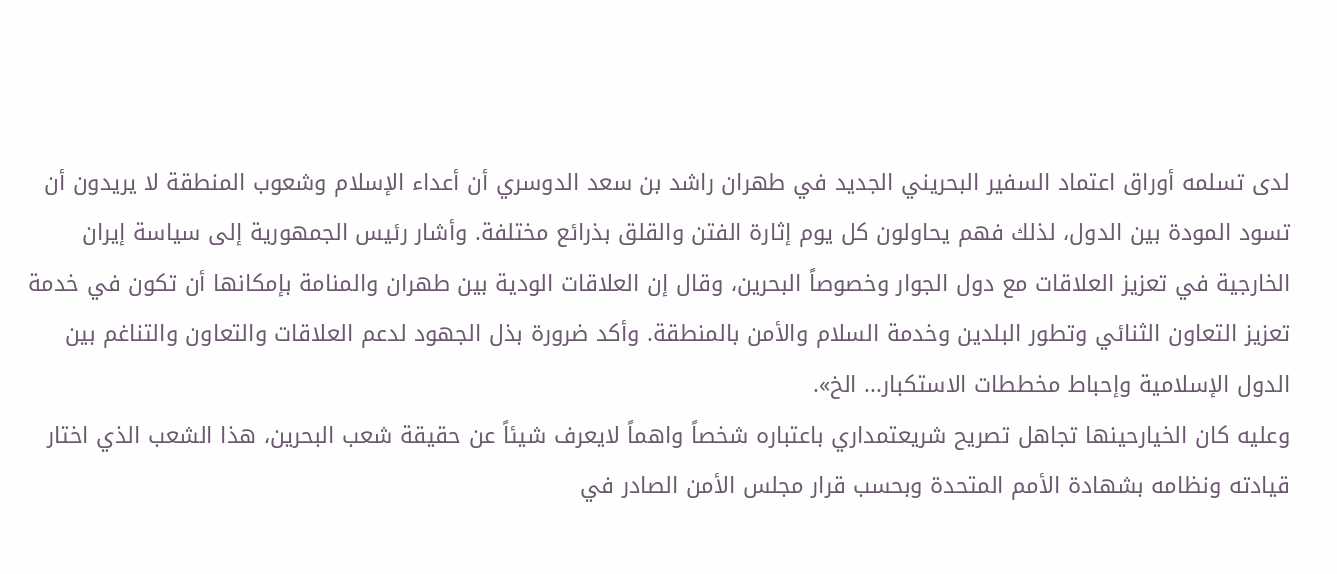لدى تسلمه أوراق اعتماد السفير البحريني الجديد في طهران راشد بن سعد الدوسري أن أعداء الإسلام وشعوب المنطقة لا يريدون أن تسود المودة بين الدول، لذلك فهم يحاولون كل يوم إثارة الفتن والقلق بذرائع مختلفة. وأشار رئيس الجمهورية إلى سياسة إيران الخارجية في تعزيز العلاقات مع دول الجوار وخصوصاً البحرين، وقال إن العلاقات الودية بين طهران والمنامة بإمكانها أن تكون في خدمة تعزيز التعاون الثنائي وتطور البلدين وخدمة السلام والأمن بالمنطقة. وأكد ضرورة بذل الجهود لدعم العلاقات والتعاون والتناغم بين الدول الإسلامية وإحباط مخططات الاستكبار... الخ».
وعليه كان الخيارحينها تجاهل تصريح شريعتمداري باعتباره شخصاً واهماً لايعرف شيئاً عن حقيقة شعب البحرين، هذا الشعب الذي اختار قيادته ونظامه بشهادة الأمم المتحدة وبحسب قرار مجلس الأمن الصادر في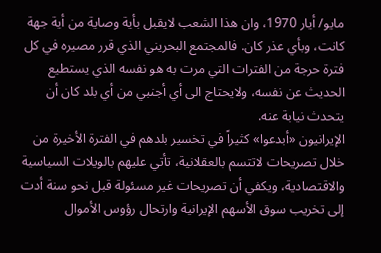مايو/ أيار 1970، وان هذا الشعب لايقبل بأية وصاية من أية جهة كانت، وبأي عذر كان. فالمجتمع البحريني الذي قرر مصيره في كل فترة حرجة من الفترات التي مرت به هو نفسه الذي يستطيع الحديث عن نفسه، ولايحتاج الى أي أجنبي من أي بلد كان أن يتحدث نيابة عنه.
الإيرانيون «أبدعوا» كثيراً في تخسير بلدهم في الفترة الأخيرة من خلال تصريحات لاتتسم بالعقلانية، تأتي عليهم بالويلات السياسية والاقتصادية، ويكفي أن تصريحات غير مسئولة قبل نحو سنة أدت إلى تخريب سوق الأسهم الإيرانية وارتحال رؤوس الأموال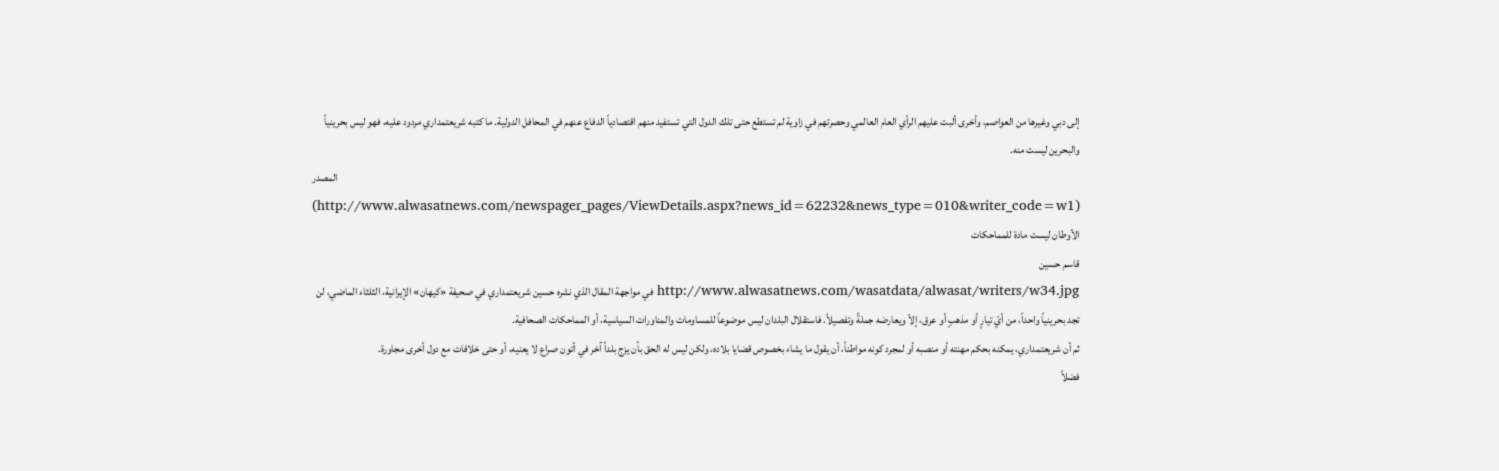إلى دبي وغيرها من العواصم، وأخرى ألبت عليهم الرأي العام العالمي وحصرتهم في زاوية لم تستطع حتى تلك الدول التي تستفيد منهم اقتصادياً الدفاع عنهم في المحافل الدولية. ما كتبه شريعتمداري مردود عليه، فهو ليس بحرينياً والبحرين ليست منه.
المصدر (http://www.alwasatnews.com/newspager_pages/ViewDetails.aspx?news_id=62232&news_type=010&writer_code=w1)
الأوطان ليست مادة للمماحكات
قاسم حسين
http://www.alwasatnews.com/wasatdata/alwasat/writers/w34.jpg في مواجهة المقال الذي نشره حسين شريعتمداري في صحيفة «كيهان» الإيرانية، الثلثاء الماضي، لن تجد بحرينياً واحداً، من أيّ تيارٍ أو مذهبٍ أو عرق، إلاّ ويعارضه جملةً وتفصيلاً. فاستقلال البلدان ليس موضوعاً للمساومات والمناورات السياسية، أو المماحكات الصحافية.
ثم أن شريعتمداري، يمكنه بحكم مهنته أو منصبه أو لمجرد كونه مواطناً، أن يقول ما يشاء بخصوص قضايا بلاده، ولكن ليس له الحق بأن يزج بلداً آخر في أتون صراع لا يعنيه، أو حتى خلافات مع دول أخرى مجاورة.
فضلاً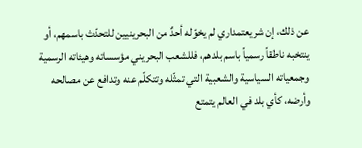عن ذلك، إن شريعتمداري لم يخوّله أحدٌ من البحرينيين للتحدّث باسمهم، أو ينتخبه ناطقاً رسمياً باسم بلدهم، فللشعب البحريني مؤسساته وهيئاته الرسمية وجمعياته السياسية والشعبية التي تمثّله وتتكلّم عنه وتدافع عن مصالحه وأرضه، كأي بلد في العالم يتمتع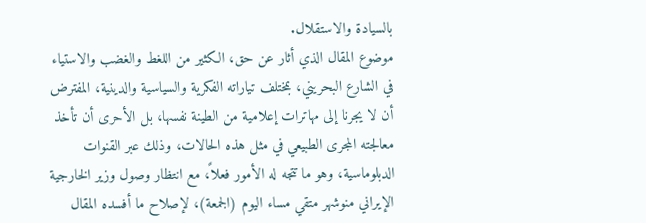بالسيادة والاستقلال.
موضوع المقال الذي أثار عن حق، الكثير من اللغط والغضب والاستياء في الشارع البحريني، بمختلف تياراته الفكرية والسياسية والدينية، المفترض أن لا يجرنا إلى مهاترات إعلامية من الطينة نفسها، بل الأحرى أن تأخذ معالجته المجرى الطبيعي في مثل هذه الحالات، وذلك عبر القنوات الدبلوماسية، وهو ما تتجه له الأمور فعلاً، مع انتظار وصول وزير الخارجية الإيراني منوشهر متقي مساء اليوم (الجمعة)، لإصلاح ما أفسده المقال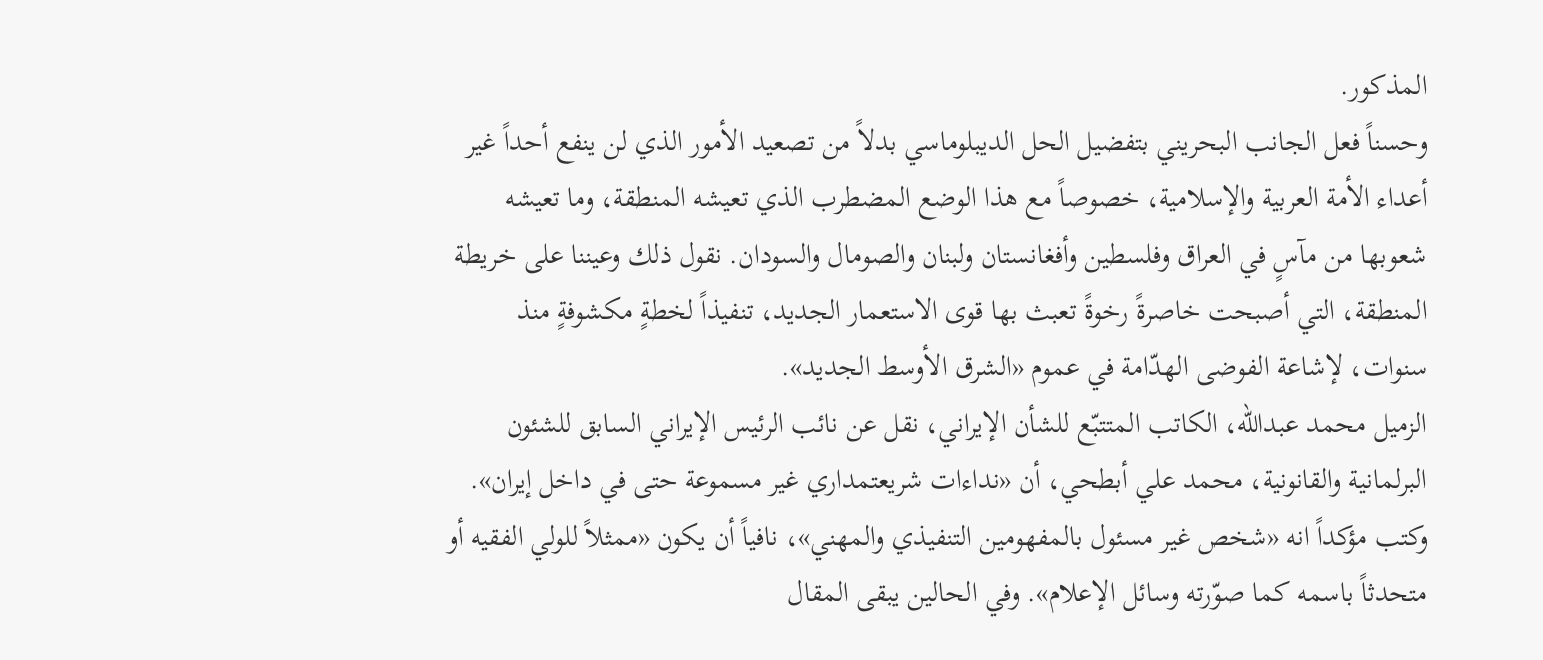المذكور.
وحسناً فعل الجانب البحريني بتفضيل الحل الديبلوماسي بدلاً من تصعيد الأمور الذي لن ينفع أحداً غير أعداء الأمة العربية والإسلامية، خصوصاً مع هذا الوضع المضطرب الذي تعيشه المنطقة، وما تعيشه شعوبها من مآسٍ في العراق وفلسطين وأفغانستان ولبنان والصومال والسودان. نقول ذلك وعيننا على خريطة المنطقة، التي أصبحت خاصرةً رخوةً تعبث بها قوى الاستعمار الجديد، تنفيذاً لخطةٍ مكشوفةٍ منذ سنوات، لإشاعة الفوضى الهدّامة في عموم «الشرق الأوسط الجديد».
الزميل محمد عبدالله، الكاتب المتتبّع للشأن الإيراني، نقل عن نائب الرئيس الإيراني السابق للشئون البرلمانية والقانونية، محمد علي أبطحي، أن «نداءات شريعتمداري غير مسموعة حتى في داخل إيران». وكتب مؤكداً انه «شخص غير مسئول بالمفهومين التنفيذي والمهني»، نافياً أن يكون «ممثلاً للولي الفقيه أو متحدثاً باسمه كما صوّرته وسائل الإعلام». وفي الحالين يبقى المقال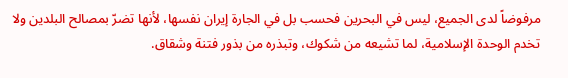مرفوضاً لدى الجميع، ليس في البحرين فحسب بل في الجارة إيران نفسها، لأنها تضرّ بمصالح البلدين ولا تخدم الوحدة الإسلامية، لما تشيعه من شكوك، وتبذره من بذور فتنة وشقاق.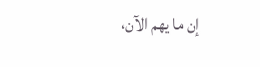إن ما يهم الآن،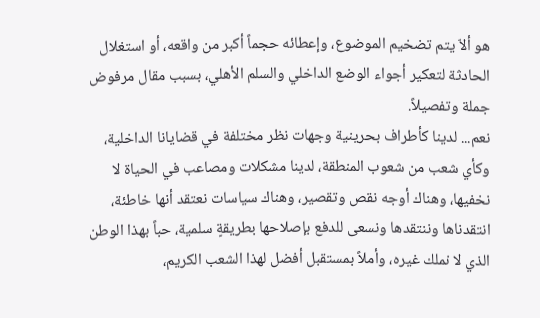هو ألاّ يتم تضخيم الموضوع، وإعطائه حجماً أكبر من واقعه، أو استغلال الحادثة لتعكير أجواء الوضع الداخلي والسلم الأهلي، بسبب مقال مرفوض جملة وتفصيلاً.
نعم... لدينا كأطراف بحرينية وجهات نظر مختلفة في قضايانا الداخلية، وكأي شعب من شعوب المنطقة، لدينا مشكلات ومصاعب في الحياة لا نخفيها، وهناك أوجه نقص وتقصير، وهناك سياسات نعتقد أنها خاطئة، انتقدناها وننتقدها ونسعى للدفع بإصلاحها بطريقةٍ سلمية، حباً بهذا الوطن الذي لا نملك غيره، وأملاً بمستقبل أفضل لهذا الشعب الكريم،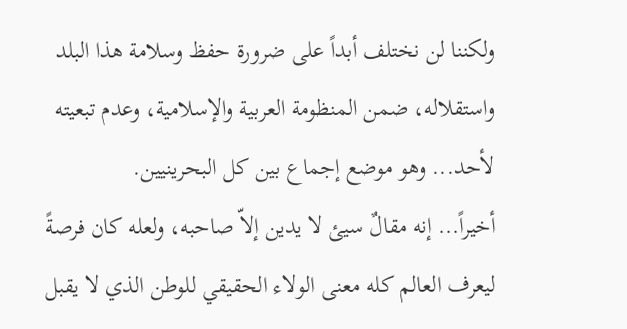ولكننا لن نختلف أبداً على ضرورة حفظ وسلامة هذا البلد واستقلاله، ضمن المنظومة العربية والإسلامية، وعدم تبعيته لأحد... وهو موضع إجماع بين كل البحرينيين.
أخيراً... إنه مقالٌ سيئ لا يدين إلاّ صاحبه، ولعله كان فرصةً ليعرف العالم كله معنى الولاء الحقيقي للوطن الذي لا يقبل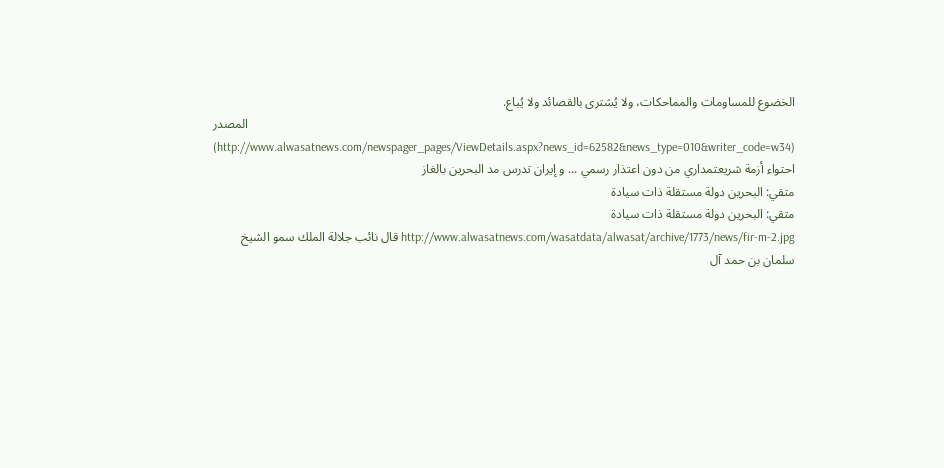الخضوع للمساومات والمماحكات، ولا يُشترى بالقصائد ولا يُباع.
المصدر (http://www.alwasatnews.com/newspager_pages/ViewDetails.aspx?news_id=62582&news_type=010&writer_code=w34)
احتواء أزمة شريعتمداري من دون اعتذار رسمي ... و إيران تدرس مد البحرين بالغاز
متقي: البحرين دولة مستقلة ذات سيادة
متقي: البحرين دولة مستقلة ذات سيادة
http://www.alwasatnews.com/wasatdata/alwasat/archive/1773/news/fir-m-2.jpg قال نائب جلالة الملك سمو الشيخ سلمان بن حمد آل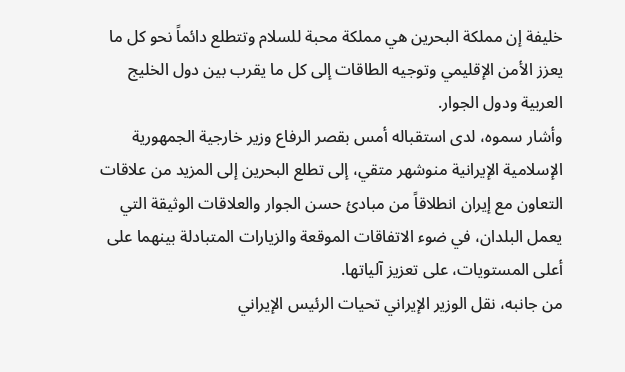خليفة إن مملكة البحرين هي مملكة محبة للسلام وتتطلع دائماً نحو كل ما يعزز الأمن الإقليمي وتوجيه الطاقات إلى كل ما يقرب بين دول الخليج العربية ودول الجوار.
وأشار سموه، لدى استقباله أمس بقصر الرفاع وزير خارجية الجمهورية الإسلامية الإيرانية منوشهر متقي، إلى تطلع البحرين إلى المزيد من علاقات التعاون مع إيران انطلاقاً من مبادئ حسن الجوار والعلاقات الوثيقة التي يعمل البلدان، في ضوء الاتفاقات الموقعة والزيارات المتبادلة بينهما على أعلى المستويات، على تعزيز آلياتها.
من جانبه، نقل الوزير الإيراني تحيات الرئيس الإيراني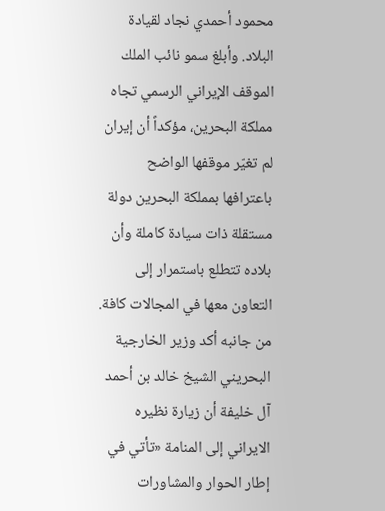محمود أحمدي نجاد لقيادة البلاد. وأبلغ سمو نائب الملك الموقف الإيراني الرسمي تجاه مملكة البحرين، مؤكداً أن إيران لم تغيّر موقفها الواضح باعترافها بمملكة البحرين دولة مستقلة ذات سيادة كاملة وأن بلاده تتطلع باستمرار إلى التعاون معها في المجالات كافة.
من جانبه أكد وزير الخارجية البحريني الشيخ خالد بن أحمد آل خليفة أن زيارة نظيره الايراني إلى المنامة «تأتي في إطار الحوار والمشاورات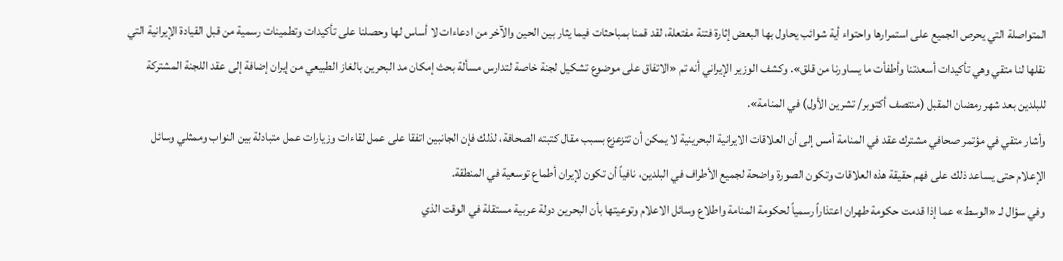المتواصلة التي يحرص الجميع على استمرارها واحتواء أية شوائب يحاول بها البعض إثارة فتنة مفتعلة، لقد قمنا بمباحثات فيما يثار بين الحين والآخر من ادعاءات لا أساس لها وحصلنا على تأكيدات وتطمينات رسمية من قبل القيادة الإيرانية التي نقلها لنا متقي وهي تأكيدات أسعدتنا وأطفأت ما يساورنا من قلق». وكشف الوزير الإيراني أنه تم «الاتفاق على موضوع تشكيل لجنة خاصة لتدارس مسألة بحث إمكان مد البحرين بالغاز الطبيعي من إيران إضافة إلى عقد اللجنة المشتركة للبلدين بعد شهر رمضان المقبل (منتصف أكتوبر/ تشرين الأول) في المنامة».
وأشار متقي في مؤتمر صحافي مشترك عقد في المنامة أمس إلى أن العلاقات الايرانية البحرينية لا يمكن أن تتزعزع بسبب مقال كتبته الصحافة، لذلك فإن الجانبين اتفقا على عمل لقاءات وزيارات عمل متبادلة بين النواب وممثلي وسائل الإعلام حتى يساعد ذلك على فهم حقيقة هذه العلاقات وتكون الصورة واضحة لجميع الأطراف في البلدين، نافياً أن تكون لإيران أطماع توسعية في المنطقة.
وفي سؤال لـ «الوسط» عما إذا قدمت حكومة طهران اعتذاراً رسمياً لحكومة المنامة واطلاع وسائل الاعلام وتوعيتها بأن البحرين دولة عربية مستقلة في الوقت الذي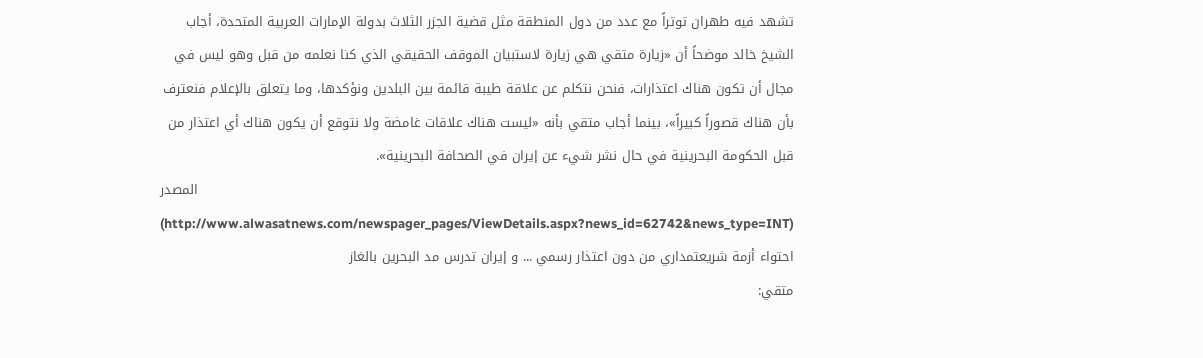تشهد فيه طهران توتراً مع عدد من دول المنطقة مثل قضية الجزر الثلاث بدولة الإمارات العربية المتحدة، أجاب الشيخ خالد موضحاً أن «زيارة متقي هي زيارة لاستبيان الموقف الحقيقي الذي كنا نعلمه من قبل وهو ليس في مجال أن تكون هناك اعتذارات، فنحن نتكلم عن علاقة طيبة قائمة بين البلدين ونؤكدها، وما يتعلق بالإعلام فنعترف بأن هناك قصوراً كبيراً»، بينما أجاب متقي بأنه «ليست هناك علاقات غامضة ولا نتوقع أن يكون هناك أي اعتذار من قبل الحكومة البحرينية في حال نشر شيء عن إيران في الصحافة البحرينية».
المصدر (http://www.alwasatnews.com/newspager_pages/ViewDetails.aspx?news_id=62742&news_type=INT)
احتواء أزمة شريعتمداري من دون اعتذار رسمي ... و إيران تدرس مد البحرين بالغاز
متقي: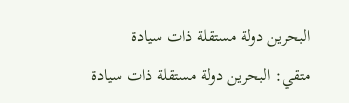البحرين دولة مستقلة ذات سيادة
متقي: البحرين دولة مستقلة ذات سيادة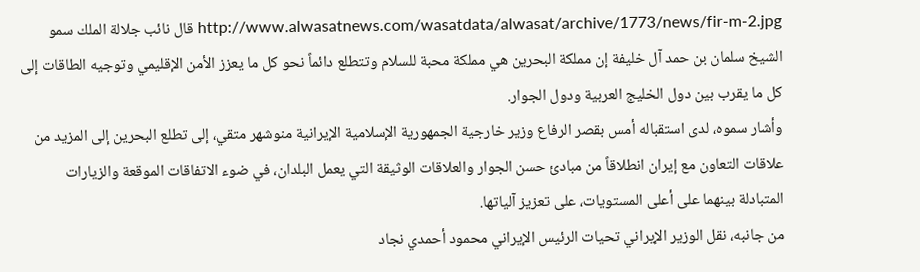http://www.alwasatnews.com/wasatdata/alwasat/archive/1773/news/fir-m-2.jpg قال نائب جلالة الملك سمو الشيخ سلمان بن حمد آل خليفة إن مملكة البحرين هي مملكة محبة للسلام وتتطلع دائماً نحو كل ما يعزز الأمن الإقليمي وتوجيه الطاقات إلى كل ما يقرب بين دول الخليج العربية ودول الجوار.
وأشار سموه، لدى استقباله أمس بقصر الرفاع وزير خارجية الجمهورية الإسلامية الإيرانية منوشهر متقي، إلى تطلع البحرين إلى المزيد من علاقات التعاون مع إيران انطلاقاً من مبادئ حسن الجوار والعلاقات الوثيقة التي يعمل البلدان، في ضوء الاتفاقات الموقعة والزيارات المتبادلة بينهما على أعلى المستويات، على تعزيز آلياتها.
من جانبه، نقل الوزير الإيراني تحيات الرئيس الإيراني محمود أحمدي نجاد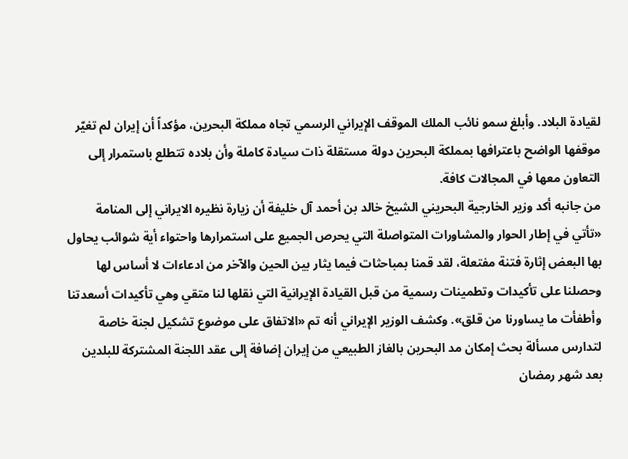لقيادة البلاد. وأبلغ سمو نائب الملك الموقف الإيراني الرسمي تجاه مملكة البحرين، مؤكداً أن إيران لم تغيّر موقفها الواضح باعترافها بمملكة البحرين دولة مستقلة ذات سيادة كاملة وأن بلاده تتطلع باستمرار إلى التعاون معها في المجالات كافة.
من جانبه أكد وزير الخارجية البحريني الشيخ خالد بن أحمد آل خليفة أن زيارة نظيره الايراني إلى المنامة «تأتي في إطار الحوار والمشاورات المتواصلة التي يحرص الجميع على استمرارها واحتواء أية شوائب يحاول بها البعض إثارة فتنة مفتعلة، لقد قمنا بمباحثات فيما يثار بين الحين والآخر من ادعاءات لا أساس لها وحصلنا على تأكيدات وتطمينات رسمية من قبل القيادة الإيرانية التي نقلها لنا متقي وهي تأكيدات أسعدتنا وأطفأت ما يساورنا من قلق». وكشف الوزير الإيراني أنه تم «الاتفاق على موضوع تشكيل لجنة خاصة لتدارس مسألة بحث إمكان مد البحرين بالغاز الطبيعي من إيران إضافة إلى عقد اللجنة المشتركة للبلدين بعد شهر رمضان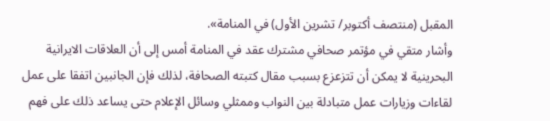المقبل (منتصف أكتوبر/ تشرين الأول) في المنامة».
وأشار متقي في مؤتمر صحافي مشترك عقد في المنامة أمس إلى أن العلاقات الايرانية البحرينية لا يمكن أن تتزعزع بسبب مقال كتبته الصحافة، لذلك فإن الجانبين اتفقا على عمل لقاءات وزيارات عمل متبادلة بين النواب وممثلي وسائل الإعلام حتى يساعد ذلك على فهم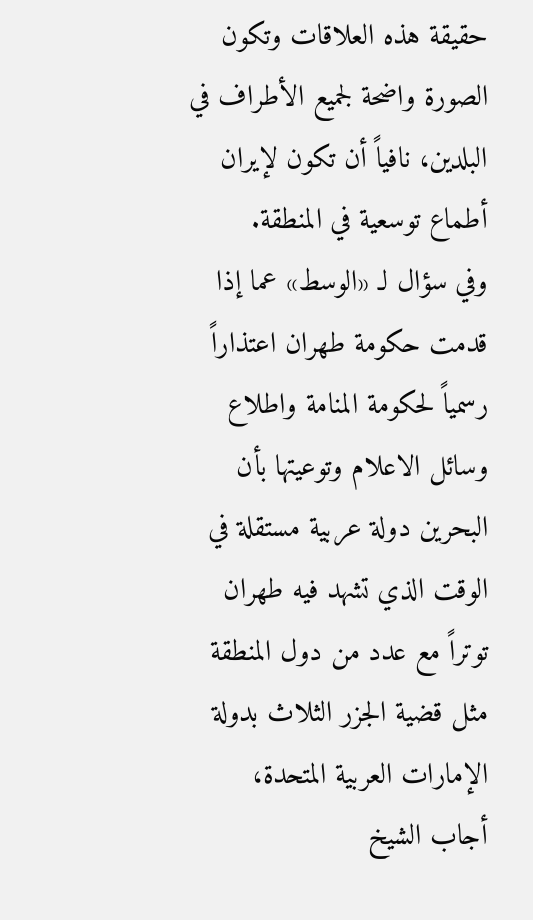حقيقة هذه العلاقات وتكون الصورة واضحة لجميع الأطراف في البلدين، نافياً أن تكون لإيران أطماع توسعية في المنطقة.
وفي سؤال لـ «الوسط» عما إذا قدمت حكومة طهران اعتذاراً رسمياً لحكومة المنامة واطلاع وسائل الاعلام وتوعيتها بأن البحرين دولة عربية مستقلة في الوقت الذي تشهد فيه طهران توتراً مع عدد من دول المنطقة مثل قضية الجزر الثلاث بدولة الإمارات العربية المتحدة، أجاب الشيخ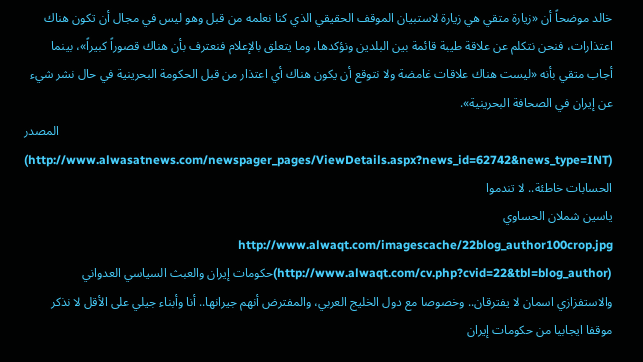خالد موضحاً أن «زيارة متقي هي زيارة لاستبيان الموقف الحقيقي الذي كنا نعلمه من قبل وهو ليس في مجال أن تكون هناك اعتذارات، فنحن نتكلم عن علاقة طيبة قائمة بين البلدين ونؤكدها، وما يتعلق بالإعلام فنعترف بأن هناك قصوراً كبيراً»، بينما أجاب متقي بأنه «ليست هناك علاقات غامضة ولا نتوقع أن يكون هناك أي اعتذار من قبل الحكومة البحرينية في حال نشر شيء عن إيران في الصحافة البحرينية».
المصدر (http://www.alwasatnews.com/newspager_pages/ViewDetails.aspx?news_id=62742&news_type=INT)
الحسابات خاطئة.. لا تندموا
ياسين شملان الحساوي
http://www.alwaqt.com/imagescache/22blog_author100crop.jpg (http://www.alwaqt.com/cv.php?cvid=22&tbl=blog_author)حكومات إيران والعبث السياسي العدواني والاستفزازي اسمان لا يفترقان.. وخصوصا مع دول الخليج العربي، والمفترض أنهم جيرانها.. أنا وأبناء جيلي على الأقل لا نذكر موقفا ايجابيا من حكومات إيران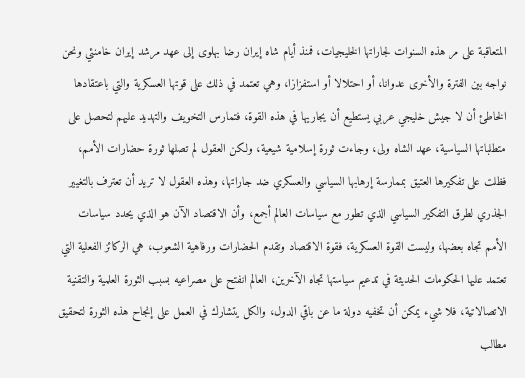المتعاقبة على مر هذه السنوات لجاراتها الخليجيات، فمنذ أيام شاه إيران رضا بهلوى إلى عهد مرشد إيران خامنئي ونحن نواجه بين الفترة والأخرى عدوانا، أو احتلالا أو استفزازا، وهي تعتمد في ذلك على قوتها العسكرية والتي باعتقادها الخاطئ أن لا جيش خليجي عربي يستطيع أن يجاريها في هذه القوة، فتمارس التخويف والتهديد عليهم لتحصل على متطلباتها السياسية، عهد الشاه ولى، وجاءت ثورة إسلامية شيعية، ولكن العقول لم تصلها ثورة حضارات الأمم، فظلت على تفكيرها العتيق بممارسة إرهابها السياسي والعسكري ضد جاراتها، وهذه العقول لا تريد أن تعترف بالتغيير الجذري لطرق التفكير السياسي الذي تطور مع سياسات العالم أجمع، وأن الاقتصاد الآن هو الذي يحدد سياسات الأمم تجاه بعضها، وليست القوة العسكرية، فقوة الاقتصاد وتقدم الحضارات ورفاهية الشعوب، هي الركائز الفعلية التي تعتمد عليها الحكومات الحديثة في تدعيم سياستها تجاه الآخرين، العالم انفتح على مصراعيه بسبب الثورة العلمية والتقنية الاتصالاتية، فلا شيء يمكن أن تخفيه دولة ما عن باقي الدول، والكل يتشارك في العمل على إنجاح هذه الثورة لتحقيق مطالب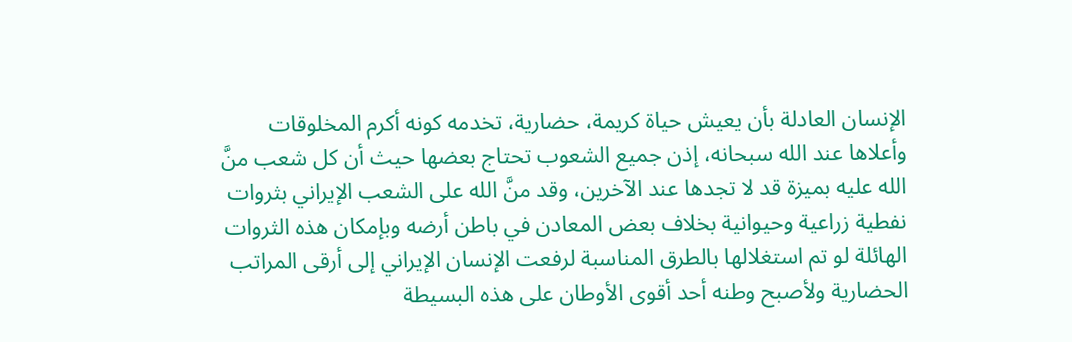الإنسان العادلة بأن يعيش حياة كريمة، حضارية، تخدمه كونه أكرم المخلوقات وأعلاها عند الله سبحانه، إذن جميع الشعوب تحتاج بعضها حيث أن كل شعب منَّ الله عليه بميزة قد لا تجدها عند الآخرين، وقد منَّ الله على الشعب الإيراني بثروات نفطية زراعية وحيوانية بخلاف بعض المعادن في باطن أرضه وبإمكان هذه الثروات الهائلة لو تم استغلالها بالطرق المناسبة لرفعت الإنسان الإيراني إلى أرقى المراتب الحضارية ولأصبح وطنه أحد أقوى الأوطان على هذه البسيطة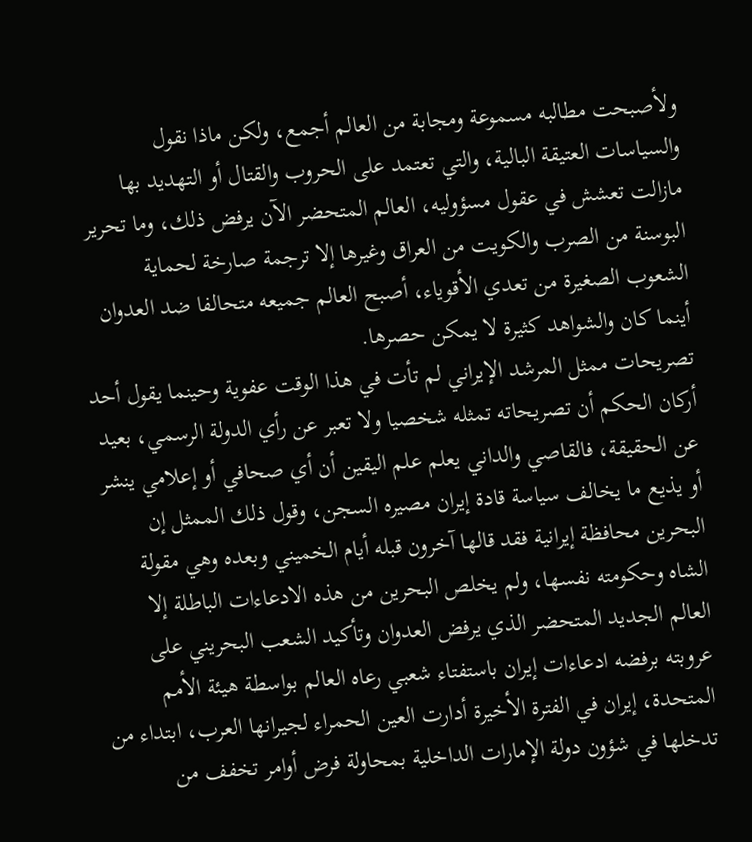ولأصبحت مطالبه مسموعة ومجابة من العالم أجمع، ولكن ماذا نقول والسياسات العتيقة البالية، والتي تعتمد على الحروب والقتال أو التهديد بها مازالت تعشش في عقول مسؤوليه، العالم المتحضر الآن يرفض ذلك، وما تحرير البوسنة من الصرب والكويت من العراق وغيرها إلا ترجمة صارخة لحماية الشعوب الصغيرة من تعدي الأقوياء، أصبح العالم جميعه متحالفا ضد العدوان أينما كان والشواهد كثيرة لا يمكن حصرها.
تصريحات ممثل المرشد الإيراني لم تأت في هذا الوقت عفوية وحينما يقول أحد أركان الحكم أن تصريحاته تمثله شخصيا ولا تعبر عن رأي الدولة الرسمي، بعيد عن الحقيقة، فالقاصي والداني يعلم علم اليقين أن أي صحافي أو إعلامي ينشر أو يذيع ما يخالف سياسة قادة إيران مصيره السجن، وقول ذلك الممثل إن البحرين محافظة إيرانية فقد قالها آخرون قبله أيام الخميني وبعده وهي مقولة الشاه وحكومته نفسها، ولم يخلص البحرين من هذه الادعاءات الباطلة إلا العالم الجديد المتحضر الذي يرفض العدوان وتأكيد الشعب البحريني على عروبته برفضه ادعاءات إيران باستفتاء شعبي رعاه العالم بواسطة هيئة الأمم المتحدة، إيران في الفترة الأخيرة أدارت العين الحمراء لجيرانها العرب، ابتداء من تدخلها في شؤون دولة الإمارات الداخلية بمحاولة فرض أوامر تخفف من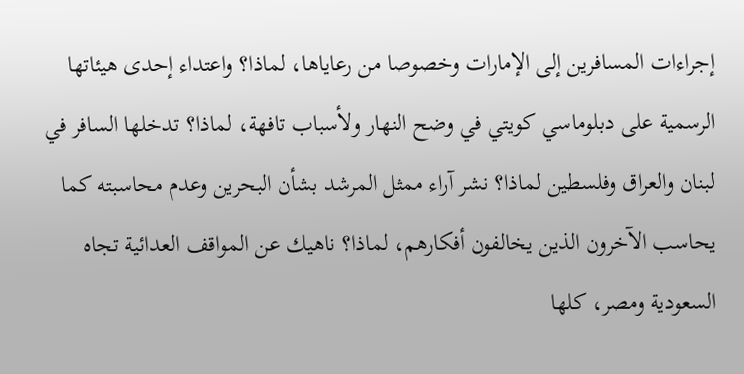إجراءات المسافرين إلى الإمارات وخصوصا من رعاياها، لماذا؟ واعتداء إحدى هيئاتها الرسمية على دبلوماسي كويتي في وضح النهار ولأسباب تافهة، لماذا؟ تدخلها السافر في لبنان والعراق وفلسطين لماذا؟ نشر آراء ممثل المرشد بشأن البحرين وعدم محاسبته كما يحاسب الآخرون الذين يخالفون أفكارهم، لماذا؟ ناهيك عن المواقف العدائية تجاه السعودية ومصر، كلها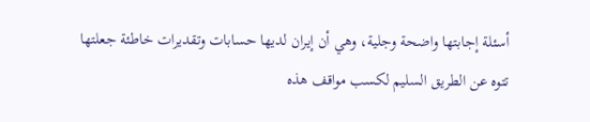أسئلة إجابتها واضحة وجلية، وهي أن إيران لديها حسابات وتقديرات خاطئة جعلتها تتوه عن الطريق السليم لكسب مواقف هذه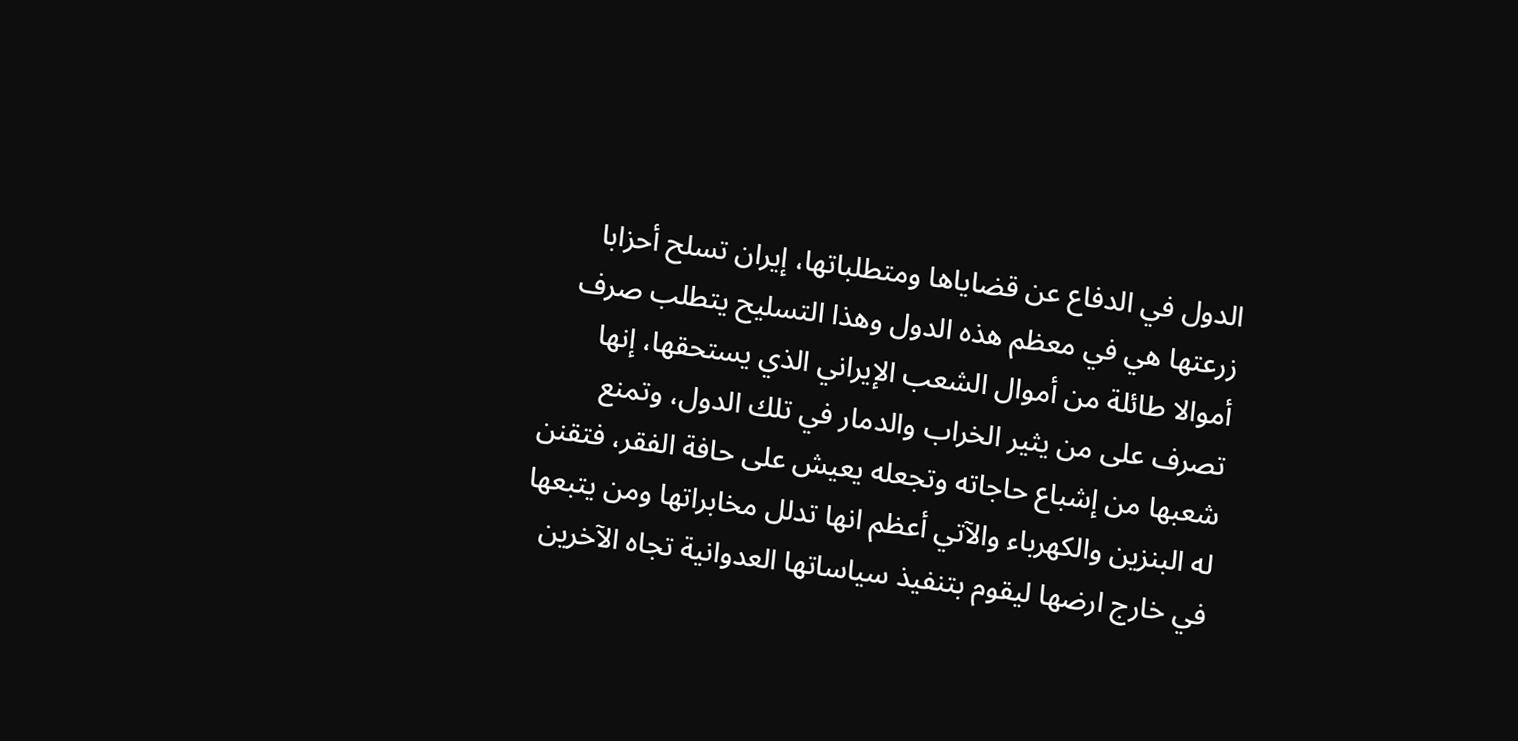الدول في الدفاع عن قضاياها ومتطلباتها، إيران تسلح أحزابا زرعتها هي في معظم هذه الدول وهذا التسليح يتطلب صرف أموالا طائلة من أموال الشعب الإيراني الذي يستحقها، إنها تصرف على من يثير الخراب والدمار في تلك الدول، وتمنع شعبها من إشباع حاجاته وتجعله يعيش على حافة الفقر، فتقنن له البنزين والكهرباء والآتي أعظم انها تدلل مخابراتها ومن يتبعها في خارج ارضها ليقوم بتنفيذ سياساتها العدوانية تجاه الآخرين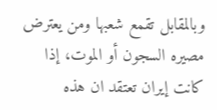وبالمقابل تقمع شعبها ومن يعترض مصيره السجون أو الموت، إذا كانت إيران تعتقد ان هذه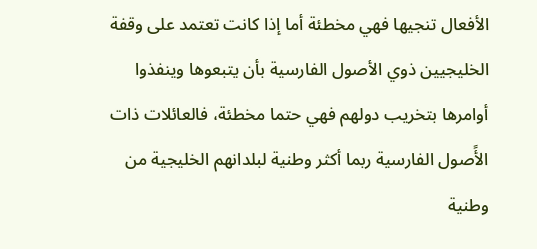الأفعال تنجيها فهي مخطئة أما إذا كانت تعتمد على وقفة الخليجيين ذوي الأصول الفارسية بأن يتبعوها وينفذوا أوامرها بتخريب دولهم فهي حتما مخطئة، فالعائلات ذات الأًصول الفارسية ربما أكثر وطنية لبلدانهم الخليجية من وطنية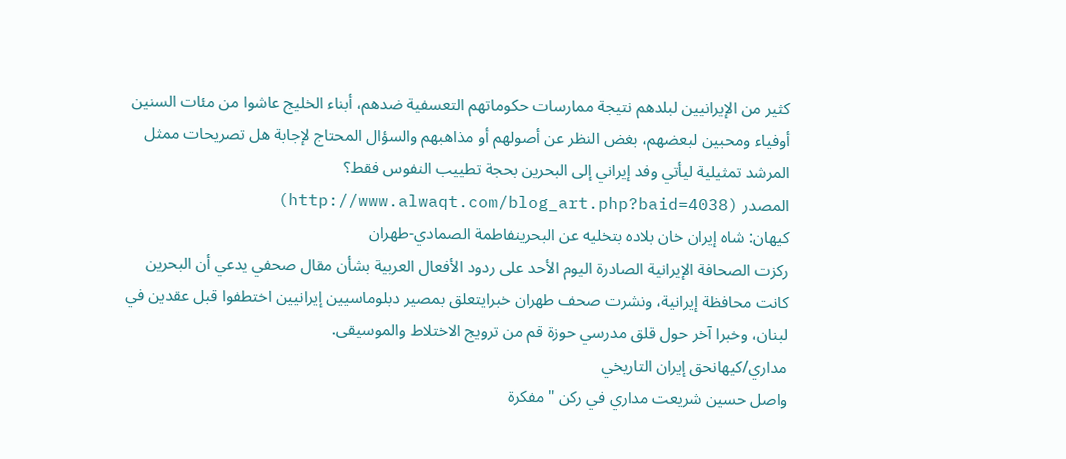كثير من الإيرانيين لبلدهم نتيجة ممارسات حكوماتهم التعسفية ضدهم، أبناء الخليج عاشوا من مئات السنين أوفياء ومحبين لبعضهم، بغض النظر عن أصولهم أو مذاهبهم والسؤال المحتاج لإجابة هل تصريحات ممثل المرشد تمثيلية ليأتي وفد إيراني إلى البحرين بحجة تطييب النفوس فقط؟
المصدر (http://www.alwaqt.com/blog_art.php?baid=4038)
كيهان: شاه إيران خان بلاده بتخليه عن البحرينفاطمة الصمادي-طهران
ركزت الصحافة الإيرانية الصادرة اليوم الأحد على ردود الأفعال العربية بشأن مقال صحفي يدعي أن البحرين كانت محافظة إيرانية، ونشرت صحف طهران خبرايتعلق بمصير دبلوماسيين إيرانيين اختطفوا قبل عقدين في لبنان، وخبرا آخر حول قلق مدرسي حوزة قم من ترويج الاختلاط والموسيقى.
مداري/كيهانحق إيران التاريخي
واصل حسين شريعت مداري في ركن "مفكرة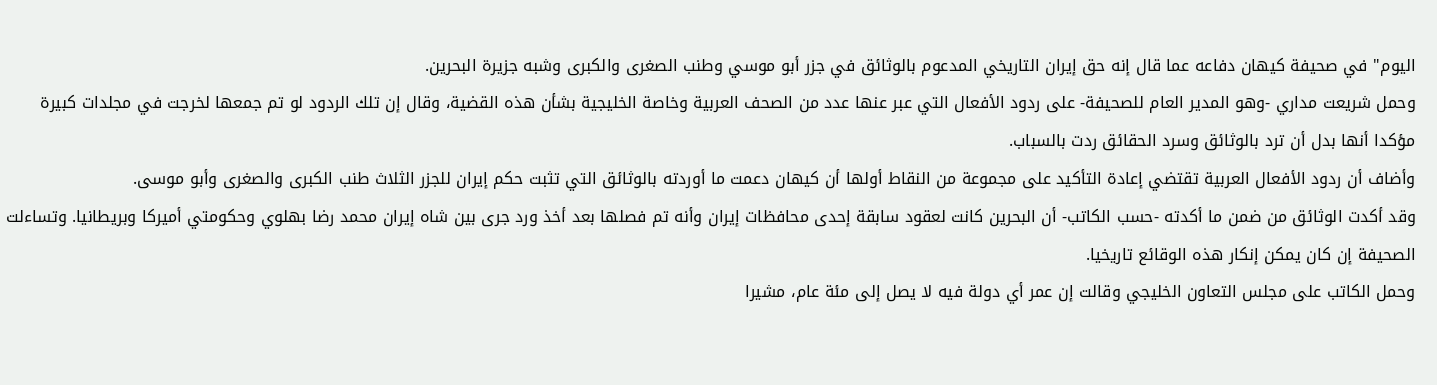اليوم" في صحيفة كيهان دفاعه عما قال إنه حق إيران التاريخي المدعوم بالوثائق في جزر أبو موسي وطنب الصغرى والكبرى وشبه جزيرة البحرين.
وحمل شريعت مداري -وهو المدير العام للصحيفة- على ردود الأفعال التي عبر عنها عدد من الصحف العربية وخاصة الخليجية بشأن هذه القضية، وقال إن تلك الردود لو تم جمعها لخرجت في مجلدات كبيرة مؤكدا أنها بدل أن ترد بالوثائق وسرد الحقائق ردت بالسباب.
وأضاف أن ردود الأفعال العربية تقتضي إعادة التأكيد على مجموعة من النقاط أولها أن كيهان دعمت ما أوردته بالوثائق التي تثبت حكم إيران للجزر الثلاث طنب الكبرى والصغرى وأبو موسى.
وقد أكدت الوثائق من ضمن ما أكدته -حسب الكاتب- أن البحرين كانت لعقود سابقة إحدى محافظات إيران وأنه تم فصلها بعد أخذ ورد جرى بين شاه إيران محمد رضا بهلوي وحكومتي أميركا وبريطانيا. وتساءلت الصحيفة إن كان يمكن إنكار هذه الوقائع تاريخيا.
وحمل الكاتب على مجلس التعاون الخليجي وقالت إن عمر أي دولة فيه لا يصل إلى مئة عام، مشيرا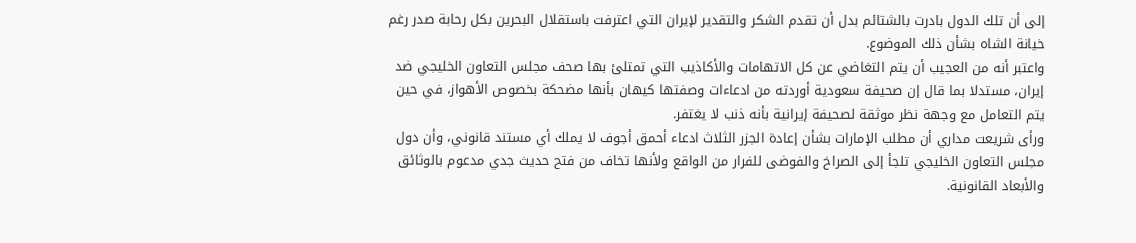إلى أن تلك الدول بادرت بالشتائم بدل أن تقدم الشكر والتقدير لإيران التي اعترفت باستقلال البحرين بكل رحابة صدر رغم خيانة الشاه بشأن ذلك الموضوع.
واعتبر أنه من العجيب أن يتم التغاضي عن كل الاتهامات والأكاذيب التي تمتلئ بها صحف مجلس التعاون الخليجي ضد إيران، مستدلا بما قال إن صحيفة سعودية أوردته من ادعاءات وصفتها كيهان بأنها مضحكة بخصوص الأهواز، في حين يتم التعامل مع وجهة نظر موثقة لصحيفة إيرانية بأنه ذنب لا يغتفر.
ورأى شريعت مداري أن مطلب الإمارات بشأن إعادة الجزر الثلاث ادعاء أحمق أجوف لا يملك أي مستند قانوني، وأن دول مجلس التعاون الخليجي تلجأ إلى الصراخ والفوضى للفرار من الواقع ولأنها تخاف من فتح حديث جدي مدعوم بالوثائق والأبعاد القانونية.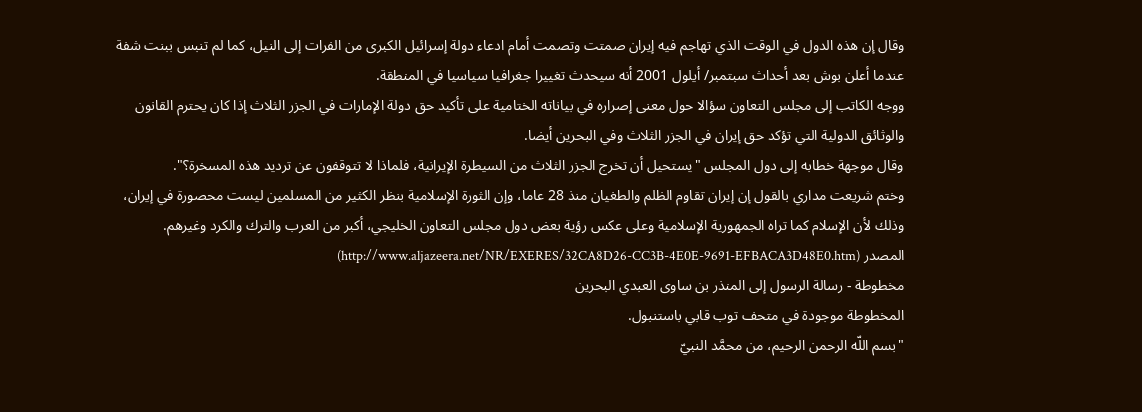وقال إن هذه الدول في الوقت الذي تهاجم فيه إيران صمتت وتصمت أمام ادعاء دولة إسرائيل الكبرى من الفرات إلى النيل، كما لم تنبس ببنت شفة عندما أعلن بوش بعد أحداث سبتمبر/ أيلول 2001 أنه سيحدث تغييرا جغرافيا سياسيا في المنطقة.
ووجه الكاتب إلى مجلس التعاون سؤالا حول معنى إصراره في بياناته الختامية على تأكيد حق دولة الإمارات في الجزر الثلاث إذا كان يحترم القانون والوثائق الدولية التي تؤكد حق إيران في الجزر الثلاث وفي البحرين أيضا.
وقال موجهة خطابه إلى دول المجلس "يستحيل أن تخرج الجزر الثلاث من السيطرة الإيرانية، فلماذا لا تتوقفون عن ترديد هذه المسخرة؟".
وختم شريعت مداري بالقول إن إيران تقاوم الظلم والطغيان منذ 28 عاما، وإن الثورة الإسلامية بنظر الكثير من المسلمين ليست محصورة في إيران، وذلك لأن الإسلام كما تراه الجمهورية الإسلامية وعلى عكس رؤية بعض دول مجلس التعاون الخليجي، أكبر من العرب والترك والكرد وغيرهم.
المصدر (http://www.aljazeera.net/NR/EXERES/32CA8D26-CC3B-4E0E-9691-EFBACA3D48E0.htm)
مخطوطة - رسالة الرسول إلى المنذر بن ساوى العبدي البحرين
المخطوطة موجودة في متحف توب قابي باستنبول.
"بسم اللّه الرحمن الرحيم، من محمَّد النبيّ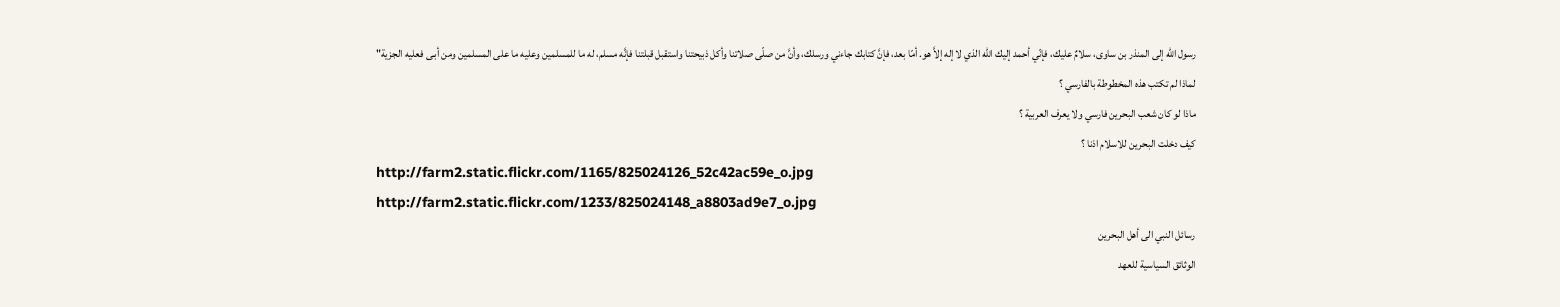رسول اللّه إلى المنذر بن ساوى، سلامٌ عليك، فإنّي أحمد إليك اللّه الذي لا إله إلاَّ هو. أمّا بعد، فإنَّ كتابك جاءني ورسلك، وأنَّ من صلّى صلاتنا وأكل ذبيحتنا واستقبل قبلتنا فإنَّه مسلم، له ما للمسلمين وعليه ما على المسلمين ومن أبـى فعليه الجزية"
لماذا لم تكتب هذه المخطوطة بالفارسي ؟
ماذا لو كان شعب البحرين فارسي ولا يعرف العربية ؟
كيف دخلت البحرين للاسلام اذنا ؟
http://farm2.static.flickr.com/1165/825024126_52c42ac59e_o.jpg
http://farm2.static.flickr.com/1233/825024148_a8803ad9e7_o.jpg
رسائل النبي الى أهل البحرين
الوثائق السياسية للعهد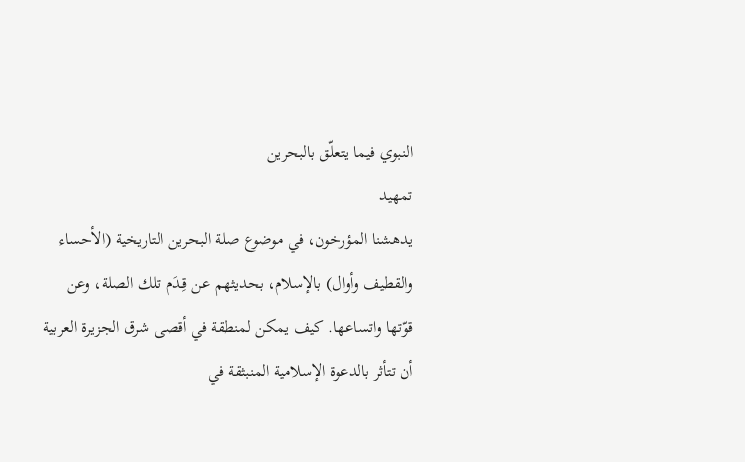النبوي فيما يتعلّق بالبحرين
تمهيد
يدهشنا المؤرخون، في موضوع صلة البحرين التاريخية (الأحساء والقطيف وأوال) بالإسلام، بحديثهم عن قِـدَم تلك الصلة، وعن قوّتها واتساعها. كيف يمكن لمنطقة في أقصى شرق الجزيرة العربية أن تتأثر بالدعوة الإسلامية المنبثقة في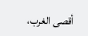أقصى الغرب،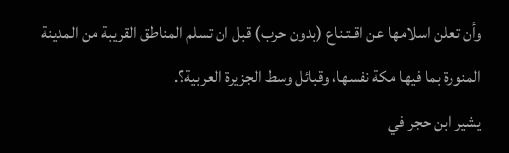وأن تعلن اسلامها عن اقـتـناع (بدون حرب) قبل ان تسلم المناطق القريبة من المدينة المنورة بما فيها مكة نفسها، وقبائل وسط الجزيرة العربية؟.
يشير ابن حجر في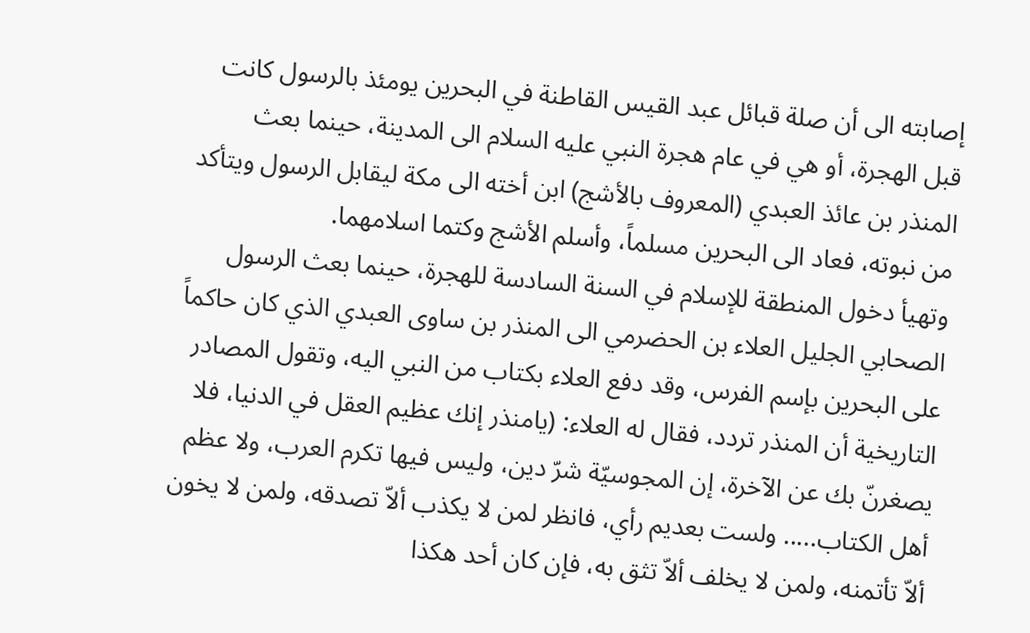إصابته الى أن صلة قبائل عبد القيس القاطنة في البحرين يومئذ بالرسول كانت قبل الهجرة، أو هي في عام هجرة النبي عليه السلام الى المدينة، حينما بعث المنذر بن عائذ العبدي (المعروف بالأشج) ابن أخته الى مكة ليقابل الرسول ويتأكد من نبوته، فعاد الى البحرين مسلماً، وأسلم الأشج وكتما اسلامهما.
وتهيأ دخول المنطقة للإسلام في السنة السادسة للهجرة، حينما بعث الرسول الصحابي الجليل العلاء بن الحضرمي الى المنذر بن ساوى العبدي الذي كان حاكماً على البحرين بإسم الفرس، وقد دفع العلاء بكتاب من النبي اليه، وتقول المصادر التاريخية أن المنذر تردد، فقال له العلاء: (يامنذر إنك عظيم العقل في الدنيا، فلا يصغرنّ بك عن الآخرة، إن المجوسيّة شرّ دين، وليس فيها تكرم العرب، ولا عظم أهل الكتاب..... ولست بعديم رأي، فانظر لمن لا يكذب ألاّ تصدقه، ولمن لا يخون ألاّ تأتمنه، ولمن لا يخلف ألاّ تثق به، فإن كان أحد هكذا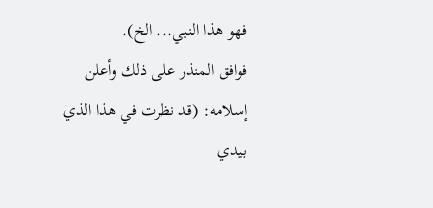فهو هذا النبي... الخ).
فوافق المنذر على ذلك وأعلن إسلامه: (قد نظرت في هذا الذي بيدي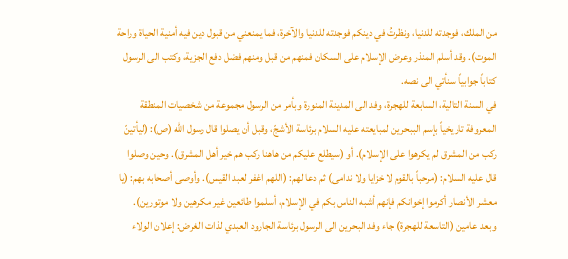من الملك، فوجدته للدنيا، ونظرتُ في دينكم فوجدته للدنيا والآخرة، فما يمنعني من قبول دين فيه أمنية الحياة وراحة الموت). وقد أسلم المنذر وعرض الإسلام على السكان فمنهم من قبل ومنهم فضل دفع الجزية، وكتب الى الرسول كتاباً جوابياً سنأتي الى نصه.
في السنة التالية، السابعة للهجرة، وفد الى المدينة المنورة وبأمر من الرسول مجموعة من شخصيات المنطقة المعروفة تاريخياً بإسم الببحرين لمبايعته عليه السلام برئاسة الأشجّ، وقبل أن يصلوا قال رسول الله (ص): (ليأتينّ ركب من المشرق لم يكرهوا على الإسلام). أو (سيطلع عليكم من هاهنا ركب هم خير أهل المشرق). وحين وصلوا قال عليه السلام: (مرحباً بالقوم لا خزايا ولا ندامى) ثم دعا لهم: (اللهم اغفر لعبد القيس). وأوصى أصحابه بهم: (يا معشر الأنصار أكرموا إخوانكم فإنهم أشبه الناس بكم في الإسلام، أسلموا طائعين غير مكرهين ولا موتورين).
وبعد عامين (التاسعة للهجرة) جاء وفد البحرين الى الرسول برئاسة الجارود العبدي لذات الغرض: إعلان الولاء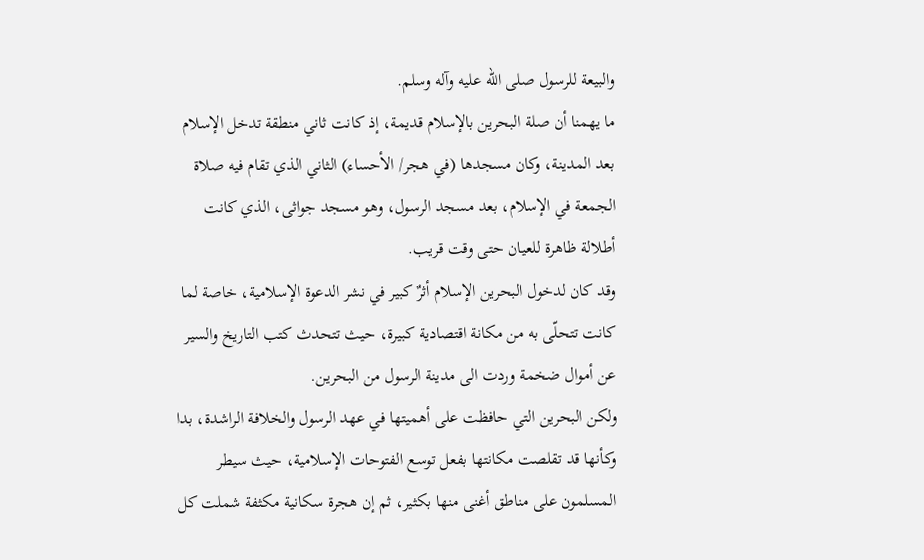والبيعة للرسول صلى الله عليه وآله وسلم.
ما يهمنا أن صلة البحرين بالإسلام قديمة، إذ كانت ثاني منطقة تدخل الإسلام بعد المدينة، وكان مسجدها (في هجر/ الأحساء) الثاني الذي تقام فيه صلاة الجمعة في الإسلام، بعد مسجد الرسول، وهو مسجد جواثى، الذي كانت أطلالة ظاهرة للعيان حتى وقت قريب.
وقد كان لدخول البحرين الإسلام أثرٌ كبير في نشر الدعوة الإسلامية، خاصة لما كانت تتحلّى به من مكانة اقتصادية كبيرة، حيث تتحدث كتب التاريخ والسير عن أموال ضخمة وردت الى مدينة الرسول من البحرين.
ولكن البحرين التي حافظت على أهميتها في عهد الرسول والخلافة الراشدة، بدا وكأنها قد تقلصت مكانتها بفعل توسع الفتوحات الإسلامية، حيث سيطر المسلمون على مناطق أغنى منها بكثير، ثم إن هجرة سكانية مكثفة شملت كل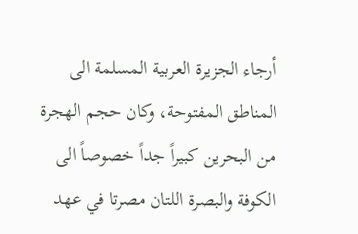أرجاء الجزيرة العربية المسلمة الى المناطق المفتوحة، وكان حجم الهجرة من البحرين كبيراً جداً خصوصاً الى الكوفة والبصرة اللتان مصرتا في عهد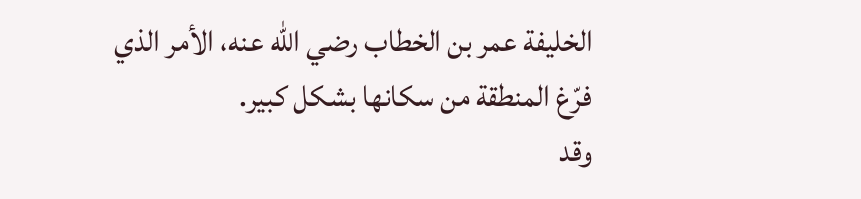الخليفة عمر بن الخطاب رضي الله عنه، الأمر الذي فرّغ المنطقة من سكانها بشكل كبير.
وقد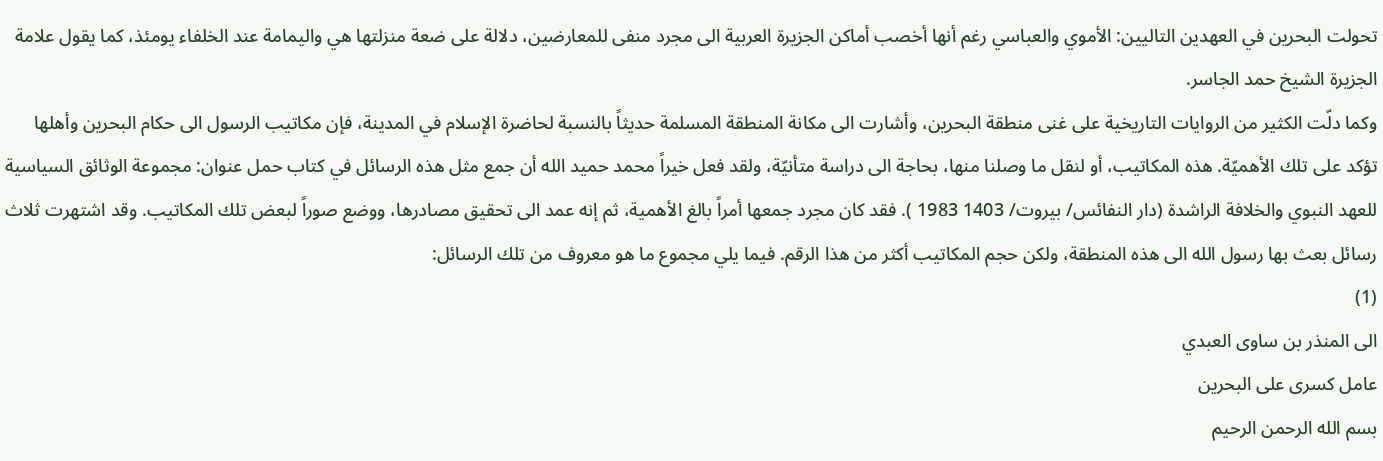تحولت البحرين في العهدين التاليين: الأموي والعباسي رغم أنها أخصب أماكن الجزيرة العربية الى مجرد منفى للمعارضين، دلالة على ضعة منزلتها هي واليمامة عند الخلفاء يومئذ، كما يقول علامة الجزيرة الشيخ حمد الجاسر.
وكما دلّت الكثير من الروايات التاريخية على غنى منطقة البحرين، وأشارت الى مكانة المنطقة المسلمة حديثاً بالنسبة لحاضرة الإسلام في المدينة، فإن مكاتيب الرسول الى حكام البحرين وأهلها تؤكد على تلك الأهميّة. هذه المكاتيب، أو لنقل ما وصلنا منها، بحاجة الى دراسة متأنيّة، ولقد فعل خيراً محمد حميد الله أن جمع مثل هذه الرسائل في كتاب حمل عنوان: مجموعة الوثائق السياسية للعهد النبوي والخلافة الراشدة (دار النفائس/ بيروت/ 1403 1983 ). فقد كان مجرد جمعها أمراً بالغ الأهمية، ثم إنه عمد الى تحقيق مصادرها، ووضع صوراً لبعض تلك المكاتيب. وقد اشتهرت ثلاث رسائل بعث بها رسول الله الى هذه المنطقة، ولكن حجم المكاتيب أكثر من هذا الرقم. فيما يلي مجموع ما هو معروف من تلك الرسائل:
(1)
الى المنذر بن ساوى العبدي
عامل كسرى على البحرين
بسم الله الرحمن الرحيم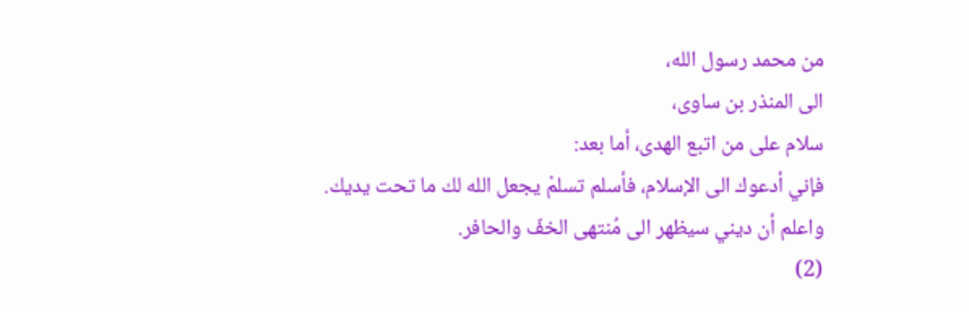من محمد رسول الله،
الى المنذر بن ساوى،
سلام على من اتبع الهدى، أما بعد:
فإني أدعوك الى الإسلام، فأسلم تسلمْ يجعل الله لك ما تحت يديك.
واعلم أن ديني سيظهر الى مُنتهى الخفّ والحافر.
(2)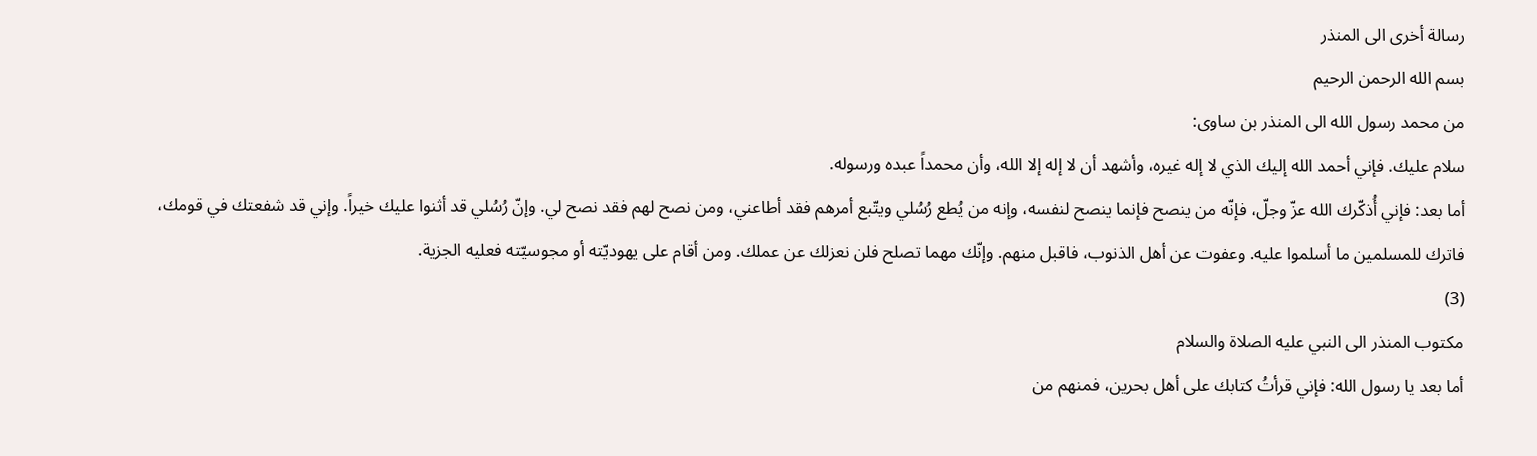رسالة أخرى الى المنذر
بسم الله الرحمن الرحيم
من محمد رسول الله الى المنذر بن ساوى:
سلام عليك. فإني أحمد الله إليك الذي لا إله غيره، وأشهد أن لا إله إلا الله، وأن محمداً عبده ورسوله.
أما بعد: فإني أُذكّرك الله عزّ وجلّ، فإنّه من ينصح فإنما ينصح لنفسه، وإنه من يُطع رُسُلي ويتّبع أمرهم فقد أطاعني، ومن نصح لهم فقد نصح لي. وإنّ رُسُلي قد أثنوا عليك خيراً. وإني قد شفعتك في قومك، فاترك للمسلمين ما أسلموا عليه. وعفوت عن أهل الذنوب، فاقبل منهم. وإنّك مهما تصلح فلن نعزلك عن عملك. ومن أقام على يهوديّته أو مجوسيّته فعليه الجزية.
(3)
مكتوب المنذر الى النبي عليه الصلاة والسلام
أما بعد يا رسول الله: فإني قرأتُ كتابك على أهل بحرين، فمنهم من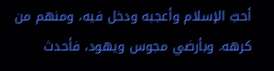أحبّ الإسلام وأعجبه ودخل فيه، ومنهم من كرهه. وبأرضي مجوس ويهود، فأحدث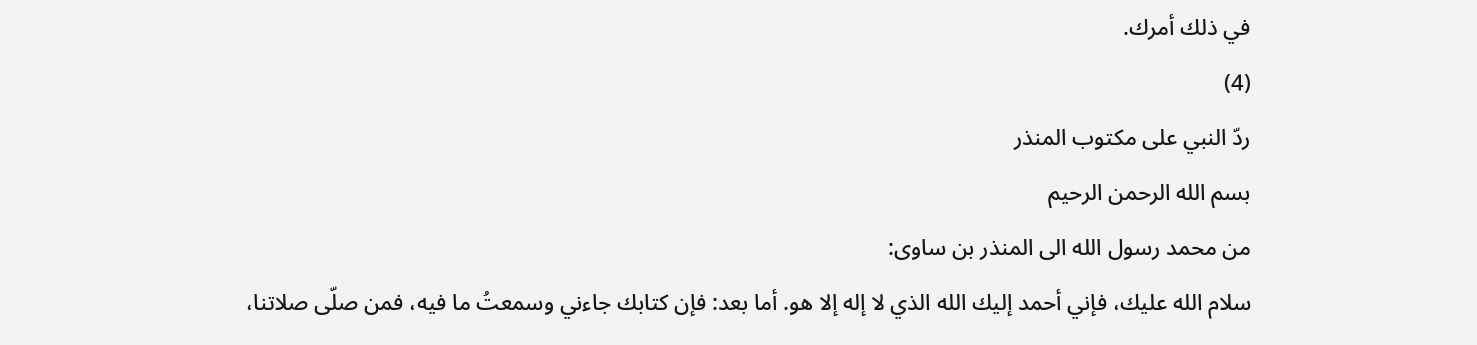في ذلك أمرك.
(4)
ردّ النبي على مكتوب المنذر
بسم الله الرحمن الرحيم
من محمد رسول الله الى المنذر بن ساوى:
سلام الله عليك، فإني أحمد إليك الله الذي لا إله إلا هو. أما بعد: فإن كتابك جاءني وسمعتُ ما فيه، فمن صلّى صلاتنا،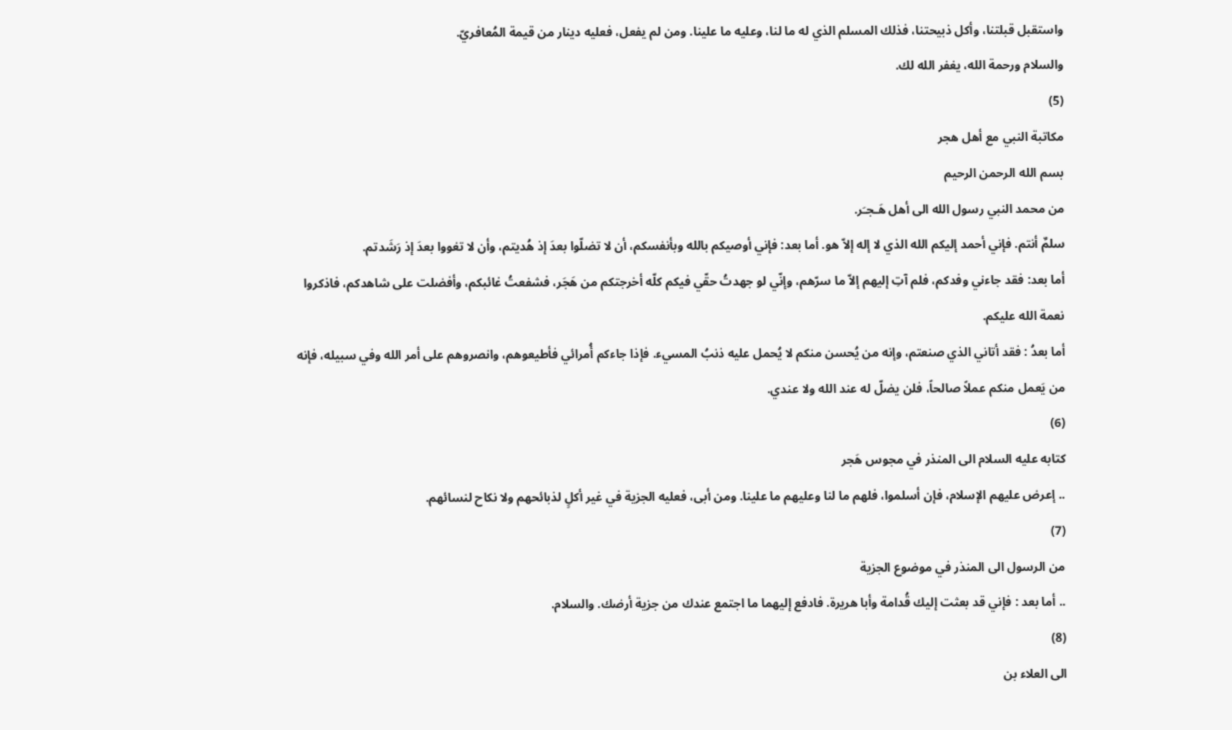واستقبل قبلتنا، وأكل ذبيحتنا، فذلك المسلم الذي له ما لنا، وعليه ما علينا. ومن لم يفعل، فعليه دينار من قيمة المُعافريّ.
والسلام ورحمة الله، يغفر الله لك.
(5)
مكاتبة النبي مع أهل هجر
بسم الله الرحمن الرحيم
من محمد النبي رسول الله الى أهل هَـجـَر.
سلمٌ أنتم. فإني أحمد إليكم الله الذي لا إله إلاّ هو. أما بعد: فإني أوصيكم بالله وبأنفسكم، أن لا تضلّوا بعدَ إذ هُديتم، وأن لا تغووا بعدَ إذ رَشَدتم.
أما بعد: فقد جاءني وفدكم، فلم آتِ إليهم إلاّ ما سرّهم، وإنّي لو جهدتُ حقّي فيكم كلّه أخرجتكم من هَجَر، فشفعتُ غائبكم، وأفضلت على شاهدكم، فاذكروا نعمة الله عليكم.
أما بعدُ : فقد أتاني الذي صنعتم، وإنه من يُحسن منكم لا يُحمل عليه ذنبُ المسيء. فإذا جاءكم أُمرائي فأطيعوهم، وانصروهم على أمر الله وفي سبيله، فإنه من يَعمل منكم عملاً صالحاً، فلن يضلّ له عند الله ولا عندي.
(6)
كتابه عليه السلام الى المنذر في مجوس هَجر
.. إعرض عليهم الإسلام، فإن أسلموا، فلهم ما لنا وعليهم ما علينا. ومن أبى، فعليه الجزية في غير أكلٍ لذبائحهم ولا نكاح لنسائهم.
(7)
من الرسول الى المنذر في موضوع الجزية
.. أما بعد : فإني قد بعثت إليك قُدامة وأبا هريرة. فادفع إليهما ما اجتمع عندك من جزية أرضك. والسلام.
(8)
الى العلاء بن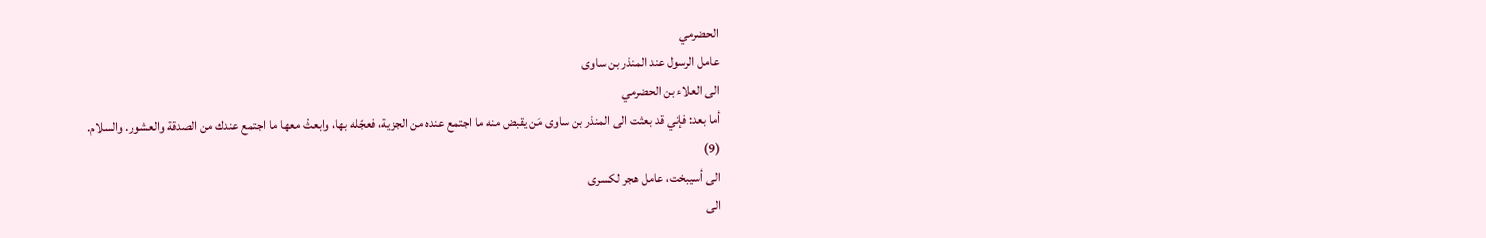الحضرمي
عامل الرسول عند المنذر بن ساوى
الى العلاء بن الحضرمي
أما بعد: فإني قد بعثت الى المنذر بن ساوى مَن يقبض منه ما اجتمع عنده من الجزية، فعجّله بها، وابعثْ معها ما اجتمع عندك من الصدقة والعشور. والسلام.
(9)
الى أسيبخت، عامل هجر لكسرى
الى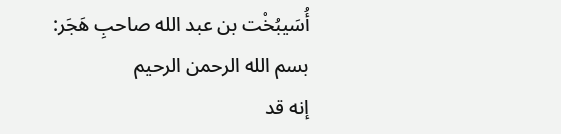أُسَيبُخْت بن عبد الله صاحبِ هَجَر:
بسم الله الرحمن الرحيم
إنه قد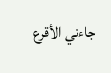جاءني الأقرع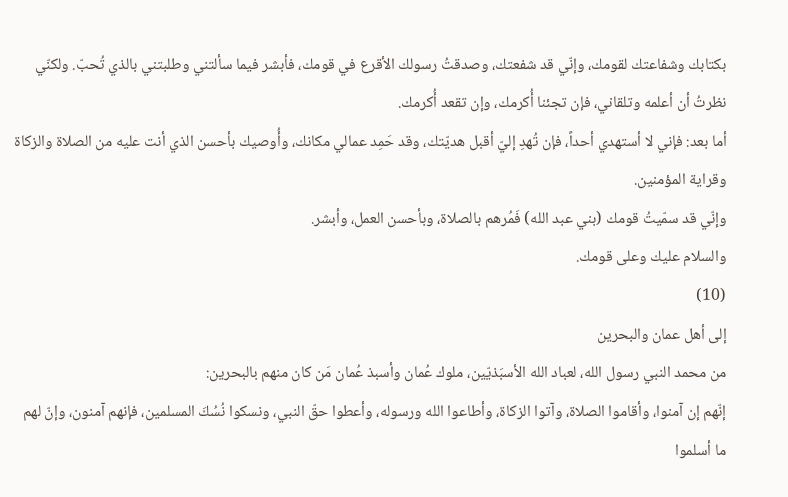بكتابك وشفاعتك لقومك، وإنّي قد شفعتك، وصدقتُ رسولك الأقرع في قومك، فأبشر فيما سألتني وطلبتني بالذي تُحبّ. ولكنّي نظرتُ أن أعلمه وتلقاني، فإن تجئنا أُكرمك، وإن تقعد أُكرمك.
أما بعد: فإني لا أستهدي أحداً، فإن تُهدِ إليّ أقبل هديّتك، وقد حَمِد عمالي مكانك، وأُوصيك بأحسن الذي أنت عليه من الصلاة والزكاة وقراية المؤمنين.
وإنّي قد سمّيتُ قومك (بني عبد الله) فَمُرهم بالصلاة، وبأحسن العمل، وأبشر.
والسلام عليك وعلى قومك.
(10)
إلى أهل عمان والبحرين
من محمد النبي رسول الله، لعباد الله الأسبَذيّين، ملوك عُمان وأسبذ عُمان مَن كان منهم بالبحرين:
إنّهم إن آمنوا، وأقاموا الصلاة، وآتوا الزكاة، وأطاعوا الله ورسوله، وأعطوا حقّ النبي، ونسكوا نُسُكَ المسلمين، فإنهم آمنون، وإنّ لهم ما أسلموا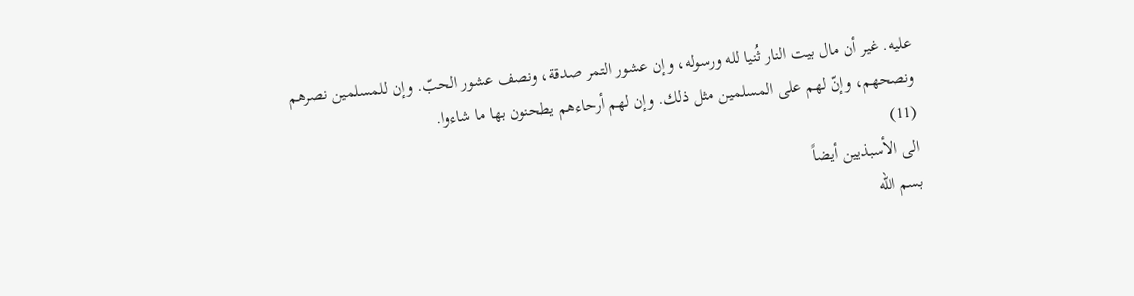عليه. غير أن مال بيت النار ثُنيا لله ورسوله، وإن عشور التمر صدقة، ونصف عشور الحبّ. وإن للمسلمين نصرهم ونصحهم، وإنّ لهم على المسلمين مثل ذلك. وإن لهم أرحاءهم يطحنون بها ما شاءوا.
(11)
الى الأسبذيين أيضاً
بسم الله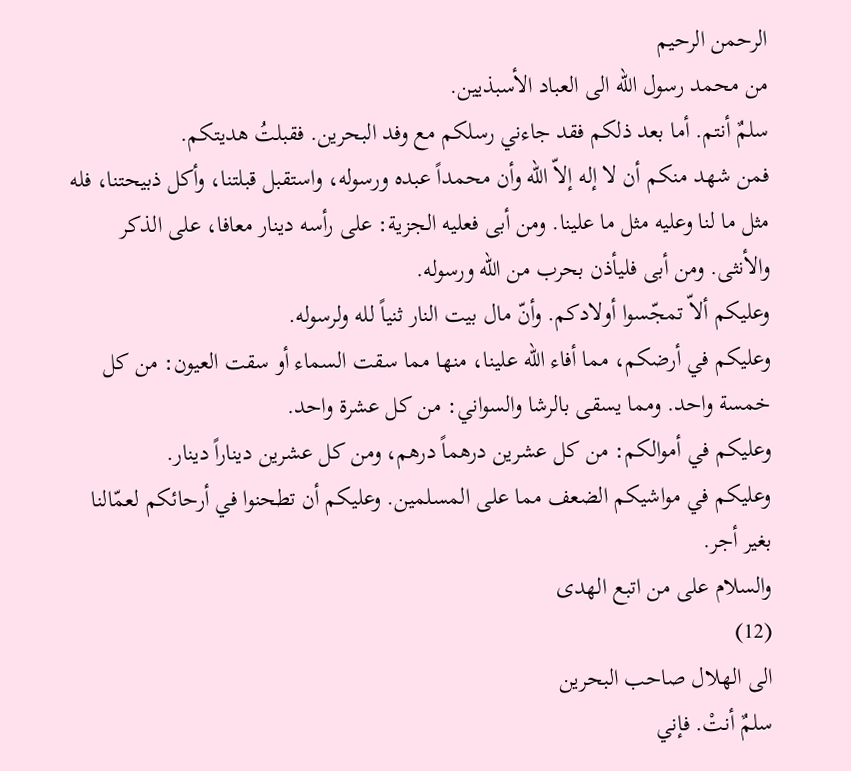الرحمن الرحيم
من محمد رسول الله الى العباد الأسبذيين.
سلمٌ أنتم. أما بعد ذلكم فقد جاءني رسلكم مع وفد البحرين. فقبلتُ هديتكم.
فمن شهد منكم أن لا إله إلاّ الله وأن محمداً عبده ورسوله، واستقبل قبلتنا، وأكل ذبيحتنا، فله مثل ما لنا وعليه مثل ما علينا. ومن أبى فعليه الجزية: على رأسه دينار معافا، على الذكر والأنثى. ومن أبى فليأذن بحرب من الله ورسوله.
وعليكم ألاّ تمجّسوا أولادكم. وأنّ مال بيت النار ثنياً لله ولرسوله.
وعليكم في أرضكم، مما أفاء الله علينا، منها مما سقت السماء أو سقت العيون: من كل خمسة واحد. ومما يسقى بالرشا والسواني: من كل عشرة واحد.
وعليكم في أموالكم: من كل عشرين درهماً درهم، ومن كل عشرين ديناراً دينار.
وعليكم في مواشيكم الضعف مما على المسلمين. وعليكم أن تطحنوا في أرحائكم لعمّالنا بغير أجر.
والسلام على من اتبع الهدى
(12)
الى الهلال صاحب البحرين
سلمٌ أنتْ. فإني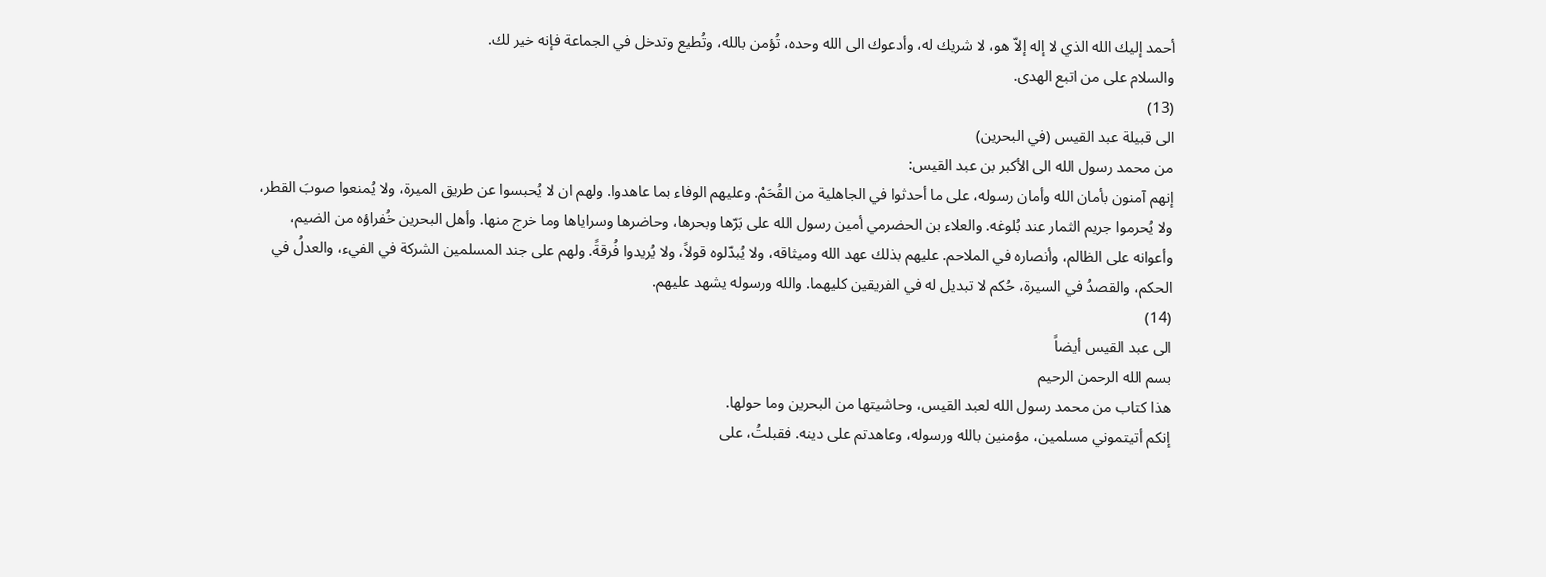أحمد إليك الله الذي لا إله إلاّ هو، لا شريك له، وأدعوك الى الله وحده، تُؤمن بالله، وتُطيع وتدخل في الجماعة فإنه خير لك.
والسلام على من اتبع الهدى.
(13)
الى قبيلة عبد القيس (في البحرين)
من محمد رسول الله الى الأكبر بن عبد القيس:
إنهم آمنون بأمان الله وأمان رسوله، على ما أحدثوا في الجاهلية من القُحَمْ. وعليهم الوفاء بما عاهدوا. ولهم ان لا يُحبسوا عن طريق الميرة، ولا يُمنعوا صوبَ القطر، ولا يُحرموا جريم الثمار عند بُلوغه. والعلاء بن الحضرمي أمين رسول الله على بَرّها وبحرها، وحاضرها وسراياها وما خرج منها. وأهل البحرين خُفراؤه من الضيم، وأعوانه على الظالم، وأنصاره في الملاحم. عليهم بذلك عهد الله وميثاقه، ولا يُبدّلوه قولاً، ولا يُريدوا فُرقةً. ولهم على جند المسلمين الشركة في الفيء، والعدلُ في الحكم، والقصدُ في السيرة، حُكم لا تبديل له في الفريقين كليهما. والله ورسوله يشهد عليهم.
(14)
الى عبد القيس أيضاً
بسم الله الرحمن الرحيم
هذا كتاب من محمد رسول الله لعبد القيس، وحاشيتها من البحرين وما حولها.
إنكم أتيتموني مسلمين، مؤمنين بالله ورسوله، وعاهدتم على دينه. فقبلتُ، على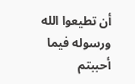أن تطيعوا الله ورسوله فيما أحببتم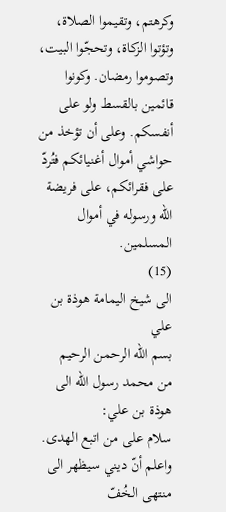وكرهتم، وتقيموا الصلاة، وتؤتوا الزكاة، وتحجّوا البيت، وتصوموا رمضان. وكونوا قائمين بالقسط ولو على أنفسكم. وعلى أن تؤخذ من حواشي أموال أغنيائكم فتُردّ على فقرائكم، على فريضة الله ورسوله في أموال المسلمين.
(15)
الى شيخ اليمامة هوذة بن علي
بسم الله الرحمن الرحيم
من محمد رسول الله الى هوذة بن علي:
سلام على من اتبع الهدى. واعلم أنّ ديني سيظهر الى منتهى الخُفّ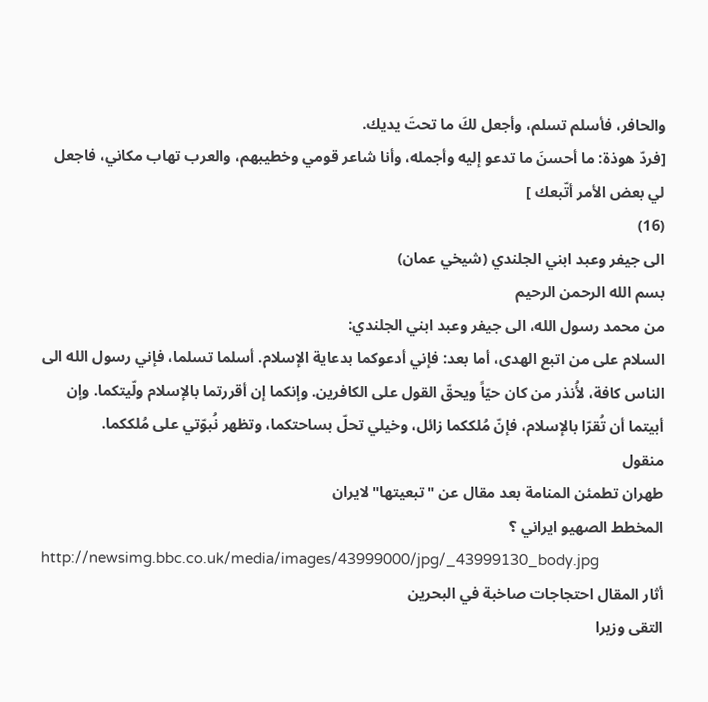والحافر، فأسلم تسلم، وأجعل لكَ ما تحتَ يديك.
[فردّ هوذة: ما أحسنَ ما تدعو إليه وأجمله، وأنا شاعر قومي وخطيبهم، والعرب تهاب مكاني، فاجعل لي بعض الأمر أتّبعك ]
(16)
الى جيفر وعبد ابني الجلندي (شيخي عمان)
بسم الله الرحمن الرحيم
من محمد رسول الله، الى جيفر وعبد ابني الجلندي:
السلام على من اتبع الهدى، أما بعد: فإني أدعوكما بدعاية الإسلام. أسلما تسلما، فإني رسول الله الى الناس كافة، لأُنذر من كان حيّاً ويحقّ القول على الكافرين. وإنكما إن أقررتما بالإسلام ولّيتكما. وإن أبيتما أن تُقرّا بالإسلام، فإنّ مُلككما زائل، وخيلي تحلّ بساحتكما، وتظهر نُبوّتي على مُلككما.
منقول
طهران تطمئن المنامة بعد مقال عن "تبعيتها" لايران
المخطط الصهيو ايراني ؟
http://newsimg.bbc.co.uk/media/images/43999000/jpg/_43999130_body.jpg
أثار المقال احتجاجات صاخبة في البحرين
التقى وزيرا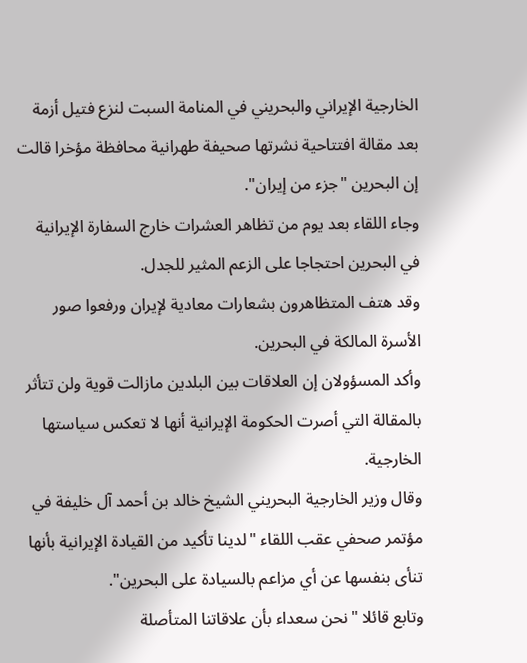الخارجية الإيراني والبحريني في المنامة السبت لنزع فتيل أزمة بعد مقالة افتتاحية نشرتها صحيفة طهرانية محافظة مؤخرا قالت إن البحرين "جزء من إيران".
وجاء اللقاء بعد يوم من تظاهر العشرات خارج السفارة الإيرانية في البحرين احتجاجا على الزعم المثير للجدل.
وقد هتف المتظاهرون بشعارات معادية لإيران ورفعوا صور الأسرة المالكة في البحرين.
وأكد المسؤولان إن العلاقات بين البلدين مازالت قوية ولن تتأثر بالمقالة التي أصرت الحكومة الإيرانية أنها لا تعكس سياستها الخارجية.
وقال وزير الخارجية البحريني الشيخ خالد بن أحمد آل خليفة في مؤتمر صحفي عقب اللقاء "لدينا تأكيد من القيادة الإيرانية بأنها تنأى بنفسها عن أي مزاعم بالسيادة على البحرين".
وتابع قائلا "نحن سعداء بأن علاقاتنا المتأصلة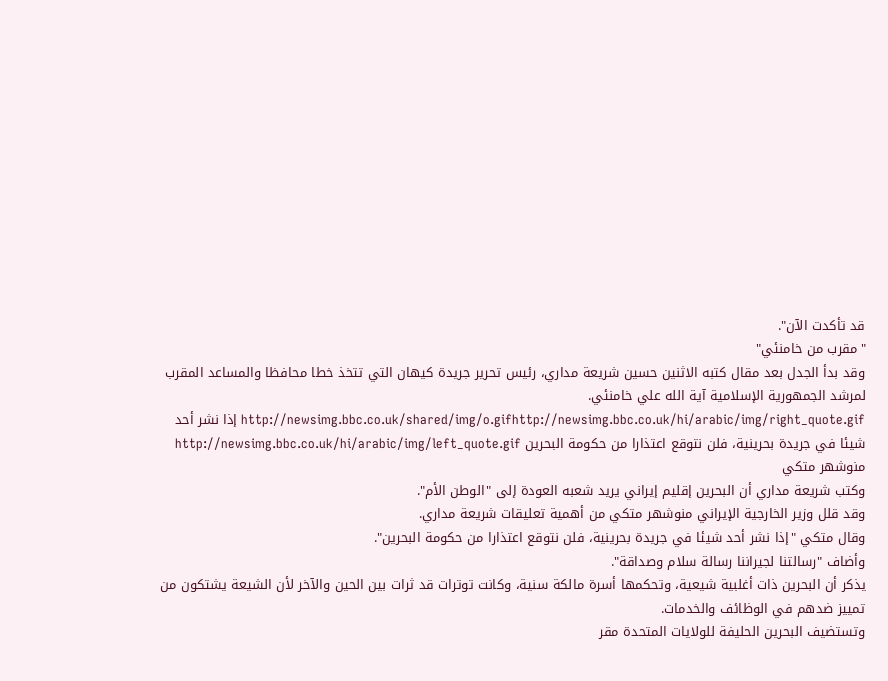قد تأكدت الآن".
"مقرب من خامنئي"
وقد بدأ الجدل بعد مقال كتبه الاثنين حسين شريعة مداري، رئيس تحرير جريدة كيهان التي تتخذ خطا محافظا والمساعد المقرب لمرشد الجمهورية الإسلامية آية الله علي خامنئي.
http://newsimg.bbc.co.uk/shared/img/o.gifhttp://newsimg.bbc.co.uk/hi/arabic/img/right_quote.gif إذا نشر أحد شيئا في جريدة بحرينية، فلن نتوقع اعتذارا من حكومة البحرين http://newsimg.bbc.co.uk/hi/arabic/img/left_quote.gif
منوشهر متكي
وكتب شريعة مداري أن البحرين إقليم إيراني يريد شعبه العودة إلى "الوطن الأم".
وقد قلل وزير الخارجية الإيراني منوشهر متكي من أهمية تعليقات شريعة مداري.
وقال متكي "إذا نشر أحد شيئا في جريدة بحرينية، فلن نتوقع اعتذارا من حكومة البحرين".
وأضاف "رسالتنا لجيراننا رسالة سلام وصداقة".
يذكر أن البحرين ذات أغلبية شيعية، وتحكمها أسرة مالكة سنية، وكانت توترات قد ثرات بين الحين والآخر لأن الشيعة يشتكون من تمييز ضدهم في الوظائف والخدمات.
وتستضيف البحرين الحليفة للولايات المتحدة مقر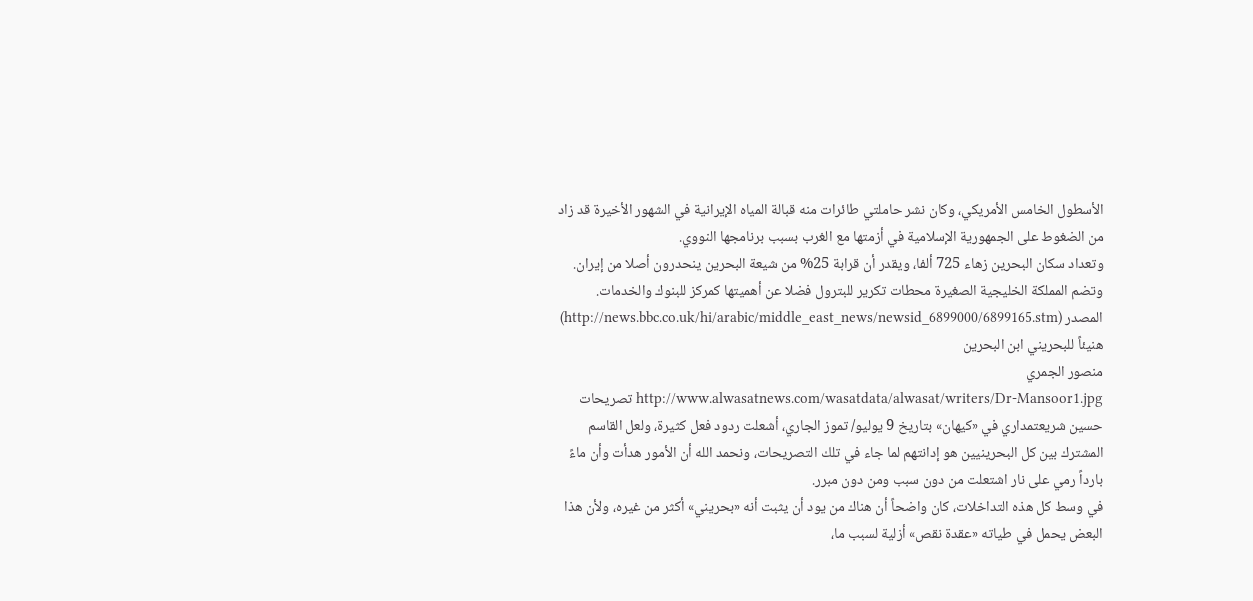الأسطول الخامس الأمريكي، وكان نشر حاملتي طائرات منه قبالة المياه الإيرانية في الشهور الأخيرة قد زاد من الضغوط على الجمهورية الإسلامية في أزمتها مع الغرب بسبب برنامجها النووي.
وتعداد سكان البحرين زهاء 725 ألفا، ويقدر أن قرابة 25% من شيعة البحرين ينحدرون أصلا من إيران.
وتضم المملكة الخليجية الصغيرة محطات تكرير للبترول فضلا عن أهميتها كمركز للبنوك والخدمات.
المصدر (http://news.bbc.co.uk/hi/arabic/middle_east_news/newsid_6899000/6899165.stm)
هنيئاً للبحريني ابن البحرين
منصور الجمري
http://www.alwasatnews.com/wasatdata/alwasat/writers/Dr-Mansoor1.jpg تصريحات حسين شريعتمداري في «كيهان» بتاريخ 9 يوليو/ تموز الجاري، أشعلت ردود فعل كثيرة، ولعل القاسم المشترك بين كل البحرينيين هو إدانتهم لما جاء في تلك التصريحات، ونحمد الله أن الأمور هدأت وأن ماءً بارداً رمي على نار اشتعلت من دون سبب ومن دون مبرر.
في وسط كل هذه التداخلات، كان واضحاً أن هناك من يود أن يثبت أنه «بحريني» أكثر من غيره، ولأن هذا البعض يحمل في طياته «عقدة نقص» أزلية لسبب ما،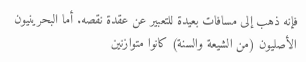فإنه ذهب إلى مسافات بعيدة للتعبير عن عقدة نقصه. أما البحرينيون الأصليون (من الشيعة والسنة) كانوا متوازنين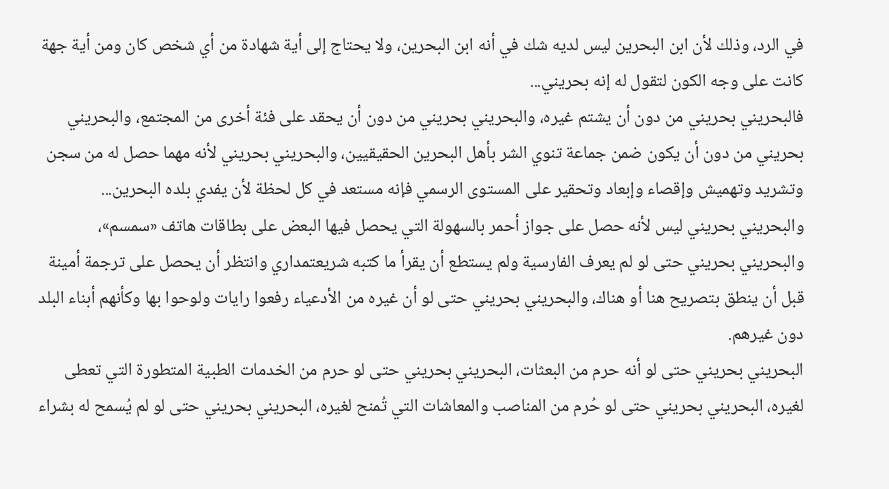في الرد، وذلك لأن ابن البحرين ليس لديه شك في أنه ابن البحرين، ولا يحتاج إلى أية شهادة من أي شخص كان ومن أية جهة كانت على وجه الكون لتقول له إنه بحريني...
فالبحريني بحريني من دون أن يشتم غيره، والبحريني بحريني من دون أن يحقد على فئة أخرى من المجتمع، والبحريني بحريني من دون أن يكون ضمن جماعة تنوي الشر بأهل البحرين الحقيقيين، والبحريني بحريني لأنه مهما حصل له من سجن وتشريد وتهميش وإقصاء وإبعاد وتحقير على المستوى الرسمي فإنه مستعد في كل لحظة لأن يفدي بلده البحرين... والبحريني بحريني ليس لأنه حصل على جواز أحمر بالسهولة التي يحصل فيها البعض على بطاقات هاتف «سمسم»، والبحريني بحريني حتى لو لم يعرف الفارسية ولم يستطع أن يقرأ ما كتبه شريعتمداري وانتظر أن يحصل على ترجمة أمينة قبل أن ينطق بتصريح هنا أو هناك، والبحريني بحريني حتى لو أن غيره من الأدعياء رفعوا رايات ولوحوا بها وكأنهم أبناء البلد دون غيرهم.
البحريني بحريني حتى لو أنه حرم من البعثات، البحريني بحريني حتى لو حرم من الخدمات الطبية المتطورة التي تعطى لغيره، البحريني بحريني حتى لو حُرم من المناصب والمعاشات التي تُمنح لغيره، البحريني بحريني حتى لو لم يُسمح له بشراء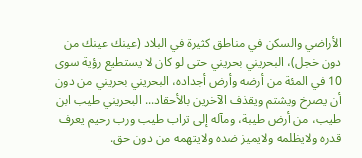الأراضي والسكن في مناطق كثيرة في البلاد (عينك عينك من دون خجل)، البحريني بحريني حتى لو كان لا يستطيع رؤية سوى 10 في المئة من أرضه وأرض أجداده، البحريني بحريني من دون أن يصرخ ويشتم ويقذف الآخرين بالأحقاد... البحريني طيب ابن طيب، من أرض طيبة، ومآله إلى تراب طيب ورب رحيم يعرف قدره ولايظلمه ولايميز ضده ولايتهمه من دون حق.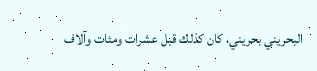البحريني بحريني، كان كذلك قبل عشرات ومئات وآلاف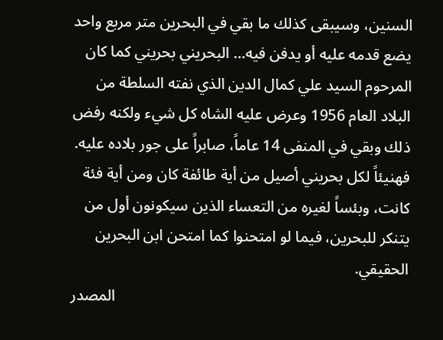السنين، وسيبقى كذلك ما بقي في البحرين متر مربع واحد يضع قدمه عليه أو يدفن فيه... البحريني بحريني كما كان المرحوم السيد علي كمال الدين الذي نفته السلطة من البلاد العام 1956 وعرض عليه الشاه كل شيء ولكنه رفض ذلك وبقي في المنفى 14 عاماً، صابراً على جور بلاده عليه. فهنيئاً لكل بحريني أصيل من أية طائفة كان ومن أية فئة كانت، وبئساً لغيره من التعساء الذين سيكونون أول من يتنكر للبحرين، فيما لو امتحنوا كما امتحن ابن البحرين الحقيقي.
المصدر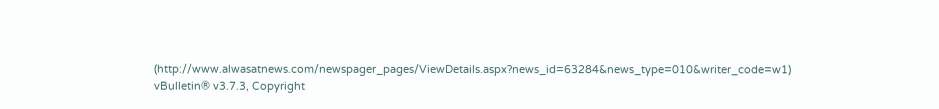(http://www.alwasatnews.com/newspager_pages/ViewDetails.aspx?news_id=63284&news_type=010&writer_code=w1)
vBulletin® v3.7.3, Copyright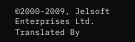©2000-2009, Jelsoft Enterprises Ltd. Translated By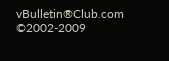vBulletin®Club.com ©2002-2009